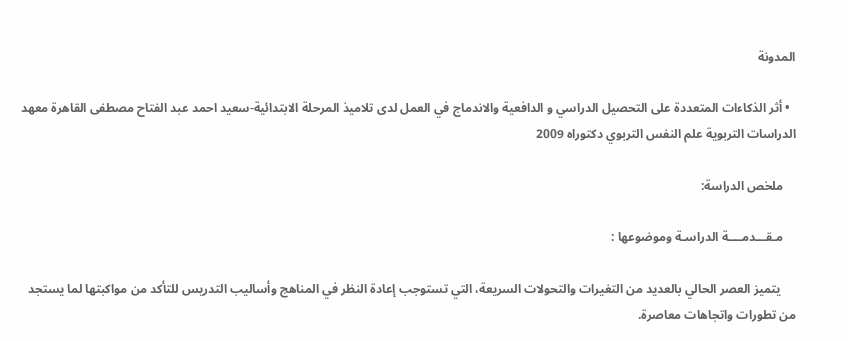المدونة

  • أثر الذكاءات المتعددة على التحصيل الدراسي و الدافعية والاندماج في العمل لدى تلاميذ المرحلة الابتدائية-سعيد احمد عبد الفتاح مصطفى القاهرة معهد الدراسات التربوية علم النفس التربوي دكتوراه 2009

    ملخص الدراسة:

    مـقـــدمــــة الدراسـة وموضوعها :

     يتميز العصر الحالي بالعديد من التغيرات والتحولات السريعة، التي تستوجب إعادة النظر في المناهج وأساليب التدريس للتأكد من مواكبتها لما يستجد من تطورات واتجاهات معاصرة.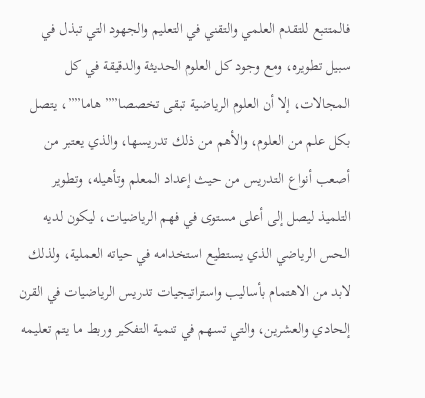فالمتتبع للتقدم العلمي والتقني في التعليم والجهود التي تبذل في سبيل تطويره، ومع وجود كل العلوم الحديثة والدقيقة في كل المجالات، إلا أن العلوم الرياضية تبقى تخصصا”” هاما””، يتصل بكل علم من العلوم، والأهم من ذلك تدريسها، والذي يعتبر من أصعب أنواع التدريس من حيث إعداد المعلم وتأهيله، وتطوير التلميذ ليصل إلى أعلى مستوى في فهم الرياضيات، ليكون لديه الحس الرياضي الذي يستطيع استخدامه في حياته العملية، ولذلك لابد من الاهتمام بأساليب واستراتيجيات تدريس الرياضيات في القرن إلحادي والعشرين، والتي تسهم في تنمية التفكير وربط ما يتم تعليمه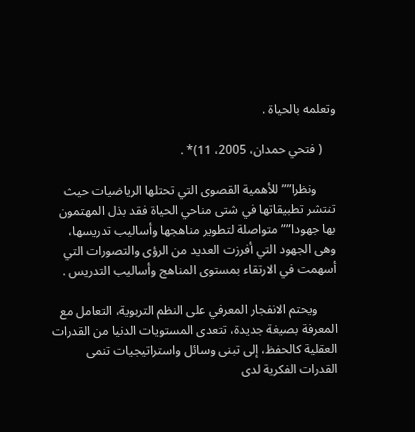وتعلمه بالحياة .

    ( فتحي حمدان، 2005، 11)* .

      ونظرا”” للأهمية القصوى التي تحتلها الرياضيات حيث تنتشر تطبيقاتها في شتى مناحي الحياة فقد بذل المهتمون بها جهودا”” متواصلة لتطوير مناهجها وأساليب تدريسها، وهى الجهود التي أفرزت العديد من الرؤى والتصورات التي أسهمت في الارتقاء بمستوى المناهج وأساليب التدريس .

      ويحتم الانفجار المعرفي على النظم التربوية، التعامل مع المعرفة بصيغة جديدة، تتعدى المستويات الدنيا من القدرات العقلية كالحفظ، إلى تبنى وسائل واستراتيجيات تنمى القدرات الفكرية لدى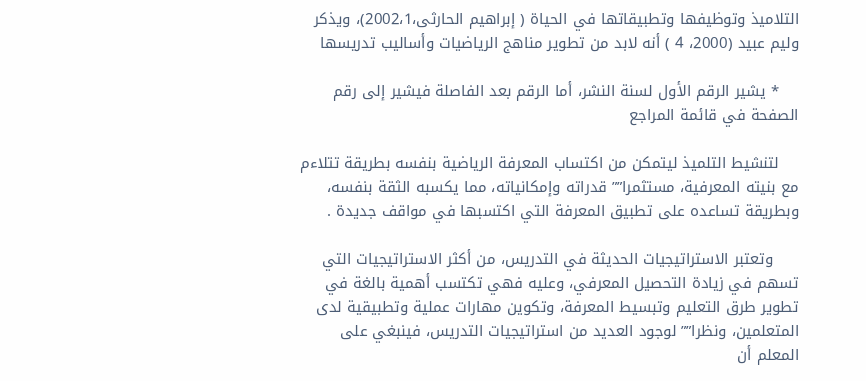التلاميذ وتوظيفها وتطبيقاتها في الحياة ( إبراهيم الحارثى،2002،1)، ويذكر وليم عبيد (2000، 4 ) أنه لابد من تطوير مناهج الرياضيات وأساليب تدريسها

    * يشير الرقم الأول لسنة النشر، أما الرقم بعد الفاصلة فيشير إلى رقم الصفحة في قائمة المراجع

    لتنشيط التلميذ ليتمكن من اكتساب المعرفة الرياضية بنفسه بطريقة تتلاءم مع بنيته المعرفية، مستثمرا”” قدراته وإمكانياته، مما يكسبه الثقة بنفسه، وبطريقة تساعده على تطبيق المعرفة التي اكتسبها في مواقف جديدة .

     وتعتبر الاستراتيجيات الحديثة في التدريس، من أكثر الاستراتيجيات التي تسهم في زيادة التحصيل المعرفي، وعليه فهي تكتسب أهمية بالغة في تطوير طرق التعليم وتبسيط المعرفة، وتكوين مهارات عملية وتطبيقية لدى المتعلمين، ونظرا”” لوجود العديد من استراتيجيات التدريس، فينبغي على المعلم أن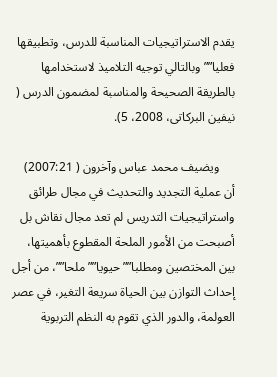يقدم الاستراتيجيات المناسبة للدرس، وتطبيقها فعليا”” وبالتالي توجيه التلاميذ لاستخدامها بالطريقة الصحيحة والمناسبة لمضمون الدرس ( نيفين البركاتى، 2008، 5).

     ويضيف محمد عباس وآخرون ( 2007:21) أن عملية التجديد والتحديث في مجال طرائق واستراتيجيات التدريس لم تعد مجال نقاش بل أصبحت من الأمور الملحة المقطوع بأهميتها، بين المختصين ومطلبا”” حيويا”” ملحا””، من أجل إحداث التوازن بين الحياة سريعة التغير، في عصر العولمة، والدور الذي تقوم به النظم التربوية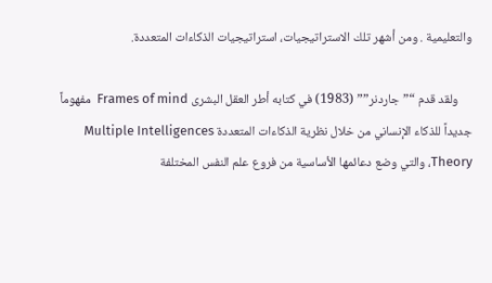والتعليمية . ومن أشهر تلك الاستراتيجيات، استراتيجيات الذكاءات المتعددة.

     ولقد قدم “” جاردنر”” (1983) في كتابه أطر العقل البشرى Frames of mind  مفهوماً جديداً للذكاء الإنساني من خلال نظرية الذكاءات المتعددة Multiple Intelligences Theory، والتي وضع دعائمها الأساسية من فروع علم النفس المختلفة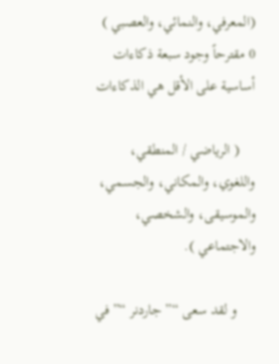(المعرفي، والنمائي، والعصبي ) 0 مقترحاً وجود سبعة ذكاءات أساسية على الأقل هي الذكاءات

    ( الرياضي / المنطقي، واللغوي، والمكاني، والجسمي، والموسيقى، والشخصي، والاجتماعي ).

     و لقد سعى “” جاردنر “” في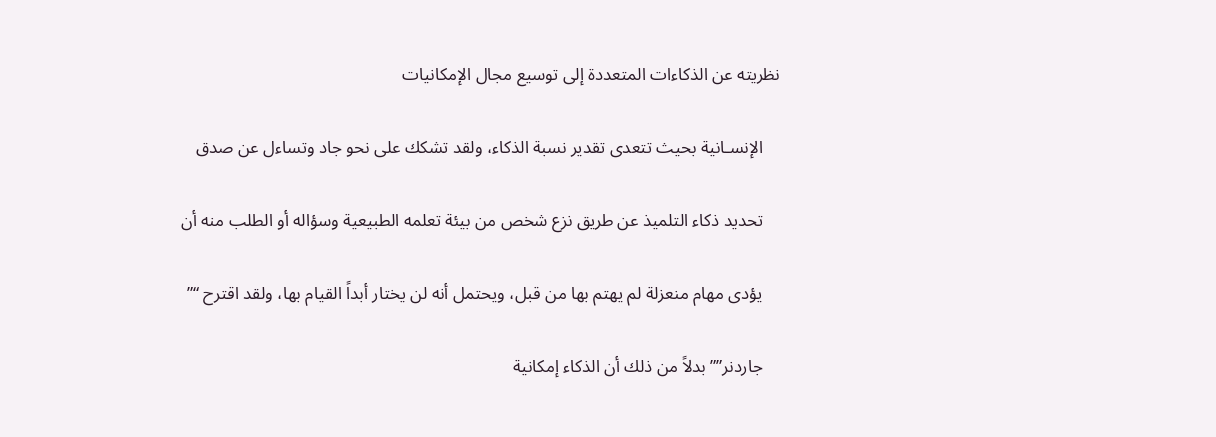نظريته عن الذكاءات المتعددة إلى توسيع مجال الإمكانيات

    الإنسـانية بحيث تتعدى تقدير نسبة الذكاء، ولقد تشكك على نحو جاد وتساءل عن صدق

    تحديد ذكاء التلميذ عن طريق نزع شخص من بيئة تعلمه الطبيعية وسؤاله أو الطلب منه أن

    يؤدى مهام منعزلة لم يهتم بها من قبل، ويحتمل أنه لن يختار أبداً القيام بها، ولقد اقترح “”

    جاردنر”” بدلاً من ذلك أن الذكاء إمكانية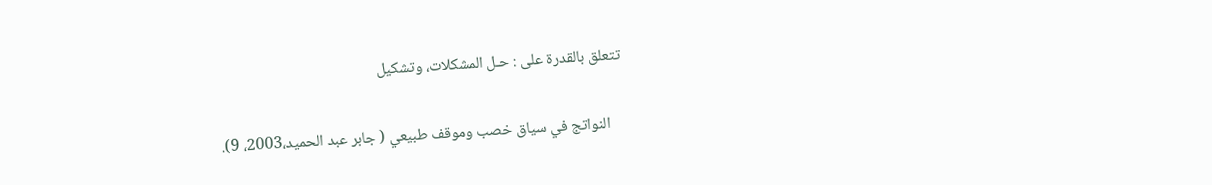تتعلق بالقدرة على : حـل المشكلات، وتشكيل

    النواتج في سياق خصب وموقف طبيعي ( جابر عبد الحميد،2003، 9).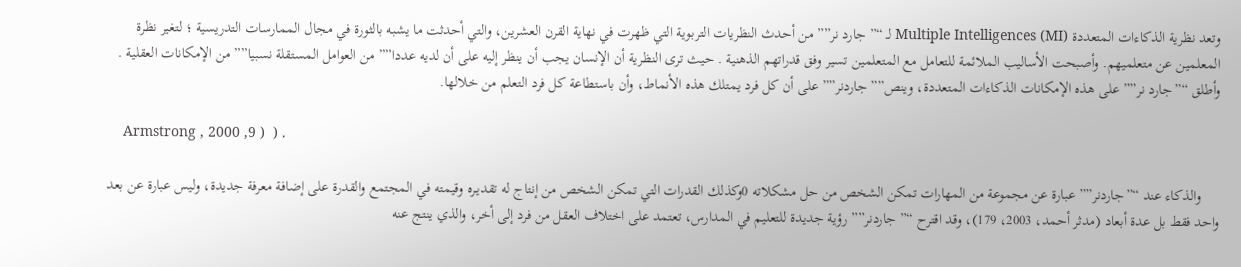وتعد نظرية الذكاءات المتعددة Multiple Intelligences (MI) لـ “” جارد نر”” من أحدث النظريات التربوية التي ظهرت في نهاية القرن العشرين، والتي أحدثت ما يشبه بالثورة في مجال الممارسات التدريسية ؛ لتغير نظرة المعلمين عن متعلميهم. وأصبحت الأساليب الملائمة للتعامل مع المتعلمين تسير وفق قدراتهم الذهنية . حيث ترى النظرية أن الإنسان يجب أن ينظر إليه على أن لديه عددا”” من العوامل المستقلة نسبيا”” من الإمكانات العقلية . وأطلق “”جارد نر”” على هذه الإمكانات الذكاءات المتعددة، وينص”” جاردنر”” على أن كل فرد يمتلك هذه الأنماط، وأن باستطاعة كل فرد التعلم من خلالها.

    Armstrong , 2000 ,9 )  ) .

     والذكاء عند “”جاردنر”” عبارة عن مجموعة من المهارات تمكن الشخص من حل مشكلاته 0وكذلك القدرات التي تمكن الشخص من إنتاج له تقديـره وقيمته في المجتمع والقدرة على إضافة معرفة جديدة، وليس عبارة عن بعد واحد فقط بل عدة أبعاد (مدثر أحمد، 2003، 179)، وقد اقترح “” جاردنر”” رؤية جديدة للتعليم في المدارس، تعتمد على اختلاف العقل من فرد إلى أخر، والذي ينتج عنه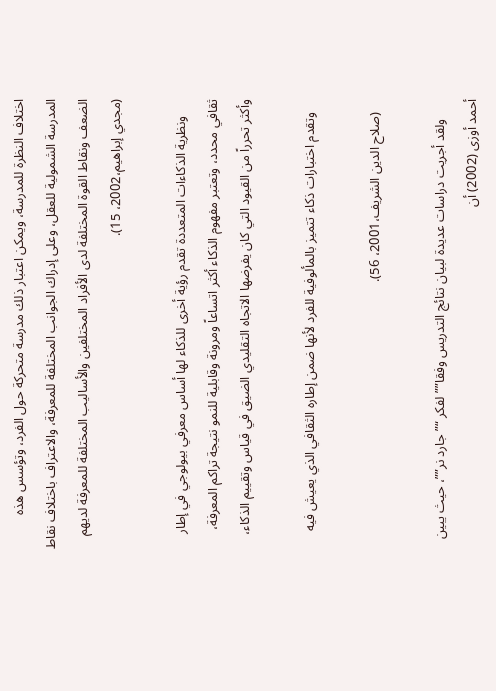اختلاف النظرة للمدرسة، ويمكن اعتبار ذلك مدرسة متحركة حول الفرد، وتؤسس هذه المدرسة الشمولية للعقل، وعلى إدراك الجوانب المختلفة للمعرفة، والاعتراف باختلاف نقاط الضعف ونقاط القوة المختلفة لدى الأفراد المختلفين والأساليب المختلفة للمعرفة لديهم (مجدي إبراهيم،2002، 15).

     ونظرية الذكاءات المتعددة تقدم رؤية أخرى للذكاء لها أساس معرفي بيولوجي في إطار ثقافي محدد، وتعتبر مفهوم الذكاء أكثر اتساعاً ومرونة وقابلية للنمو نتيجة تراكم المعرفة، وأكثر تحرراً من القيود التي كان يفرضها الاتجاه التقليدي الضيق في قياس وتقييم الذكاء،

    وتقدم اختبارات ذكاء تتميز بالمألوفية للفرد لأنها ضمن إطاره الثقافي الذي يعيش فيه

    (صلاح الدين الشريف،2001، 56).

      ولقد أجريت دراسات عديدة لبيان نتائج التدريس وفقا”” لفكر “” جارد نر””، حيث يبين أحمد أوزى (2002) أن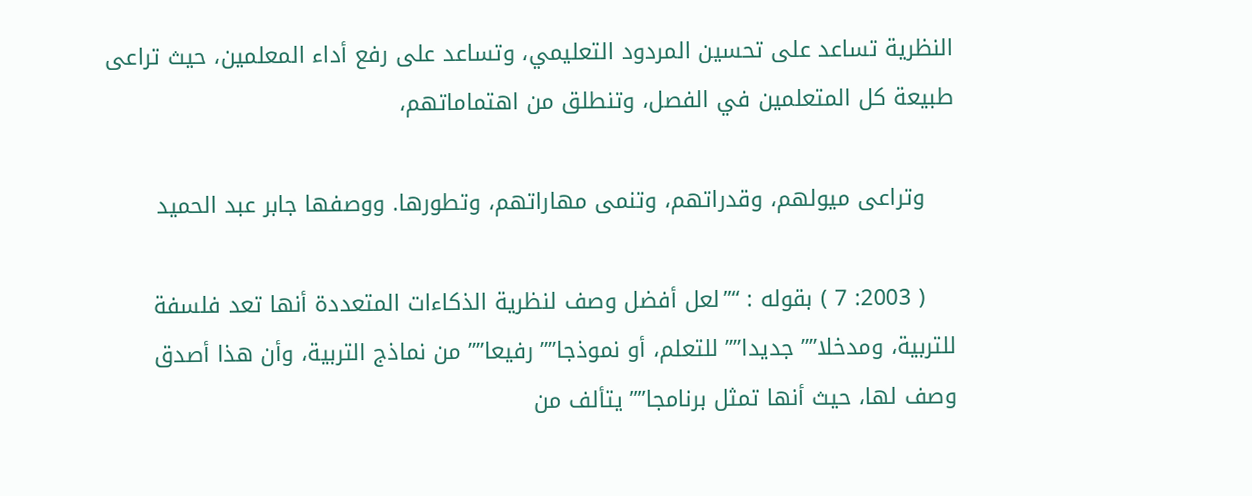النظرية تساعد على تحسين المردود التعليمي، وتساعد على رفع أداء المعلمين، حيث تراعى طبيعة كل المتعلمين في الفصل، وتنطلق من اهتماماتهم،

    وتراعى ميولهم، وقدراتهم، وتنمى مهاراتهم، وتطورها. ووصفها جابر عبد الحميد

    ( 2003: 7 ) بقوله : “”لعل أفضل وصف لنظرية الذكاءات المتعددة أنها تعد فلسفة للتربية، ومدخلا”” جديدا”” للتعلم، أو نموذجا”” رفيعا”” من نماذج التربية، وأن هذا أصدق وصف لها، حيث أنها تمثل برنامجا”” يتألف من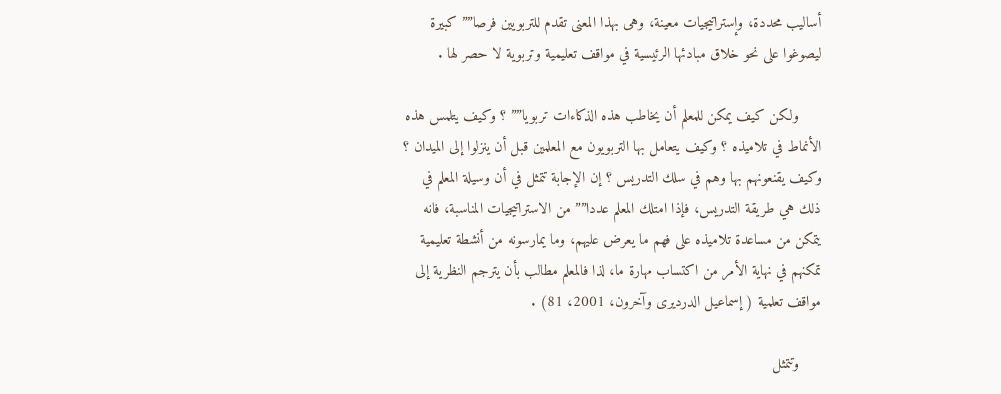أساليب محددة، وإستراتيجيات معينة، وهى بهذا المعنى تقدم للتربويين فرصا”” كبيرة ليصوغوا على نحو خلاق مبادئها الرئيسية في مواقف تعليمية وتربوية لا حصر لها .

     ولكن كيف يمكن للمعلم أن يخاطب هذه الذكاءات تربويا”” ؟ وكيف يتلمس هذه الأنماط في تلاميذه ؟ وكيف يتعامل بها التربويون مع المعلمين قبل أن ينزلوا إلى الميدان ؟ وكيف يقنعونهم بها وهم في سلك التدريس ؟ إن الإجابة تتمثل في أن وسيلة المعلم في ذلك هي طريقة التدريس، فإذا امتلك المعلم عددا”” من الاستراتيجيات المناسبة، فانه يتمكن من مساعدة تلاميذه على فهم ما يعرض عليهم، وما يمارسونه من أنشطة تعليمية تمكنهم في نهاية الأمر من اكتساب مهارة ما، لذا فالمعلم مطالب بأن يترجم النظرية إلى مواقف تعلمية ( إسماعيل الدرديرى وآخرون، 2001، 81) .

     وتتمثل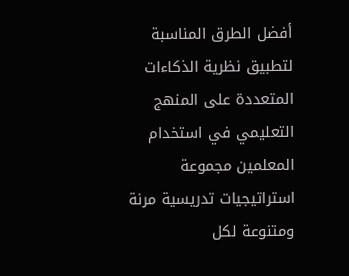أفضل الطرق المناسبة لتطبيق نظرية الذكاءات المتعددة على المنهج التعليمي في استخدام المعلمين مجموعة استراتيجيات تدريسية مرنة ومتنوعة لكل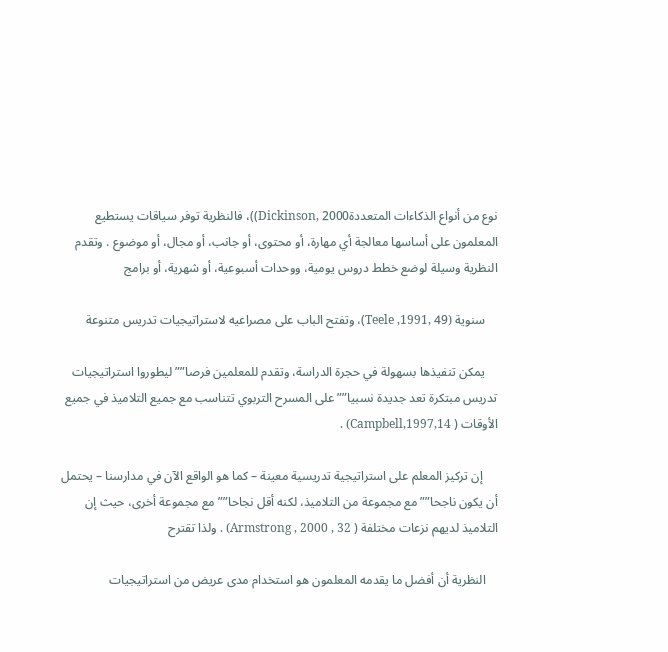نوع من أنواع الذكاءات المتعددةDickinson, 2000))، فالنظرية توفر سياقات يستطيع المعلمون على أساسها معالجة أي مهارة، أو محتوى، أو جانب، أو مجال، أو موضوع . وتقدم النظرية وسيلة لوضع خطط دروس يومية، ووحدات أسبوعية، أو شهرية، أو برامج

    سنوية (Teele ,1991, 49)، وتفتح الباب على مصراعيه لاستراتيجيات تدريس متنوعة

    يمكن تنفيذها بسهولة في حجرة الدراسة، وتقدم للمعلمين فرصا”” ليطوروا استراتيجيات تدريس مبتكرة تعد جديدة نسبيا”” على المسرح التربوي تتناسب مع جميع التلاميذ في جميع الأوقات ( Campbell,1997,14) .

     إن تركيز المعلم على استراتيجية تدريسية معينة – كما هو الواقع الآن في مدارسنا – يحتمل أن يكون ناجحا”” مع مجموعة من التلاميذ، لكنه أقل نجاحا”” مع مجموعة أخرى، حيث إن التلاميذ لديهم نزعات مختلفة ( Armstrong , 2000 , 32) . ولذا تقترح

    النظرية أن أفضل ما يقدمه المعلمون هو استخدام مدى عريض من استراتيجيات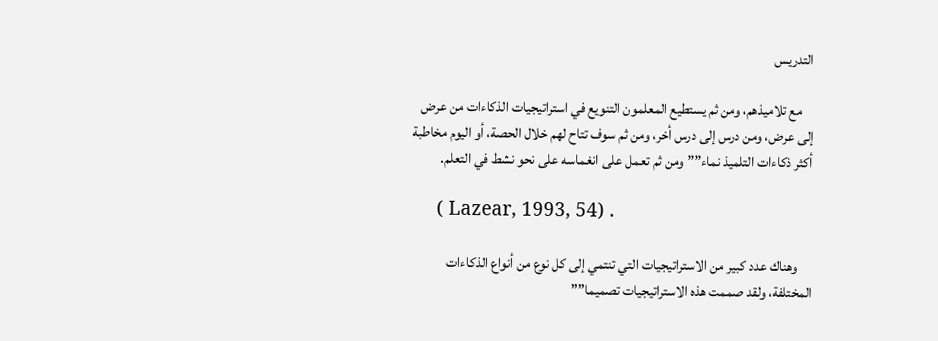التدريس

    مع تلاميذهم، ومن ثم يستطيع المعلمون التنويع في استراتيجيات الذكاءات من عرض إلى عرض، ومن درس إلى درس أخر، ومن ثم سوف تتاح لهم خلال الحصة، أو اليوم مخاطبة أكثر ذكاءات التلميذ نماء”” ومن ثم تعمل على انغماسه على نحو نشط في التعلم.

     ( Lazear, 1993, 54) .

     وهناك عدد كبير من الاستراتيجيات التي تنتمي إلى كل نوع من أنواع الذكاءات المختلفة، ولقد صممت هذه الاستراتيجيات تصميما””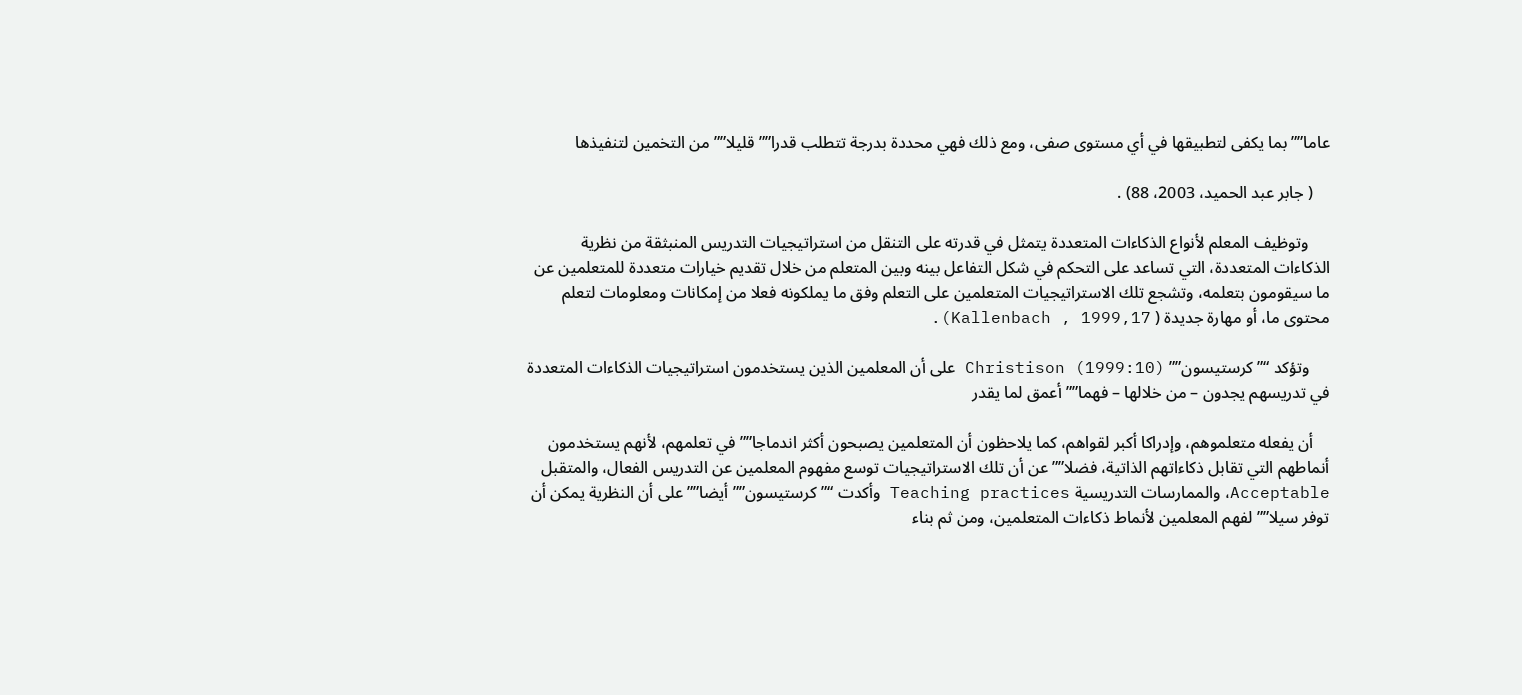عاما”” بما يكفى لتطبيقها في أي مستوى صفى، ومع ذلك فهي محددة بدرجة تتطلب قدرا”” قليلا”” من التخمين لتنفيذها

    ( جابر عبد الحميد، 2003، 88) .

     وتوظيف المعلم لأنواع الذكاءات المتعددة يتمثل في قدرته على التنقل من استراتيجيات التدريس المنبثقة من نظرية الذكاءات المتعددة، التي تساعد على التحكم في شكل التفاعل بينه وبين المتعلم من خلال تقديم خيارات متعددة للمتعلمين عن ما سيقومون بتعلمه، وتشجع تلك الاستراتيجيات المتعلمين على التعلم وفق ما يملكونه فعلا من إمكانات ومعلومات لتعلم محتوى ما، أو مهارة جديدة ( Kallenbach , 1999,17).

     وتؤكد “” كرستيسون”” (Christison (1999:10 على أن المعلمين الذين يستخدمون استراتيجيات الذكاءات المتعددة في تدريسهم يجدون – من خلالها – فهما”” أعمق لما يقدر

    أن يفعله متعلموهم، وإدراكا أكبر لقواهم، كما يلاحظون أن المتعلمين يصبحون أكثر اندماجا”” في تعلمهم، لأنهم يستخدمون أنماطهم التي تقابل ذكاءاتهم الذاتية، فضلا”” عن أن تلك الاستراتيجيات توسع مفهوم المعلمين عن التدريس الفعال، والمتقبل Acceptable، والممارسات التدريسية Teaching practices وأكدت “”كرستيسون”” أيضا”” على أن النظرية يمكن أن توفر سيلا”” لفهم المعلمين لأنماط ذكاءات المتعلمين، ومن ثم بناء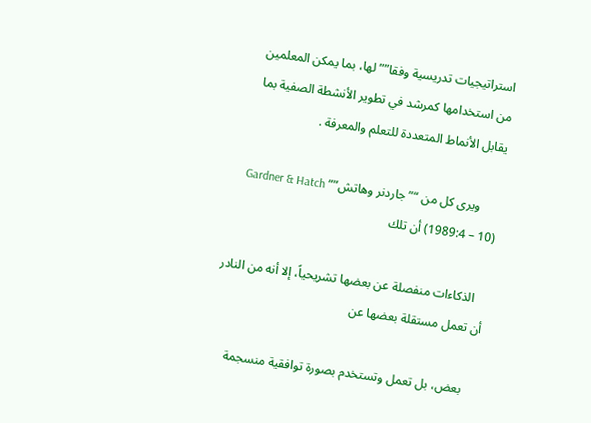استراتيجيات تدريسية وفقا”” لها، بما يمكن المعلمين من استخدامها كمرشد في تطوير الأنشطة الصفية بما يقابل الأنماط المتعددة للتعلم والمعرفة .

      ويرى كل من “”جاردنر وهاتش”” Gardner & Hatch (1989:4 – 10) أن تلك

    الذكاءات منفصلة عن بعضها تشريحياً، إلا أنه من النادر أن تعمل مستقلة بعضها عن

    بعض، بل تعمل وتستخدم بصورة توافقية منسجمة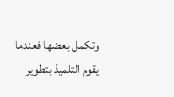وتكمل بعضها فعندما يقوم التلميذ بتطوير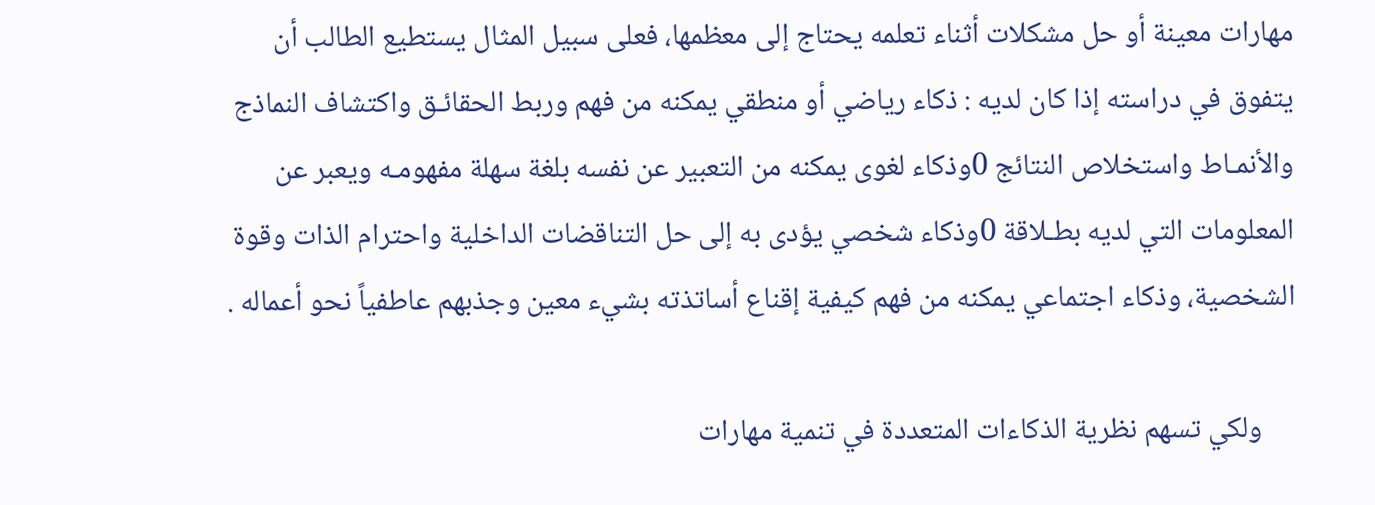مهارات معينة أو حل مشكلات أثناء تعلمه يحتاج إلى معظمها، فعلى سبيل المثال يستطيع الطالب أن يتفوق في دراسته إذا كان لديه : ذكاء رياضي أو منطقي يمكنه من فهم وربط الحقائـق واكتشاف النماذج والأنمـاط واستخلاص النتائج 0وذكاء لغوى يمكنه من التعبير عن نفسه بلغة سهلة مفهومـه ويعبر عن المعلومات التي لديه بطـلاقة 0وذكاء شخصي يؤدى به إلى حل التناقضات الداخلية واحترام الذات وقوة الشخصية، وذكاء اجتماعي يمكنه من فهم كيفية إقناع أساتذته بشيء معين وجذبهم عاطفياً نحو أعماله .

     ولكي تسهم نظرية الذكاءات المتعددة في تنمية مهارات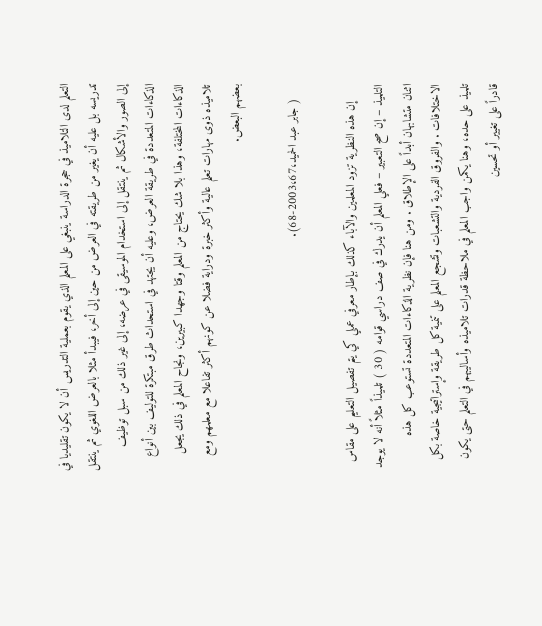التعلم لدى التلاميذ في حجرة الدراسة ينبغي على المعلم الذي يقوم بعملية التدريس أن لا يكون تقليديا في تدريسه بل عليه أن يغير من طريقته في العرض من حين إلى أخر، فيبدأ مثلا بالعرض اللغوي ثم ينتقل إلى الصور والأشكال ثم ينتقل إلى استخدام الموسيقى في عرضه، إلى غير ذلك من سبل توظيف الذكاءات المتعددة في طريقة العرض، وعليه أن يجتهد في استحداث طرق مبتكرة للتوليف بين أنواع الذكاءات المختلفة، وهذا بلا شك يحتاج من المعلم وقتا وجهدا كبيرين، ونجاح المعلم في ذلك يجعل تلاميذه ذوى مهارات تعلم عالية وأكثر خبرة ودراية فضلا عن كونهم أكثر تفاعلا مع معلمهم ومع بعضهم البعض.

    ( جابر عبد الحميد،2003،67-68).

     إن هذه النظرية تزود المعلمين والآباء كذلك بإطار معرفي عملي كي يتم تفصيل التعليم على مقاس التلميذ – إن صح التعبير – فعلي المعلم أن يدرك في صف دراسي قوامه ( 30 ) تلميذاً مثلاً أنه لا يوجد اثنان متشابهان أبداً على الإطلاق . ومن هنا فإن نظرية الذكاءات المتعددة تستوعب كل هذه الاختلافات . والفروق الفردية والتشعبات وتشجع المعلم على تنمية كل طريقة وإستراتيجية خاصة بكل تلميذ على حده، وهنا يكمن واجب المعلم في ملاحظة قدرات تلاميذه وأساليبهم في التعلم حتى يكون قادراً على تغيير أو تحسين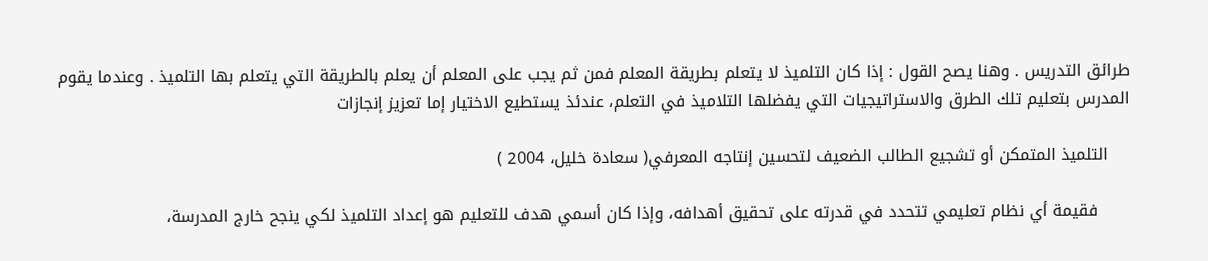طرائق التدريس . وهنا يصح القول : إذا كان التلميذ لا يتعلم بطريقة المعلم فمن ثم يجب على المعلم أن يعلم بالطريقة التي يتعلم بها التلميذ . وعندما يقوم المدرس بتعليم تلك الطرق والاستراتيجيات التي يفضلها التلاميذ في التعلم، عندئذ يستطيع الاختيار إما تعزيز إنجازات

    التلميذ المتمكن أو تشجيع الطالب الضعيف لتحسين إنتاجه المعرفي( سعادة خليل، 2004 )

      فقيمة أي نظام تعليمي تتحدد في قدرته على تحقيق أهدافه، وإذا كان أسمي هدف للتعليم هو إعداد التلميذ لكي ينجح خارج المدرسة،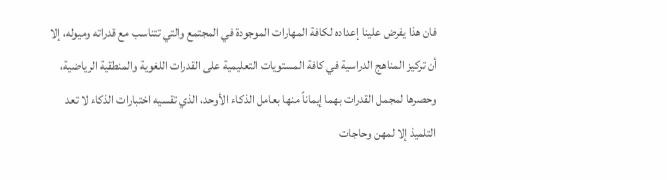فان هذا يفرض علينا إعداده لكافة المهارات الموجودة في المجتمع والتي تتناسب مع قدراته وميوله، إلا أن تركيز المناهج الدراسية في كافة المستويات التعليمية على القدرات اللغوية والمنطقية الرياضية، وحصرها لمجمل القدرات بهما إيماناً منها بعامل الذكاء الأوحد، الذي تقسيه اختبارات الذكاء لا تعد التلميذ إلا لمهن وحاجات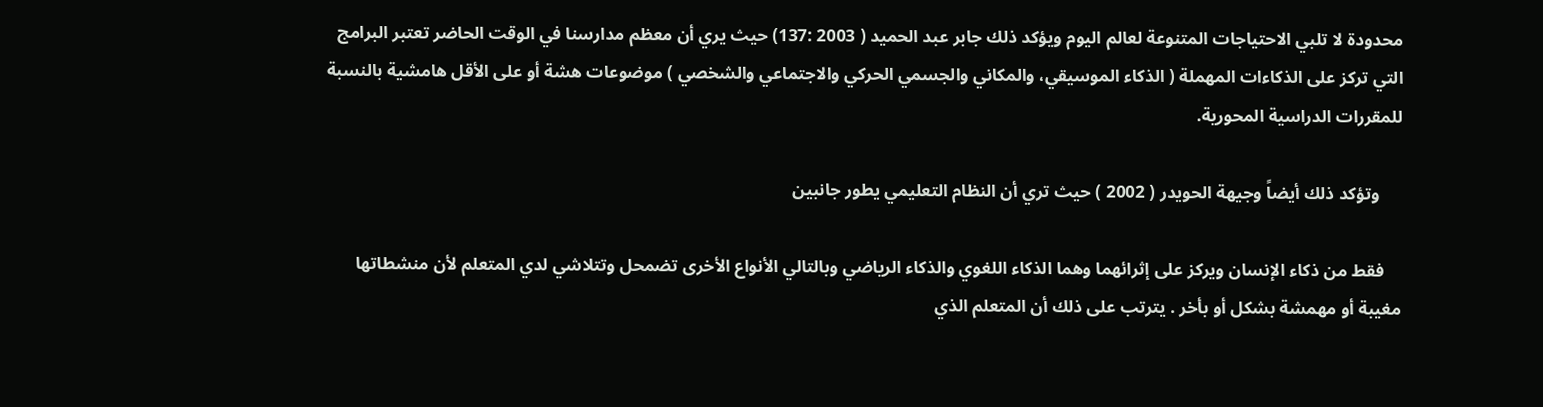محدودة لا تلبي الاحتياجات المتنوعة لعالم اليوم ويؤكد ذلك جابر عبد الحميد ( 2003 :137) حيث يري أن معظم مدارسنا في الوقت الحاضر تعتبر البرامج التي تركز على الذكاءات المهملة ( الذكاء الموسيقي، والمكاني والجسمي الحركي والاجتماعي والشخصي ) موضوعات هشة أو على الأقل هامشية بالنسبة للمقررات الدراسية المحورية.

     وتؤكد ذلك أيضاً وجيهة الحويدر ( 2002 ) حيث تري أن النظام التعليمي يطور جانبين

    فقط من ذكاء الإنسان ويركز على إثرائهما وهما الذكاء اللغوي والذكاء الرياضي وبالتالي الأنواع الأخرى تضمحل وتتلاشي لدي المتعلم لأن منشطاتها مغيبة أو مهمشة بشكل أو بأخر . يترتب على ذلك أن المتعلم الذي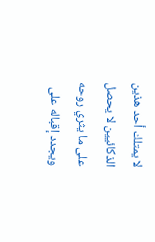لا يمتلك أحد هذين الذكائيين لا يحصل على ما يثري روحه ويجدد إقباله على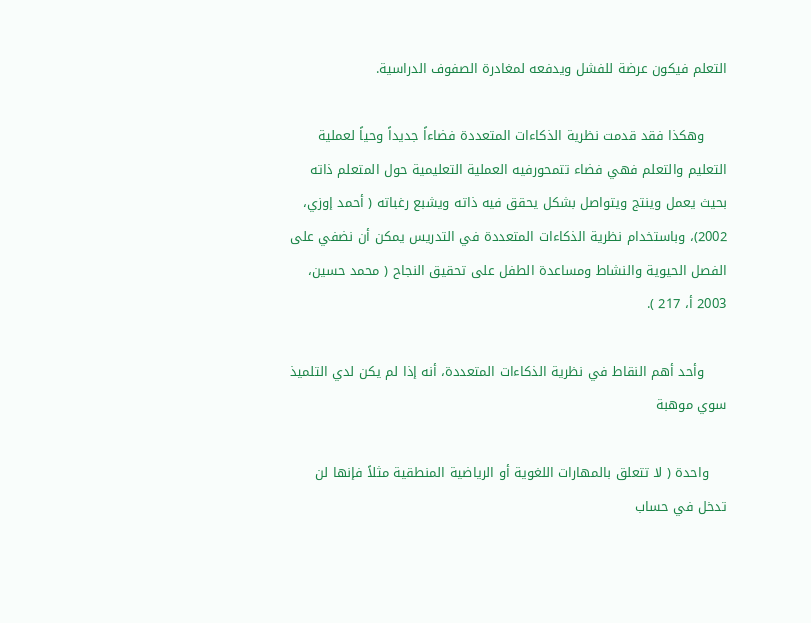التعلم فيكون عرضة للفشل ويدفعه لمغادرة الصفوف الدراسية.

     وهكذا فقد قدمت نظرية الذكاءات المتعددة فضاءاً جديداً وحياً لعملية التعليم والتعلم فهي فضاء تتمحورفيه العملية التعليمية حول المتعلم ذاته بحيث يعمل وينتج ويتواصل بشكل يحقق فيه ذاته ويشبع رغباته ( أحمد إوزي، 2002)، وباستخدام نظرية الذكاءات المتعددة في التدريس يمكن أن نضفي على الفصل الحيوية والنشاط ومساعدة الطفل على تحقيق النجاح ( محمد حسين، 2003 أ، 217 ).

     وأحد أهم النقاط في نظرية الذكاءات المتعددة، أنه إذا لم يكن لدي التلميذ سوي موهبة

    واحدة ( لا تتعلق بالمهارات اللغوية أو الرياضية المنطقية مثلاً فإنها لن تدخل في حساب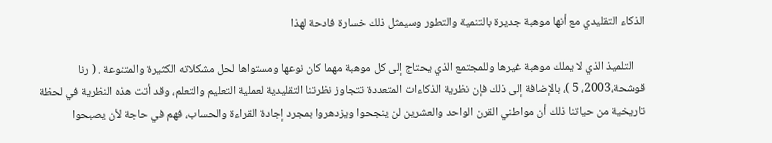الذكاء التقليدي مع أنها موهبة جديرة بالتنمية والتطور وسيمثل ذلك خسارة فادحة لهذا

    التلميذ الذي لا يملك موهبة غيرها وللمجتمع الذي يحتاج إلى كل موهبة مهما كان نوعها ومستواها لحل مشكلاته الكثيرة والمتنوعة . ( رنا قوشحة،2003، 5 )، بالإضافة إلى ذلك فإن نظرية الذكاءات المتعددة تتجاوز نظرتنا التقليدية لعملية التعليم والتعلم، وقد أتت هذه النظرية في لحظة تاريخية من حياتنا ذلك أن مواطني القرن الواحد والعشرين لن ينجحوا ويزدهروا بمجرد إجادة القراءة والحساب، فهم في حاجة لأن يصبحوا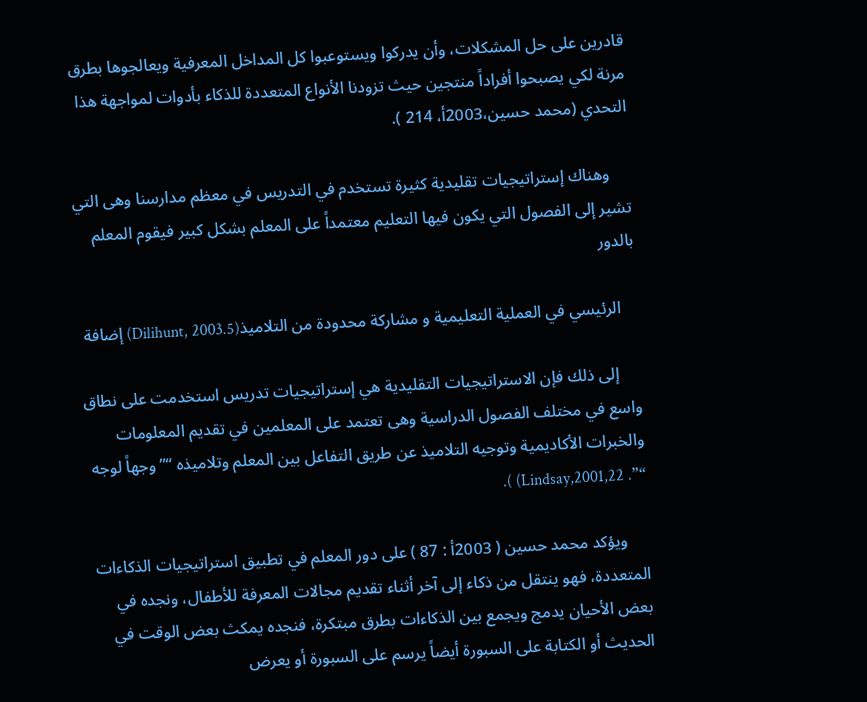قادرين على حل المشكلات، وأن يدركوا ويستوعبوا كل المداخل المعرفية ويعالجوها بطرق مرنة لكي يصبحوا أفراداً منتجين حيث تزودنا الأنواع المتعددة للذكاء بأدوات لمواجهة هذا التحدي (محمد حسين،2003أ، 214 ).

     وهناك إستراتيجيات تقليدية كثيرة تستخدم في التدريس في معظم مدارسنا وهى التي تشير إلى الفصول التي يكون فيها التعليم معتمداً على المعلم بشكل كبير فيقوم المعلم بالدور

    الرئيسي في العملية التعليمية و مشاركة محدودة من التلاميذ(Dilihunt, 2003.5) إضافة

     إلى ذلك فإن الاستراتيجيات التقليدية هي إستراتيجيات تدريس استخدمت على نطاق واسع في مختلف الفصول الدراسية وهى تعتمد على المعلمين في تقديم المعلومات والخبرات الأكاديمية وتوجيه التلاميذ عن طريق التفاعل بين المعلم وتلاميذه “” وجهاً لوجه “”. Lindsay,2001,22) ).

     ويؤكد محمد حسين ( 2003أ : 87 ) على دور المعلم في تطبيق استراتيجيات الذكاءات المتعددة، فهو ينتقل من ذكاء إلى آخر أثناء تقديم مجالات المعرفة للأطفال، ونجده في بعض الأحيان يدمج ويجمع بين الذكاءات بطرق مبتكرة، فنجده يمكث بعض الوقت في الحديث أو الكتابة على السبورة أيضاً يرسم على السبورة أو يعرض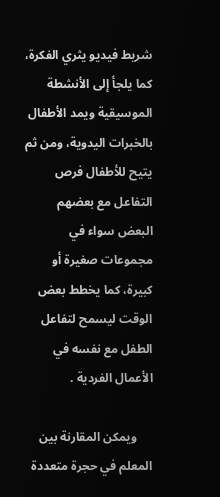شريط فيديو يثري الفكرة، كما يلجأ إلى الأنشطة الموسيقية ويمد الأطفال بالخبرات اليدوية، ومن ثم يتيح للأطفال فرص التفاعل مع بعضهم البعض سواء في مجموعات صغيرة أو كبيرة، كما يخطط بعض الوقت ليسمح لتفاعل الطفل مع نفسه في الأعمال الفردية .

     ويمكن المقارنة بين المعلم في حجرة متعددة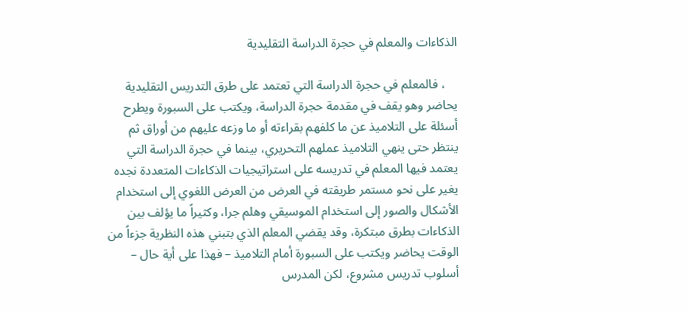الذكاءات والمعلم في حجرة الدراسة التقليدية

    ، فالمعلم في حجرة الدراسة التي تعتمد على طرق التدريس التقليدية يحاضر وهو يقف في مقدمة حجرة الدراسة، ويكتب على السبورة ويطرح أسئلة على التلاميذ عن ما كلفهم بقراءته أو ما وزعه عليهم من أوراق ثم ينتظر حتى ينهي التلاميذ عملهم التحريري، بينما في حجرة الدراسة التي يعتمد فيها المعلم في تدريسه على استراتيجيات الذكاءات المتعددة نجده يغير على نحو مستمر طريقته في العرض من العرض اللغوي إلى استخدام الأشكال والصور إلى استخدام الموسيقي وهلم جرا، وكثيراً ما يؤلف بين الذكاءات بطرق مبتكرة، وقد يقضي المعلم الذي بتبني هذه النظرية جزءاً من الوقت يحاضر ويكتب على السبورة أمام التلاميذ – فهذا على أية حال – أسلوب تدريس مشروع، لكن المدرس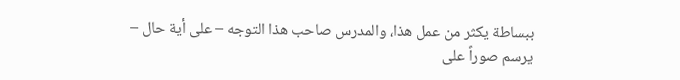ببساطة يكثر من عمل هذا، والمدرس صاحب هذا التوجه – على أية حال – يرسم صوراً على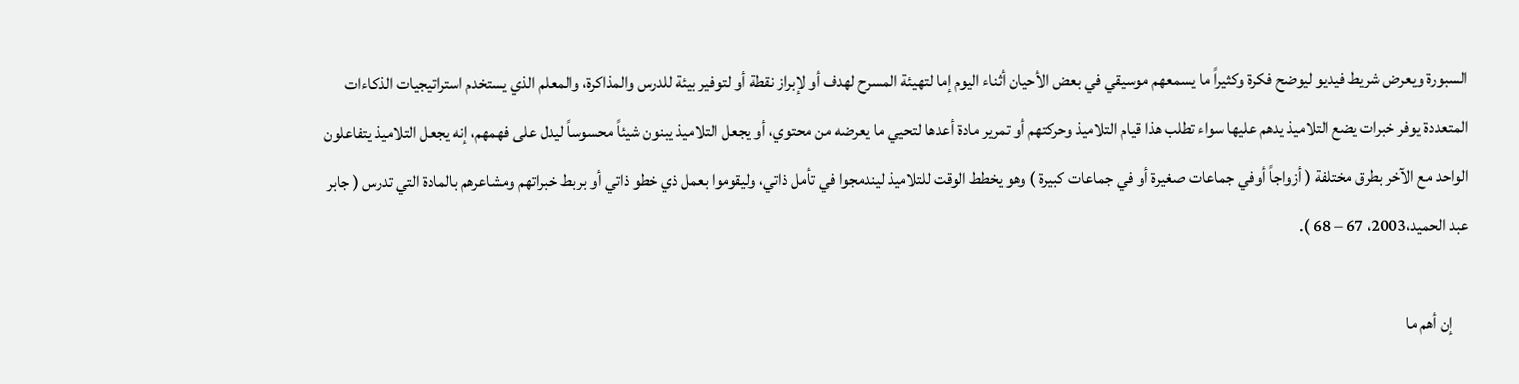السبورة ويعرض شريط فيديو ليوضح فكرة وكثيراً ما يسمعهم موسيقي في بعض الأحيان أثناء اليوم إما لتهيئة المسرح لهدف أو لإبراز نقطة أو لتوفير بيئة للدرس والمذاكرة، والمعلم الذي يستخدم استراتيجيات الذكاءات المتعددة يوفر خبرات يضع التلاميذ يدهم عليها سواء تطلب هذا قيام التلاميذ وحركتهم أو تمرير مادة أعدها لتحيي ما يعرضه من محتوي، أو يجعل التلاميذ يبنون شيئاً محسوساً ليدل على فهمهم، إنه يجعل التلاميذ يتفاعلون الواحد مع الآخر بطرق مختلفة ( أزواجاً أوفي جماعات صغيرة أو في جماعات كبيرة ) وهو يخطط الوقت للتلاميذ ليندمجوا في تأمل ذاتي، وليقوموا بعمل ذي خطو ذاتي أو بربط خبراتهم ومشاعرهم بالمادة التي تدرس ( جابر عبد الحميد،2003، 67 – 68 ).

     إن أهم ما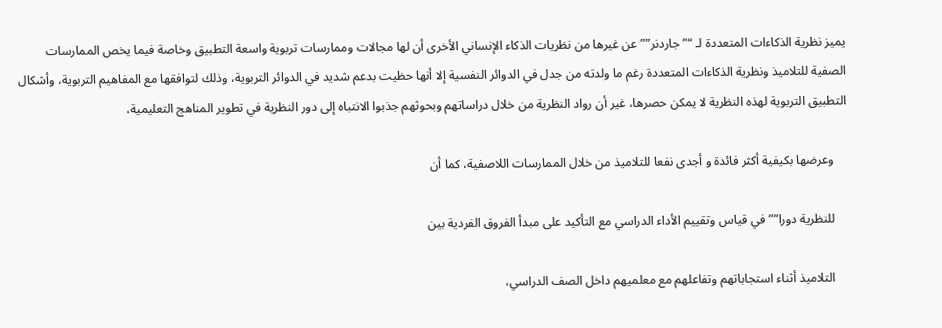يميز نظرية الذكاءات المتعددة لـ “”جاردنر”” عن غيرها من نظريات الذكاء الإنساني الأخرى أن لها مجالات وممارسات تربوية واسعة التطبيق وخاصة فيما يخص الممارسات الصفية للتلاميذ ونظرية الذكاءات المتعددة رغم ما ولدته من جدل في الدوائر النفسية إلا أنها حظيت بدعم شديد في الدوائر التربوية، وذلك لتوافقها مع المفاهيم التربوية، وأشكال التطبيق التربوية لهذه النظرية لا يمكن حصرها، غير أن رواد النظرية من خلال دراساتهم وبحوثهم جذبوا الانتباه إلى دور النظرية في تطوير المناهج التعليمية،

    وعرضها بكيفية أكثر فائدة و أجدى نفعا للتلاميذ من خلال الممارسات اللاصفية، كما أن

    للنظرية دورا”” في قياس وتقييم الأداء الدراسي مع التأكيد على مبدأ الفروق الفردية بين

    التلاميذ أثناء استجاباتهم وتفاعلهم مع معلميهم داخل الصف الدراسي،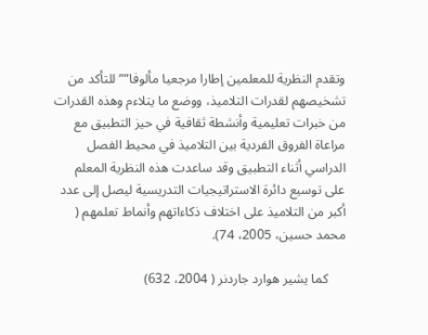وتقدم النظرية للمعلمين إطارا مرجعيا مألوفا”” للتأكد من تشخيصهم لقدرات التلاميذ، ووضع ما يتلاءم وهذه القدرات من خبرات تعليمية وأنشطة ثقافية في حيز التطبيق مع مراعاة الفروق الفردية بين التلاميذ في محيط الفصل الدراسي أثناء التطبيق وقد ساعدت هذه النظرية المعلم على توسيع دائرة الاستراتيجيات التدريسية ليصل إلى عدد أكبر من التلاميذ على اختلاف ذكاءاتهم وأنماط تعلمهم ( محمد حسين، 2005، 74).

     كما يشير هوارد جاردنر ( 2004، 632)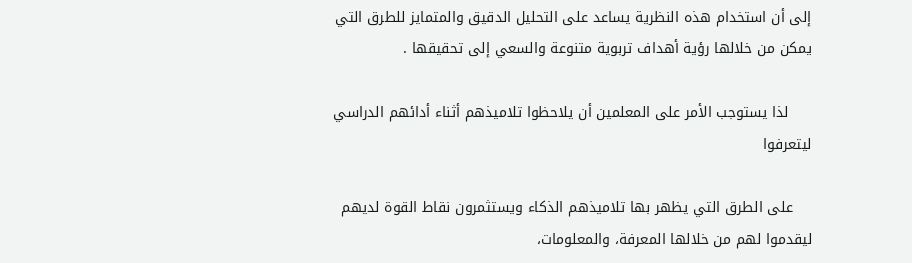إلى أن استخدام هذه النظرية يساعد على التحليل الدقيق والمتمايز للطرق التي يمكن من خلالها رؤية أهداف تربوية متنوعة والسعي إلى تحقيقها .

     لذا يستوجب الأمر على المعلمين أن يلاحظوا تلاميذهم أثناء أدائهم الدراسي ليتعرفوا

    على الطرق التي يظهر بها تلاميذهم الذكاء ويستثمرون نقاط القوة لديهم ليقدموا لهم من خلالها المعرفة، والمعلومات،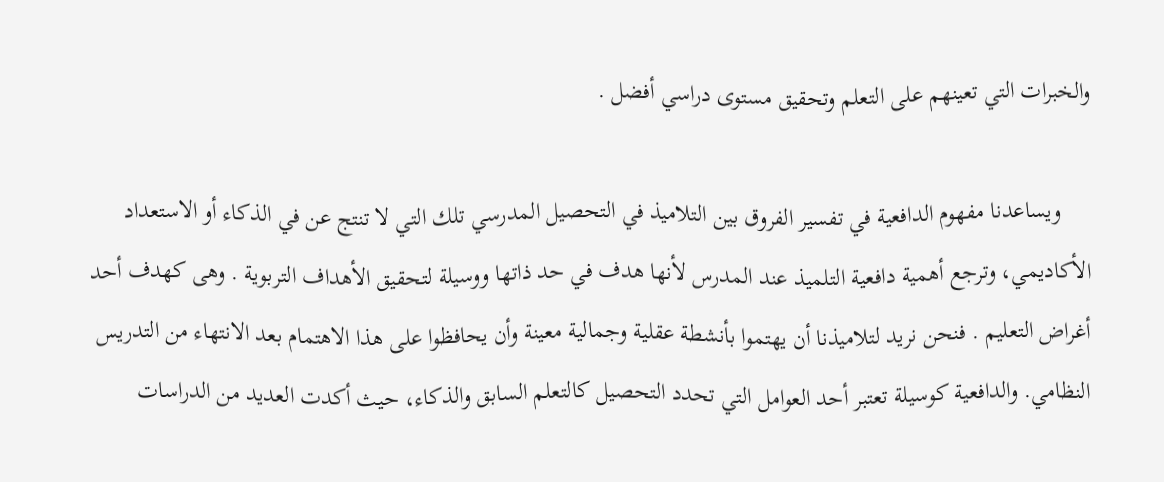والخبرات التي تعينهم على التعلم وتحقيق مستوى دراسي أفضل .

     ويساعدنا مفهوم الدافعية في تفسير الفروق بين التلاميذ في التحصيل المدرسي تلك التي لا تنتج عن في الذكاء أو الاستعداد الأكاديمي، وترجع أهمية دافعية التلميذ عند المدرس لأنها هدف في حد ذاتها ووسيلة لتحقيق الأهداف التربوية . وهى كهدف أحد أغراض التعليم . فنحن نريد لتلاميذنا أن يهتموا بأنشطة عقلية وجمالية معينة وأن يحافظوا على هذا الاهتمام بعد الانتهاء من التدريس النظامي. والدافعية كوسيلة تعتبر أحد العوامل التي تحدد التحصيل كالتعلم السابق والذكاء، حيث أكدت العديد من الدراسات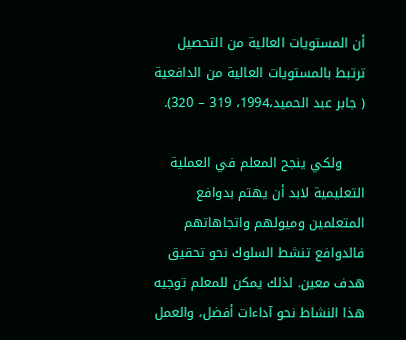أن المستويات العالية من التحصيل ترتبط بالمستويات العالية من الدافعية ( جابر عبد الحميد،1994، 319 – 320).

     ولكي ينجح المعلم في العملية التعليمية لابد أن يهتم بدوافع المتعلمين وميولهم واتجاهاتهم فالدوافع تنشط السلوك نحو تحقيق هدف معين. لذلك يمكن للمعلم توجيه هذا النشاط نحو آداءات أفضل، والعمل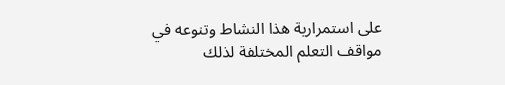على استمرارية هذا النشاط وتنوعه في مواقف التعلم المختلفة لذلك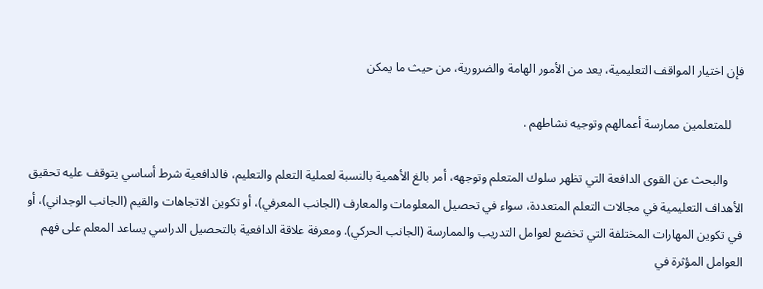فإن اختيار المواقف التعليمية، يعد من الأمور الهامة والضرورية، من حيث ما يمكن

    للمتعلمين ممارسة أعمالهم وتوجيه نشاطهم .

     والبحث عن القوى الدافعة التي تظهر سلوك المتعلم وتوجهه، أمر بالغ الأهمية بالنسبة لعملية التعلم والتعليم، فالدافعية شرط أساسي يتوقف عليه تحقيق الأهداف التعليمية في مجالات التعلم المتعددة، سواء في تحصيل المعلومات والمعارف (الجانب المعرفي)، أو تكوين الاتجاهات والقيم (الجانب الوجداني)، أو في تكوين المهارات المختلفة التي تخضع لعوامل التدريب والممارسة (الجانب الحركي). ومعرفة علاقة الدافعية بالتحصيل الدراسي يساعد المعلم على فهم العوامل المؤثرة في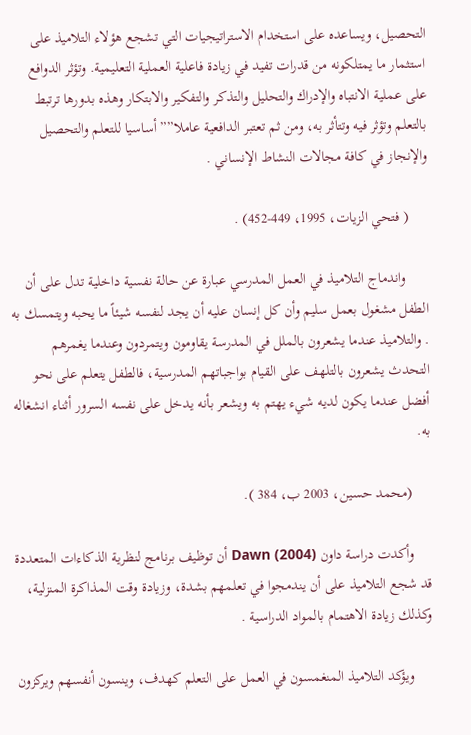التحصيل، ويساعده على استخدام الاستراتيجيات التي تشجع هؤلاء التلاميذ على استثمار ما يمتلكونه من قدرات تفيد في زيادة فاعلية العملية التعليمية. وتؤثر الدوافع على عملية الانتباه والإدراك والتحليل والتذكر والتفكير والابتكار وهذه بدورها ترتبط بالتعلم وتؤثر فيه وتتأثر به، ومن ثم تعتبر الدافعية عاملا”” أساسيا للتعلم والتحصيل والإنجاز في كافة مجالات النشاط الإنساني .

     ( فتحي الزيات، 1995، 449-452) .

      واندماج التلاميذ في العمل المدرسي عبارة عن حالة نفسية داخلية تدل على أن الطفل مشغول بعمل سليم وأن كل إنسان عليه أن يجد لنفسه شيئاً ما يحبه ويتمسك به . والتلاميذ عندما يشعرون بالملل في المدرسة يقاومون ويتمردون وعندما يغمرهم التحدث يشعرون بالتلهف على القيام بواجباتهم المدرسية، فالطفل يتعلم على نحو أفضل عندما يكون لديه شيء يهتم به ويشعر بأنه يدخل على نفسه السرور أثناء انشغاله به.

     (محمد حسين، 2003 ب، 384 ).

     وأكدت دراسة داون Dawn (2004) أن توظيف برنامج لنظرية الذكاءات المتعددة قد شجع التلاميذ على أن يندمجوا في تعلمهم بشدة، وزيادة وقت المذاكرة المنزلية، وكذلك زيادة الاهتمام بالمواد الدراسية .

     ويؤكد التلاميذ المنغمسون في العمل على التعلم كهدف، وينسون أنفسهم ويركزون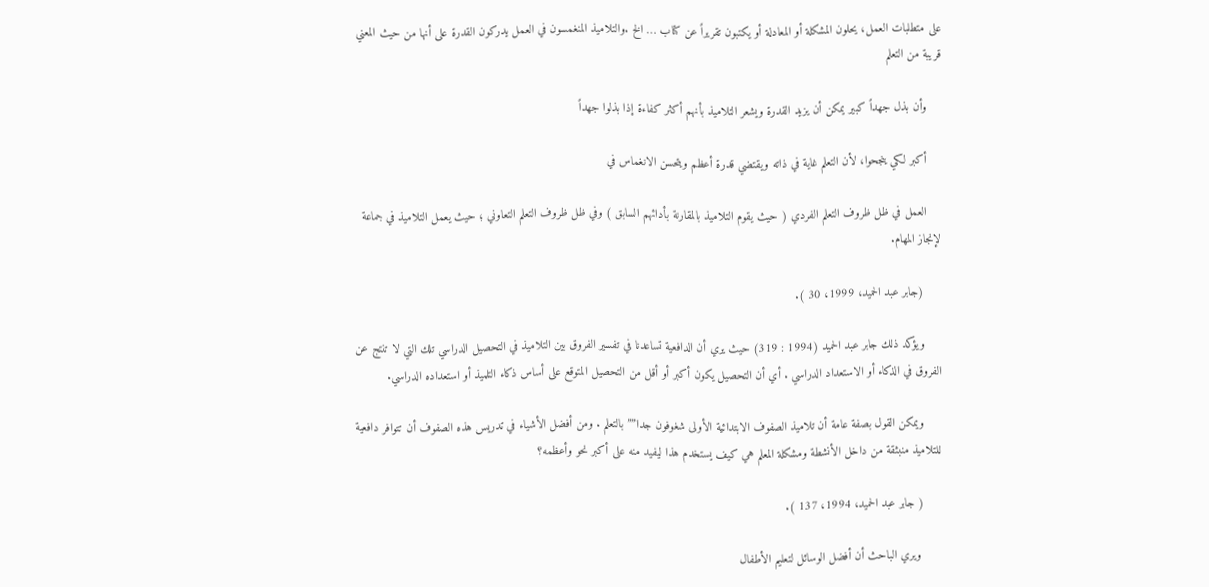على متطلبات العمل، يحلون المشكلة أو المعادلة أو يكتبون تقريراً عن كتاب … الخ .والتلاميذ المنغمسون في العمل يدركون القدرة على أنها من حيث المعني قريبة من التعلم

    وأن بذل جهداً كبير يمكن أن يزيد القدرة ويشعر التلاميذ بأنهم أكثر كفاءة إذا بذلوا جهداً

    أكبر لكي ينجحوا، لأن التعلم غاية في ذاته ويقتضي قدرة أعظم ويتحسن الانغماس في

    العمل في ظل ظروف التعلم الفردي ( حيث يقوم التلاميذ بالمقارنة بأدائهم السابق ) وفي ظل ظروف التعلم التعاوني ؛ حيث يعمل التلاميذ في جماعة لإنجاز المهام.

     (جابر عبد الحميد، 1999، 30 ).

     ويؤكد ذلك جابر عبد الحميد (1994 : 319) حيث يري أن الدافعية تساعدنا في تفسير الفروق بين التلاميذ في التحصيل الدراسي تلك التي لا تنتج عن الفروق في الذكاء أو الاستعداد الدراسي . أي أن التحصيل يكون أكبر أو أقل من التحصيل المتوقع على أساس ذكاء التلميذ أو استعداده الدراسي.

     ويمكن القول بصفة عامة أن تلاميذ الصفوف الابتدائية الأولى شغوفون جدا”” بالتعلم . ومن أفضل الأشياء في تدريس هذه الصفوف أن تتوافر دافعية للتلاميذ منبثقة من داخل الأنشطة ومشكلة المعلم هي كيف يستخدم هذا ليفيد منه على أكبر نحو وأعظمه؟

     ( جابر عبد الحميد، 1994، 137 ).

      ويري الباحث أن أفضل الوسائل لتعليم الأطفال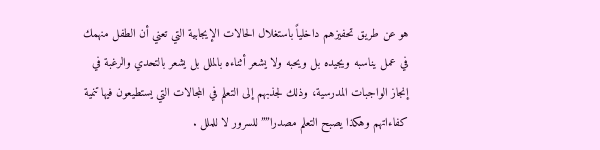هو عن طريق تحفيزهم داخلياً باستغلال الحالات الإيجابية التي تعني أن الطفل منهمك في عمل يناسبه ويجيده بل ويحبه ولا يشعر أثناءه بالملل بل يشعر بالتحدي والرغبة في إنجاز الواجبات المدرسية، وذلك لجذبهم إلى التعلم في المجالات التي يستطيعون فيها تنمية كفاءاتهم وهكذا يصبح التعلم مصدرا”” للسرور لا للملل .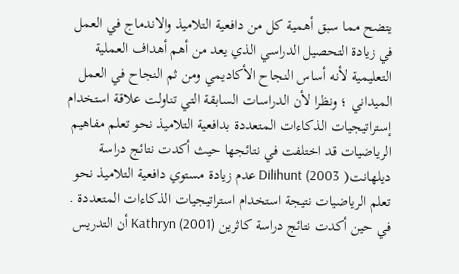يتضح مما سبق أهمية كل من دافعية التلاميذ والاندماج في العمل في زيادة التحصيل الدراسي الذي يعد من أهم أهداف العملية التعليمية لأنه أساس النجاح الأكاديمي ومن ثم النجاح في العمل الميداني ؛ ونظرا لأن الدراسات السابقة التي تناولت علاقة استخدام إستراتيجيات الذكاءات المتعددة بدافعية التلاميذ نحو تعلم مفاهيم الرياضيات قد اختلفت في نتائجها حيث أكدت نتائج دراسة ديلهانت( Dilihunt (2003 عدم زيادة مستوي دافعية التلاميذ نحو تعلم الرياضيات نتيجة استخدام استراتيجيات الذكاءات المتعددة . في حين أكدت نتائج دراسة كاثرين (Kathryn (2001 أن التدريس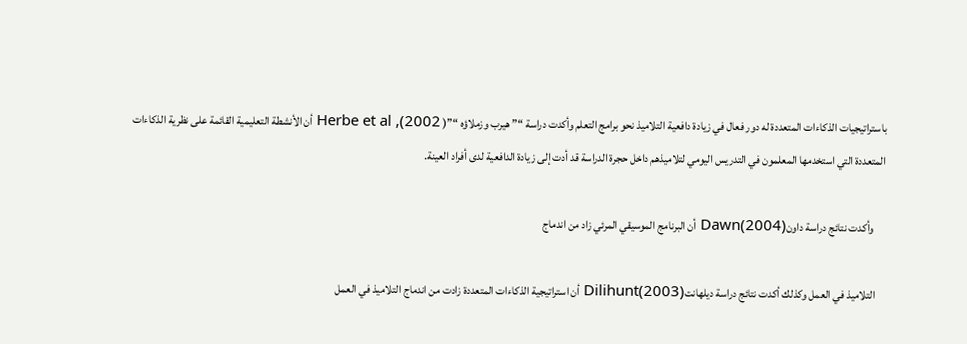باستراتيجيات الذكاءات المتعددة له دور فعال في زيادة دافعية التلاميذ نحو برامج التعلم وأكدت دراسة “” هيرب وزملاؤه “”( Herbe et al ,(2002 أن الأنشطة التعليمية القائمة على نظرية الذكاءات المتعددة التي استخدمها المعلمون في التدريس اليومي لتلاميذهم داخل حجرة الدراسة قد أدت إلى زيادة الدافعية لدى أفراد العينة.

     وأكدت نتائج دراسة داون(Dawn(2004 أن البرنامج الموسيقي المرئي زاد من اندماج

    التلاميذ في العمل وكذلك أكدت نتائج دراسة ديلهانتDilihunt(2003) أن استراتيجية الذكاءات المتعددة زادت من اندماج التلاميذ في العمل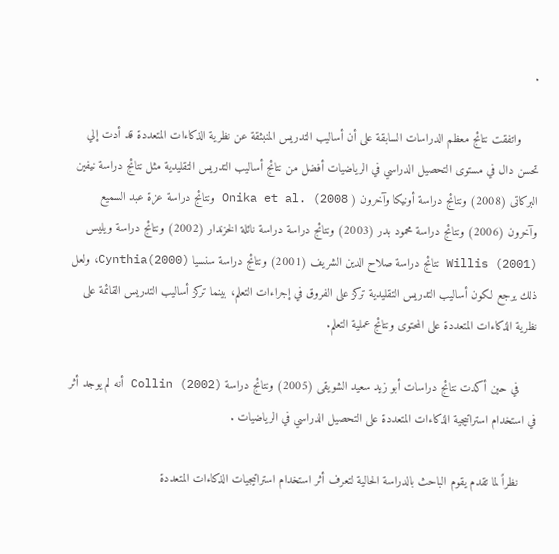.

     واتفقت نتائج معظم الدراسات السابقة على أن أساليب التدريس المنبثقة عن نظرية الذكاءات المتعددة قد أدت إلي تحسن دال في مستوى التحصيل الدراسي في الرياضيات أفضل من نتائج أساليب التدريس التقليدية مثل نتائج دراسة نيفين البركاتى (2008) ونتائج دراسة أونيكا وآخرون ( Onika et al. (2008 ونتائج دراسة عزة عبد السميع وآخرون (2006) ونتائج دراسة محمود بدر (2003) ونتائج دراسة دراسة نائلة الخزندار (2002) ونتائج دراسة ويليس Willis (2001) نتائج دراسة صلاح الدين الشريف (2001) ونتائج دراسة سنسيا Cynthia(2000)، ولعل ذلك يرجع لكون أساليب التدريس التقليدية تركز على الفروق في إجراءات التعلم، بينما تركز أساليب التدريس القائمة على نظرية الذكاءات المتعددة على المحتوى ونتائج عملية التعلم.

     في حين أكدت نتائج دراسات أبو زيد سعيد الشويقى (2005) ونتائج دراسة Collin (2002) أنه لم يوجد أثر في استخدام استراتيجية الذكاءات المتعددة على التحصيل الدراسي في الرياضيات .

     نظراً لما تقدم يقوم الباحث بالدراسة الحالية لتعرف أثر استخدام استراتيجيات الذكاءات المتعددة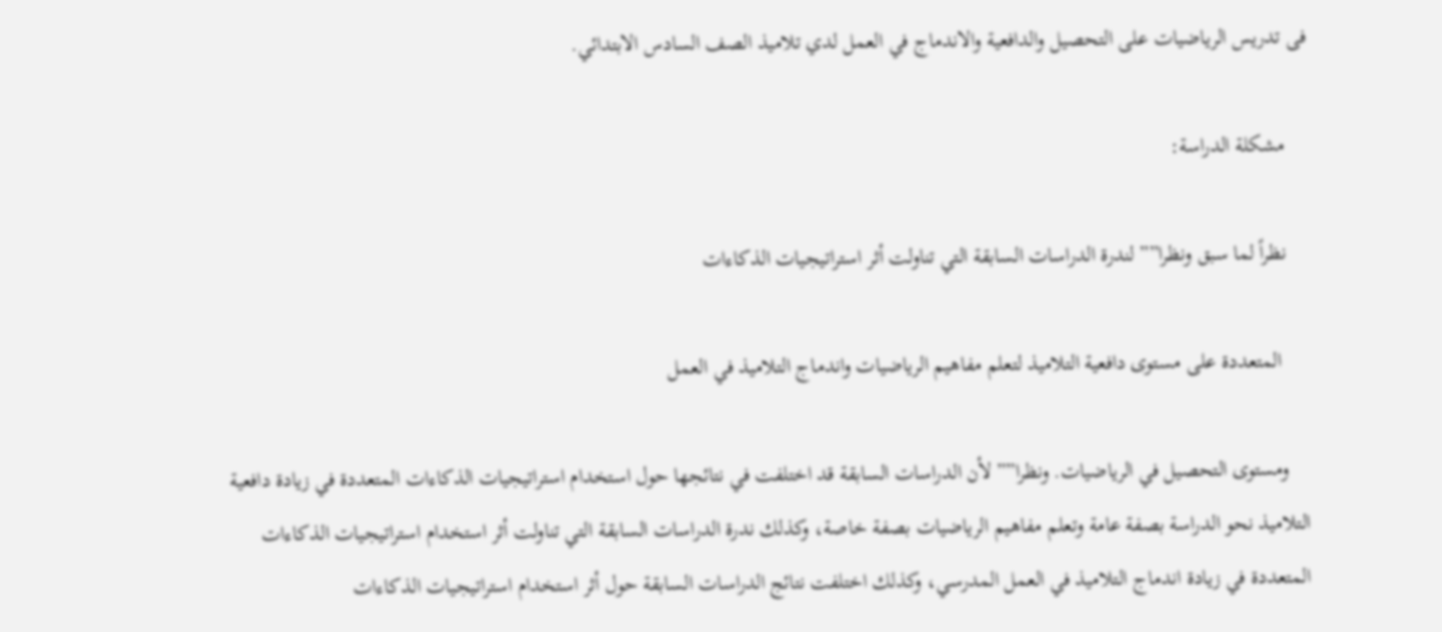فى تدريس الرياضيات على التحصيل والدافعية والاندماج في العمل لدي تلاميذ الصف السادس الابتدائي.

    مشكلة الدراسة:

    نظراً لما سبق ونظرا”” لندرة الدراسات السابقة التي تناولت أثر استراتيجيات الذكاءات

     المتعددة على مستوى دافعية التلاميذ لتعلم مفاهيم الرياضيات واندماج التلاميذ في العمل

    ومستوى التحصيل في الرياضيات. ونظرا”” لأن الدراسات السابقة قد اختلفت في نتائجها حول استخدام استراتيجيات الذكاءات المتعددة في زيادة دافعية التلاميذ نحو الدراسة بصفة عامة وتعلم مفاهيم الرياضيات بصفة خاصة، وكذلك ندرة الدراسات السابقة التي تناولت أثر استخدام استراتيجيات الذكاءات المتعددة في زيادة اندماج التلاميذ في العمل المدرسي، وكذلك اختلفت نتائج الدراسات السابقة حول أثر استخدام استراتيجيات الذكاءات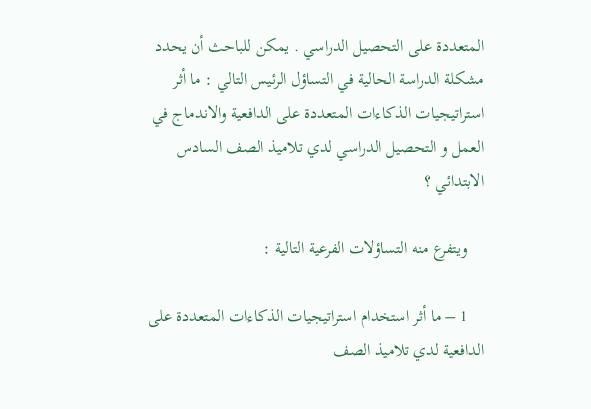المتعددة على التحصيل الدراسي . يمكن للباحث أن يحدد مشكلة الدراسة الحالية في التساؤل الرئيس التالي : ما أثر استراتيجيات الذكاءات المتعددة على الدافعية والاندماج في العمل و التحصيل الدراسي لدي تلاميذ الصف السادس الابتدائي ؟

    ويتفرع منه التساؤلات الفرعية التالية :

    1 – ما أثر استخدام استراتيجيات الذكاءات المتعددة على الدافعية لدي تلاميذ الصف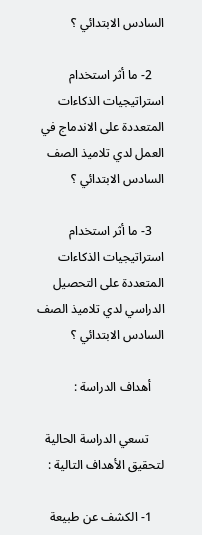السادس الابتدائي ؟

    2- ما أثر استخدام استراتيجيات الذكاءات المتعددة على الاندماج في العمل لدي تلاميذ الصف السادس الابتدائي ؟

    3- ما أثر استخدام استراتيجيات الذكاءات المتعددة على التحصيل الدراسي لدي تلاميذ الصف السادس الابتدائي ؟

    أهداف الدراسة :

     تسعي الدراسة الحالية لتحقيق الأهداف التالية :

    1- الكشف عن طبيعة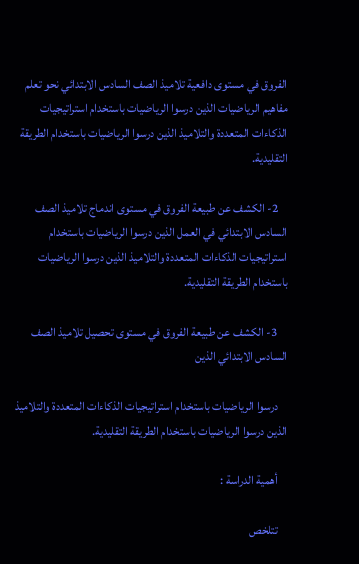الفروق في مستوى دافعية تلاميذ الصف السادس الابتدائي نحو تعلم مفاهيم الرياضيات الذين درسوا الرياضيات باستخدام استراتيجيات الذكاءات المتعددة والتلاميذ الذين درسوا الرياضيات باستخدام الطريقة التقليدية.

    2- الكشف عن طبيعة الفروق في مستوى اندماج تلاميذ الصف السادس الابتدائي في العمل الذين درسوا الرياضيات باستخدام استراتيجيات الذكاءات المتعددة والتلاميذ الذين درسوا الرياضيات باستخدام الطريقة التقليدية.

    3- الكشف عن طبيعة الفروق في مستوى تحصيل تلاميذ الصف السادس الابتدائي الذين

    درسوا الرياضيات باستخدام استراتيجيات الذكاءات المتعددة والتلاميذ الذين درسوا الرياضيات باستخدام الطريقة التقليدية.

    أهمية الدراسة :

    تتلخص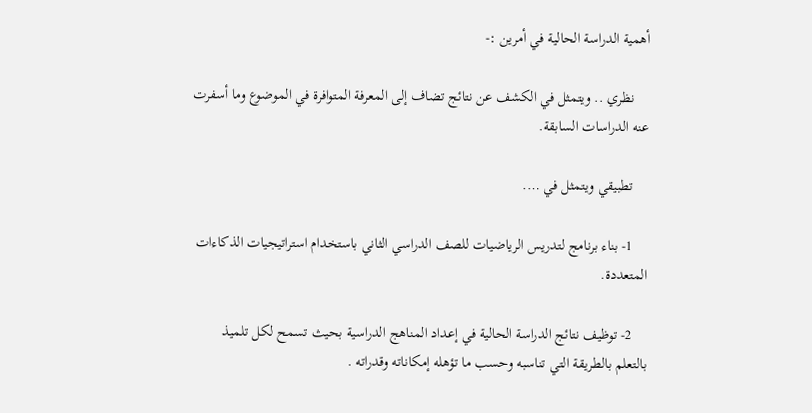أهمية الدراسة الحالية في أمرين :-

    نظري .. ويتمثل في الكشف عن نتائج تضاف إلى المعرفة المتوافرة في الموضوع وما أسفرت عنه الدراسات السابقة.

    تطبيقي ويتمثل في ….

    1- بناء برنامج لتدريس الرياضيات للصف الدراسي الثاني باستخدام استراتيجيات الذكاءات المتعددة.

    2- توظيف نتائج الدراسة الحالية في إعداد المناهج الدراسية بحيث تسمح لكل تلميذ بالتعلم بالطريقة التي تناسبه وحسب ما تؤهله إمكاناته وقدراته .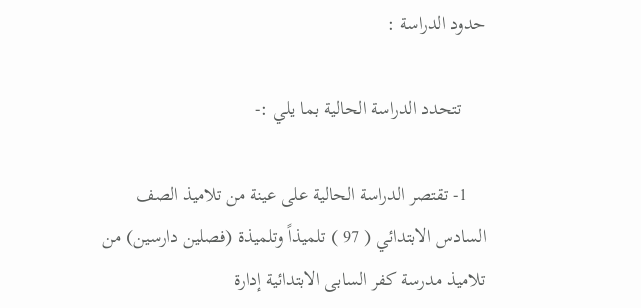حدود الدراسة :

     تتحدد الدراسة الحالية بما يلي :-

    1- تقتصر الدراسة الحالية على عينة من تلاميذ الصف السادس الابتدائي ( 97 ) تلميذاً وتلميذة (فصلين دارسين) من تلاميذ مدرسة كفر السابى الابتدائية إدارة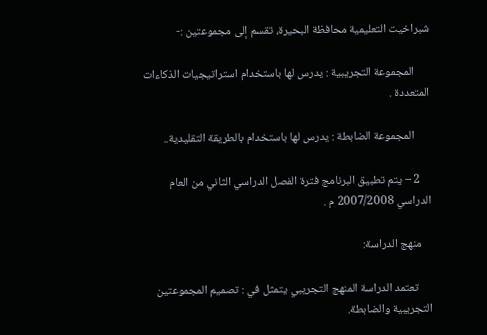شبراخيت التعليمية محافظة البحيرة، تقسم إلى مجموعتين :-

      المجموعة التجريبية : يدرس لها باستخدام استراتيجيات الذكاءات المتعددة .

      المجموعة الضابطة : يدرس لها باستخدام بالطريقة التقليدية..

    2 – يتم تطبيق البرنامج فترة الفصل الدراسي الثاني من العام الدراسي 2007/2008 م .

    منهج الدراسة:

     تعتمد الدراسة المنهج التجريبي يتمثل في : تصميم المجموعتين التجريبية والضابطة.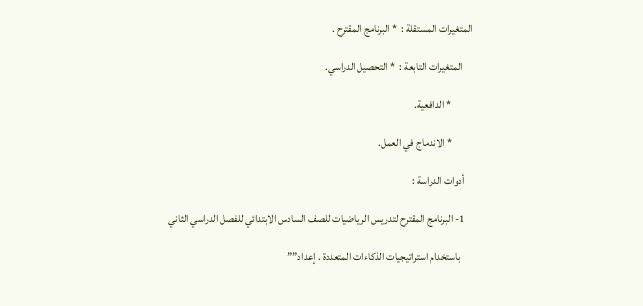المتغيرات المستقلة :  * البرنامج المقترح .

     المتغيرات التابعة :  * التحصيل الدراسي.

          * الدافعية.

          * الاندماج في العمل.

    أدوات الدراسة :

    1- البرنامج المقترح لتدريس الرياضيات للصف السادس الابتدائي للفصل الدراسي الثاني

      باستخدام استراتيجيات الذكاءات المتعددة . إعداد””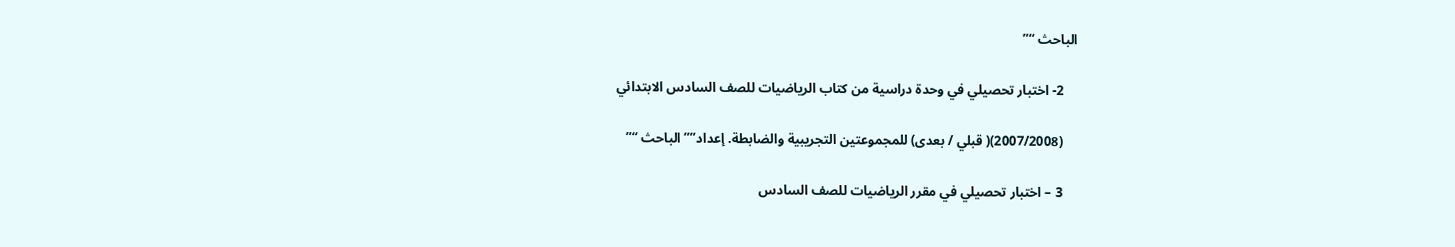الباحث “”

    2- اختبار تحصيلي في وحدة دراسية من كتاب الرياضيات للصف السادس الابتدائي

    (2007/2008)( قبلي / بعدى) للمجموعتين التجريبية والضابطة. إعداد”” الباحث “”

    3 – اختبار تحصيلي في مقرر الرياضيات للصف السادس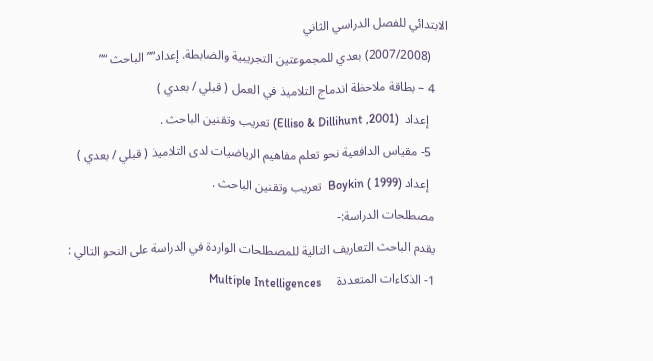الابتدائي للفصل الدراسي الثاني

     (2007/2008) بعدي للمجموعتين التجريبية والضابطة. إعداد”” الباحث “”

    4 – بطاقة ملاحظة اندماج التلاميذ في العمل ( قبلي / بعدي )

      إعداد  (Elliso & Dillihunt ,2001) تعريب وتقنين الباحث .

     5- مقياس الدافعية نحو تعلم مفاهيم الرياضيات لدى التلاميذ ( قبلي / بعدي )

      إعداد Boykin ( 1999)  تعريب وتقنين الباحث .

    مصطلحات الدراسة:-

    يقدم الباحث التعاريف التالية للمصطلحات الواردة في الدراسة على النحو التالي :

    1- الذكاءات المتعددة     Multiple Intelligences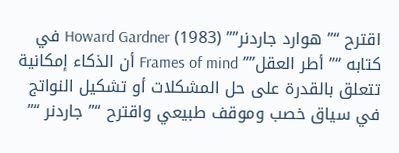اقترح “” هوارد جاردنر”” (1983) Howard Gardner في كتابه “” أطر العقل”” Frames of mind أن الذكاء إمكانية تتعلق بالقدرة على حل المشكلات أو تشكيل النواتج في سياق خصب وموقف طبيعي واقترح “” جاردنر “”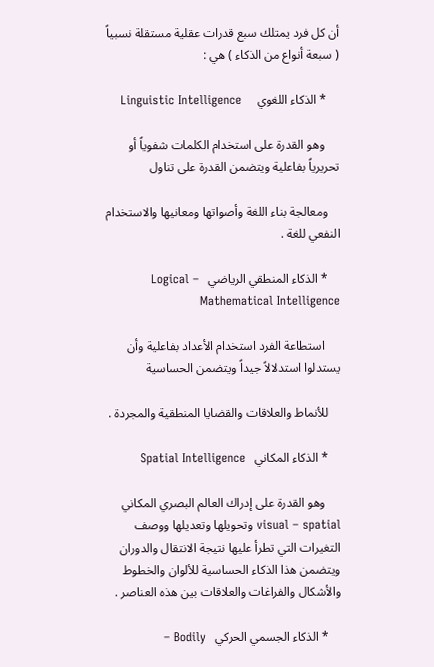أن كل فرد يمتلك سبع قدرات عقلية مستقلة نسبياً ( سبعة أنواع من الذكاء ) هي :

    * الذكاء اللغوي     Linguistic Intelligence

     وهو القدرة على استخدام الكلمات شفوياً أو تحريرياً بفاعلية ويتضمن القدرة على تناول

    ومعالجة بناء اللغة وأصواتها ومعانيها والاستخدام النفعي للغة .

    * الذكاء المنطقي الرياضي   Logical – Mathematical Intelligence

     استطاعة الفرد استخدام الأعداد بفاعلية وأن يستدلوا استدلالاً جيداً ويتضمن الحساسية

    للأنماط والعلاقات والقضايا المنطقية والمجردة .

    * الذكاء المكاني   Spatial Intelligence

     وهو القدرة على إدراك العالم البصري المكاني visual – spatial وتحويلها وتعديلها ووصف التغيرات التي تطرأ عليها نتيجة الانتقال والدوران ويتضمن هذا الذكاء الحساسية للألوان والخطوط والأشكال والفراغات والعلاقات بين هذه العناصر .

    * الذكاء الجسمي الحركي   Bodily –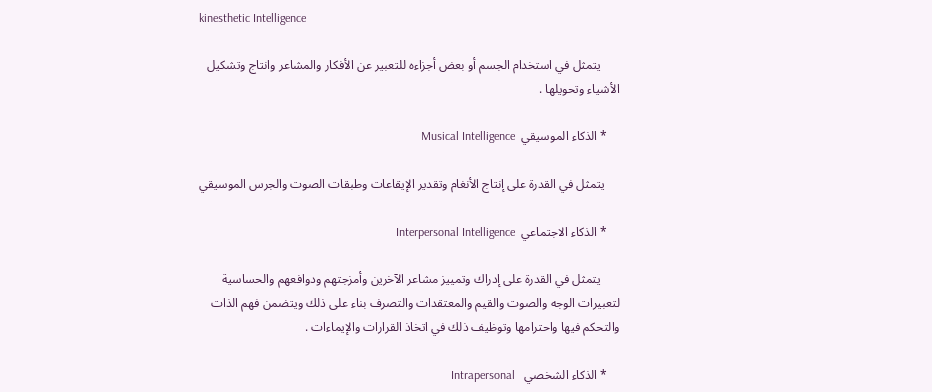kinesthetic Intelligence

      يتمثل في استخدام الجسم أو بعض أجزاءه للتعبير عن الأفكار والمشاعر وانتاج وتشكيل الأشياء وتحويلها .

    * الذكاء الموسيقي  Musical Intelligence

     يتمثل في القدرة على إنتاج الأنغام وتقدير الإيقاعات وطبقات الصوت والجرس الموسيقي

    * الذكاء الاجتماعي  Interpersonal Intelligence

      يتمثل في القدرة على إدراك وتمييز مشاعر الآخرين وأمزجتهم ودوافعهم والحساسية لتعبيرات الوجه والصوت والقيم والمعتقدات والتصرف بناء على ذلك ويتضمن فهم الذات والتحكم فيها واحترامها وتوظيف ذلك في اتخاذ القرارات والإيماءات .

    * الذكاء الشخصي   Intrapersonal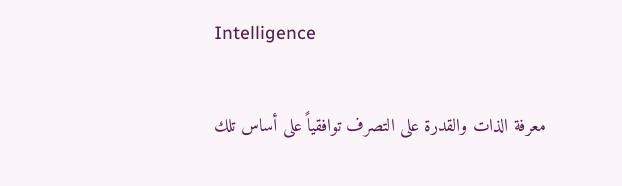Intelligence

      معرفة الذات والقدرة على التصرف توافقياً على أساس تلك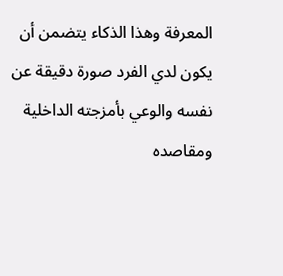المعرفة وهذا الذكاء يتضمن أن يكون لدي الفرد صورة دقيقة عن نفسه والوعي بأمزجته الداخلية ومقاصده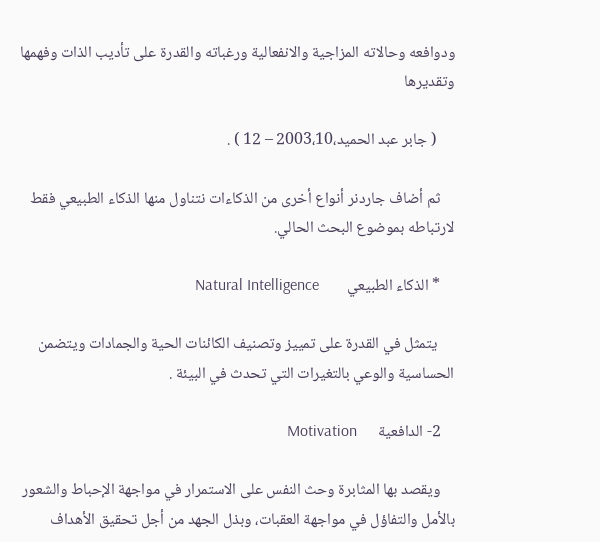ودوافعه وحالاته المزاجية والانفعالية ورغباته والقدرة على تأديب الذات وفهمها وتقديرها

     ( جابر عبد الحميد،2003،10 – 12 ) .

    ثم أضاف جاردنر أنواع أخرى من الذكاءات نتناول منها الذكاء الطبيعي فقط لارتباطه بموضوع البحث الحالي.

    * الذكاء الطبيعي        Natural Intelligence

     يتمثل في القدرة على تمييز وتصنيف الكائنات الحية والجمادات ويتضمن الحساسية والوعي بالتغيرات التي تحدث في البيئة .

    2- الدافعية      Motivation

    ويقصد بها المثابرة وحث النفس على الاستمرار في مواجهة الإحباط والشعور بالأمل والتفاؤل في مواجهة العقبات، وبذل الجهد من أجل تحقيق الأهداف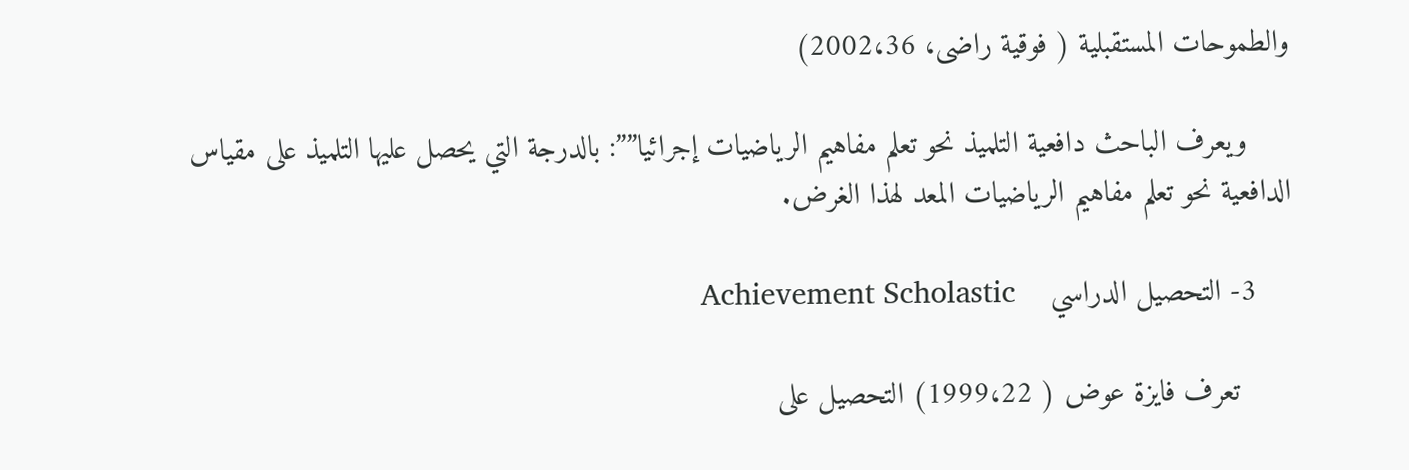والطموحات المستقبلية ( فوقية راضى، 2002،36)

     ويعرف الباحث دافعية التلميذ نحو تعلم مفاهيم الرياضيات إجرائيا””: بالدرجة التي يحصل عليها التلميذ على مقياس الدافعية نحو تعلم مفاهيم الرياضيات المعد لهذا الغرض.

    3- التحصيل الدراسي    Achievement Scholastic

      تعرف فايزة عوض ( 1999،22) التحصيل على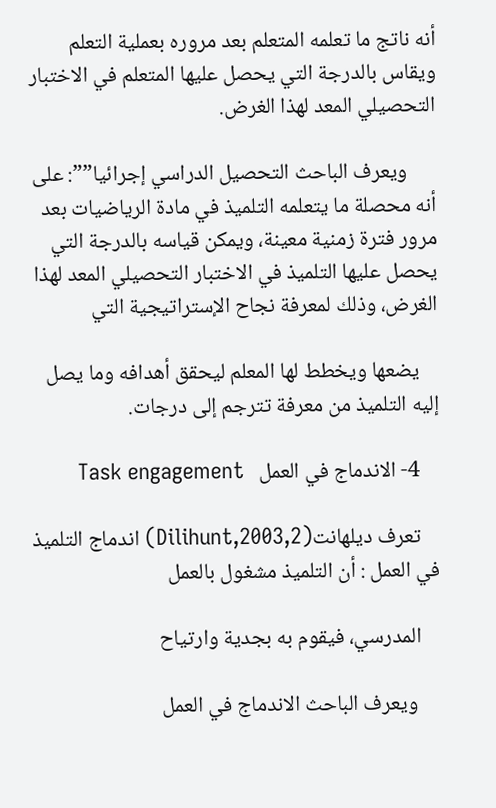أنه ناتج ما تعلمه المتعلم بعد مروره بعملية التعلم ويقاس بالدرجة التي يحصل عليها المتعلم في الاختبار التحصيلي المعد لهذا الغرض.

      ويعرف الباحث التحصيل الدراسي إجرائيا””: على أنه محصلة ما يتعلمه التلميذ في مادة الرياضيات بعد مرور فترة زمنية معينة، ويمكن قياسه بالدرجة التي يحصل عليها التلميذ في الاختبار التحصيلي المعد لهذا الغرض، وذلك لمعرفة نجاح الإستراتيجية التي

    يضعها ويخطط لها المعلم ليحقق أهدافه وما يصل إليه التلميذ من معرفة تترجم إلى درجات.

    4- الاندماج في العمل   Task engagement

    تعرف ديلهانت(Dilihunt,2003,2) اندماج التلميذ في العمل : أن التلميذ مشغول بالعمل

    المدرسي، فيقوم به بجدية وارتياح

     ويعرف الباحث الاندماج في العمل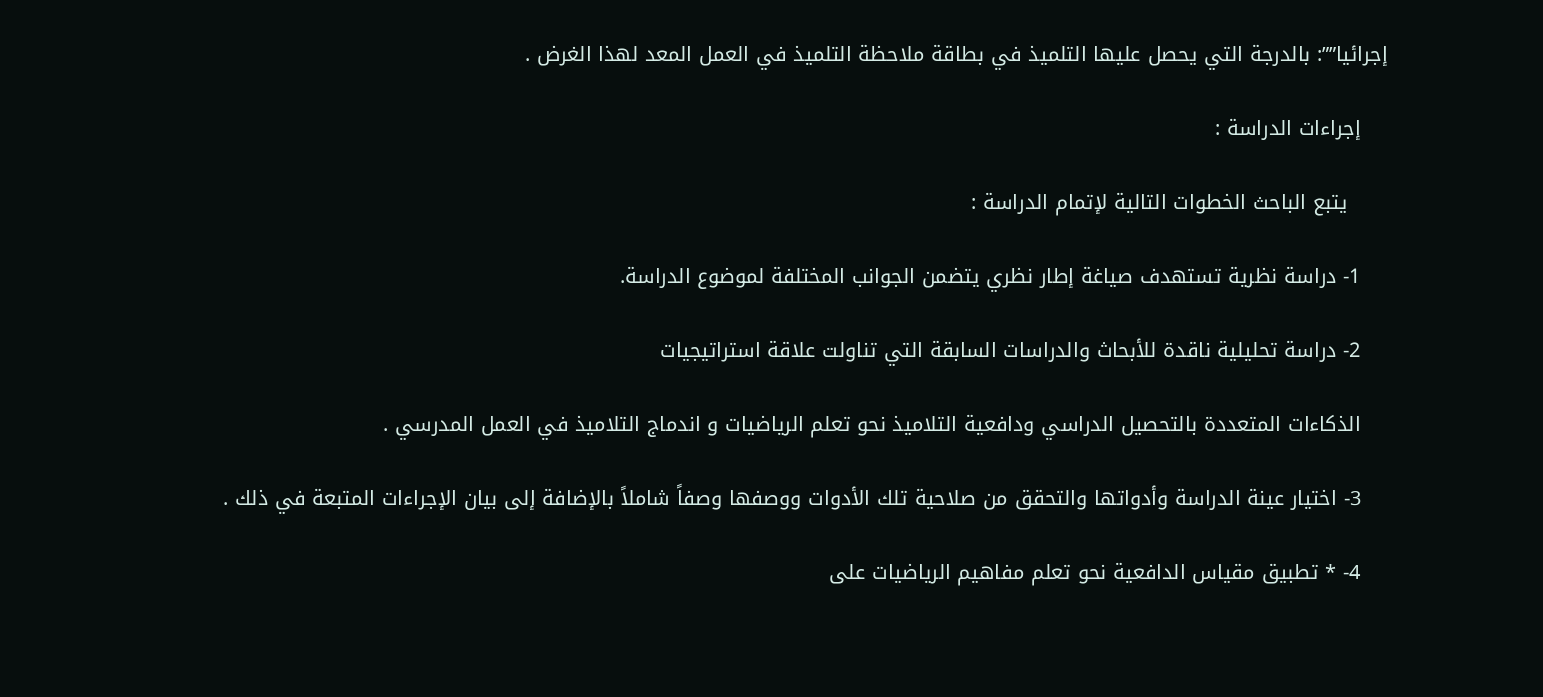إجرائيا””: بالدرجة التي يحصل عليها التلميذ في بطاقة ملاحظة التلميذ في العمل المعد لهذا الغرض .

    إجراءات الدراسة :

      يتبع الباحث الخطوات التالية لإتمام الدراسة :

    1- دراسة نظرية تستهدف صياغة إطار نظري يتضمن الجوانب المختلفة لموضوع الدراسة.

    2- دراسة تحليلية ناقدة للأبحاث والدراسات السابقة التي تناولت علاقة استراتيجيات

    الذكاءات المتعددة بالتحصيل الدراسي ودافعية التلاميذ نحو تعلم الرياضيات و اندماج التلاميذ في العمل المدرسي .

    3- اختيار عينة الدراسة وأدواتها والتحقق من صلاحية تلك الأدوات ووصفها وصفاً شاملاً بالإضافة إلى بيان الإجراءات المتبعة في ذلك .

    4- * تطبيق مقياس الدافعية نحو تعلم مفاهيم الرياضيات على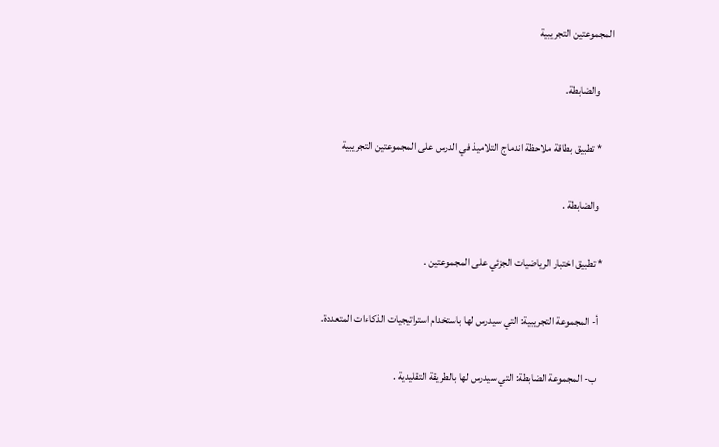المجموعتين التجريبية

      والضابطة.

     * تطبيق بطاقة ملاحظة اندماج التلاميذ في الدرس على المجموعتين التجريبية

      والضابطة .

    * تطبيق اختبار الرياضيات الجزئي على المجموعتين .

      أ- المجموعة التجريبية: التي سيدرس لها باستخدام استراتيجيات الذكاءات المتعددة.

      ب- المجموعة الضابطة: التي سيدرس لها بالطريقة التقليدية .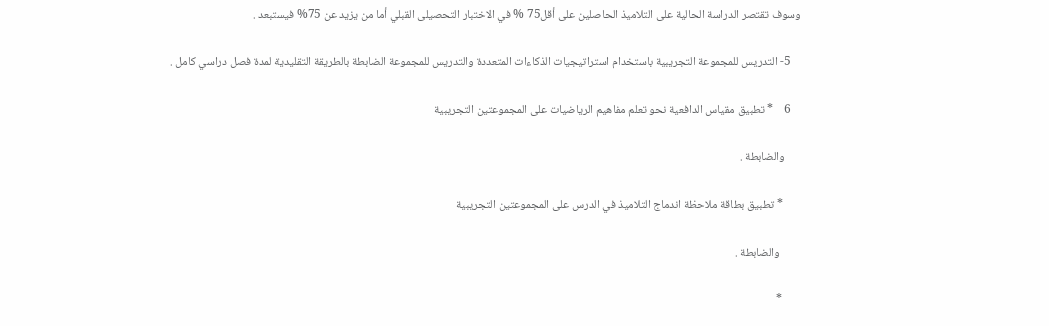وسوف تقتصر الدراسة الحالية على التلاميذ الحاصلين على أقل75 % في الاختبار التحصيلى القبلي أما من يزيد عن 75% فيستبعد .

    5- التدريس للمجموعة التجريبية باستخدام استراتيجيات الذكاءات المتعددة والتدريس للمجموعة الضابطة بالطريقة التقليدية لمدة فصل دراسي كامل .

    6    * تطبيق مقياس الدافعية نحو تعلم مفاهيم الرياضيات على المجموعتين التجريبية

      والضابطة .

       * تطبيق بطاقة ملاحظة اندماج التلاميذ في الدرس على المجموعتين التجريبية

        والضابطة .

       *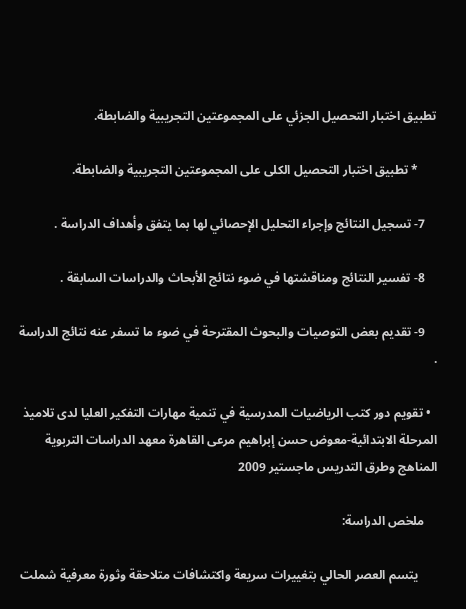تطبيق اختبار التحصيل الجزئي على المجموعتين التجريبية والضابطة.

      * تطبيق اختبار التحصيل الكلى على المجموعتين التجريبية والضابطة.

    7- تسجيل النتائج وإجراء التحليل الإحصائي لها بما يتفق وأهداف الدراسة .

    8- تفسير النتائج ومناقشتها في ضوء نتائج الأبحاث والدراسات السابقة .

    9- تقديم بعض التوصيات والبحوث المقترحة في ضوء ما تسفر عنه نتائج الدراسة .

  • تقويم دور كتب الرياضيات المدرسية في تنمية مهارات التفكير العليا لدى تلاميذ المرحلة الابتدائية-معوض حسن إبراهيم مرعى القاهرة معهد الدراسات التربوية المناهج وطرق التدريس ماجستير 2009

    ملخص الدراسة:

      يتسم العصر الحالي بتغييرات سريعة واكتشافات متلاحقة وثورة معرفية شملت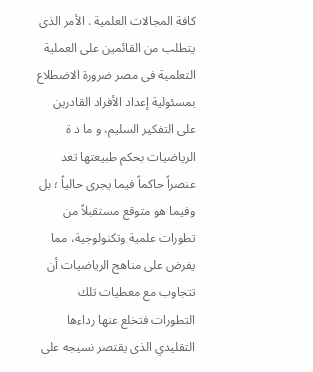كافة المجالات العلمية . الأمر الذى يتطلب من القائمين على العملية التعلمية فى مصر ضرورة الاضطلاع بمسئولية إعداد الأفراد القادرين على التفكير السليم، و ما د ة الرياضيات بحكم طبيعتها تعد عنصراً حاكماً فيما يجرى حالياً ؛ بل وفيما هو متوقع مستقبلاً من تطورات علمية وتكنولوجية، مما يفرض على مناهج الرياضيات أن تتجاوب مع معطيات تلك التطورات فتخلع عنها رداءها التقليدي الذى يقتصر نسيجه على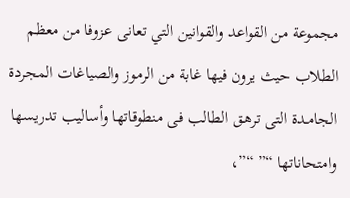مجموعة من القواعد والقوانين التي تعانى عزوفا من معظم الطلاب حيث يرون فيها غابة من الرموز والصياغات المجردة الجامـدة التى ترهـق الطالب فى منطوقاتها وأساليب تدريسها وامتحاناتها “” “”،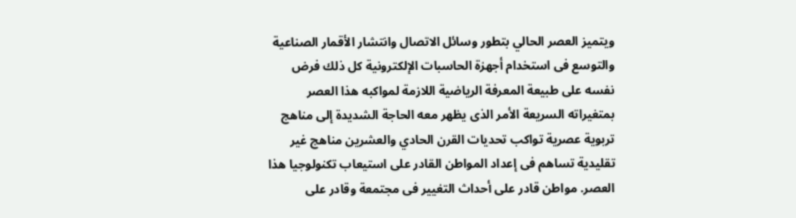ويتميز العصر الحالي بتطور وسائل الاتصال وانتشار الأقمار الصناعية والتوسع فى استخدام أجهزة الحاسبات الإلكترونية كل ذلك فرض نفسه على طبيعة المعرفة الرياضية اللازمة لمواكبه هذا العصر بمتغيراته السريعة الأمر الذى يظهر معه الحاجة الشديدة إلى مناهج تربوية عصرية تواكب تحديات القرن الحادي والعشرين مناهج غير تقليدية تساهم فى إعداد المواطن القادر على استيعاب تكنولوجيا هذا العصر. مواطن قادر على أحداث التغيير فى مجتمعة وقادر على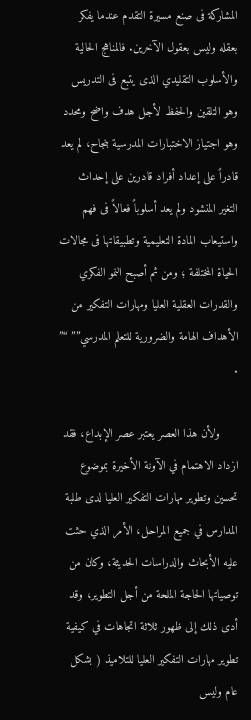المشاركة فى صنع مسيرة التقدم عندما يفكر بعقله وليس بعقول الآخرين. فالمناهج الحالية والأسلوب التقليدي الذى يتبع فى التدريس وهو التلقين والحفظ لأجل هدف واضح ومحدد وهو اجتياز الاختبارات المدرسية بنجاح، لم يعد قادراً على إعداد أفراد قادرين على إحداث التغير المنشود ولم يعد أسلوباً فعالاً فى فهم واستيعاب المادة التعليمية وتطبيقاتها فى مجالات الحياة المختلفة ؛ ومن ثم أصبح النمو الفكري والقدرات العقلية العليا ومهارات التفكير من الأهداف الهامة والضرورية للتعلم المدرسي”” “” .

     ولأن هذا العصر يعتبر عصر الإبداع، فقد ازداد الاهتمام في الآونة الأخيرة بموضوع تحسين وتطوير مهارات التفكير العليا لدى طلبة المدارس في جميع المراحل، الأمر الذي حثت عليه الأبحاث والدراسات الحديثة، وكان من توصياتها الحاجة الملحة من أجل التطوير، وقد أدى ذلك إلى ظهور ثلاثة اتجاهات في كيفية تطوير مهارات التفكير العليا للتلاميذ ( بشكل عام وليس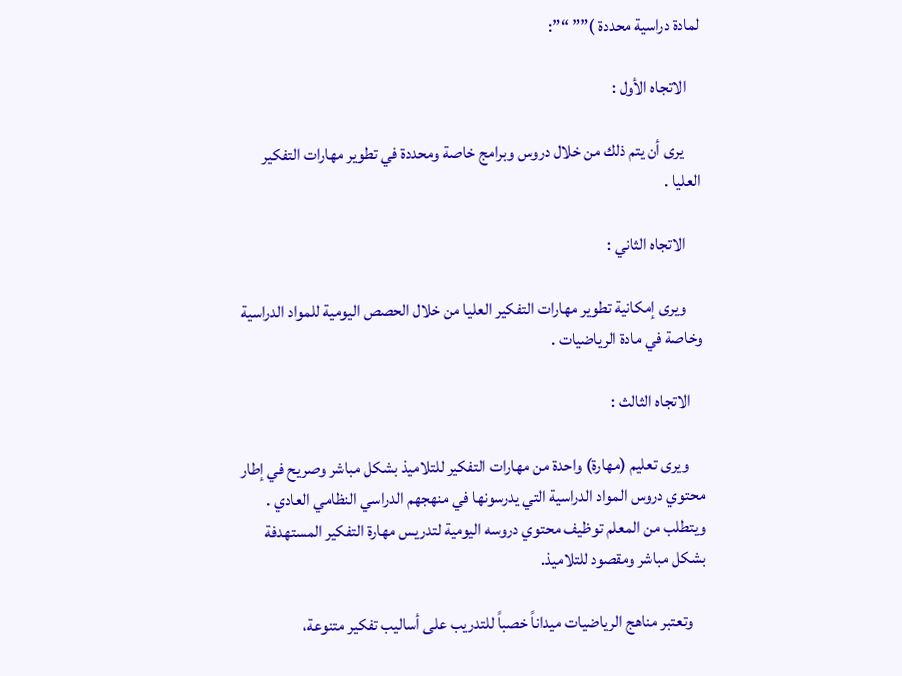لمادة دراسية محددة )”” “”:

    الاتجاه الأول :

     يرى أن يتم ذلك من خلال دروس وبرامج خاصة ومحددة في تطوير مهارات التفكير العليا .

     الاتجاه الثاني :

     ويرى إمكانية تطوير مهارات التفكير العليا من خلال الحصص اليومية للمواد الدراسية وخاصة في مادة الرياضيات .

    الاتجاه الثالث :

     ويرى تعليم (مهارة) واحدة من مهارات التفكير للتلاميذ بشكل مباشر وصريح في إطار محتوي دروس المواد الدراسية التي يدرسونها في منهجهم الدراسي النظامي العادي . ويتطلب من المعلم توظيف محتوي دروسه اليومية لتدريس مهارة التفكير المستهدفة بشكل مباشر ومقصود للتلاميذ.

    وتعتبر مناهج الرياضيات ميداناً خصباً للتدريب على أساليب تفكير متنوعة،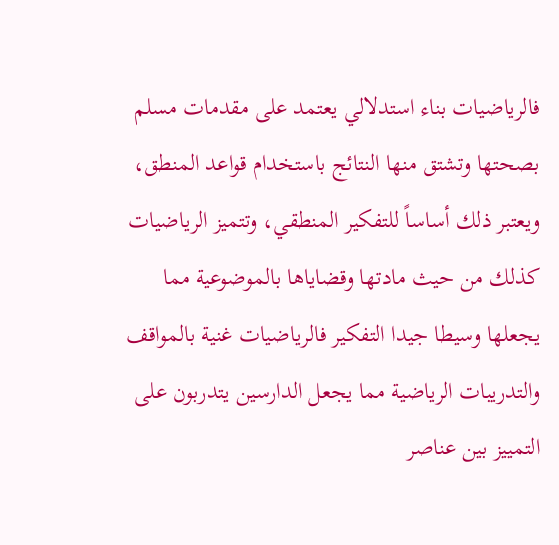فالرياضيات بناء استدلالي يعتمد على مقدمات مسلم بصحتها وتشتق منها النتائج باستخدام قواعد المنطق، ويعتبر ذلك أساساً للتفكير المنطقي، وتتميز الرياضيات كذلك من حيث مادتها وقضاياها بالموضوعية مما يجعلها وسيطا جيدا التفكير فالرياضيات غنية بالمواقف والتدريبات الرياضية مما يجعل الدارسين يتدربون على التمييز بين عناصر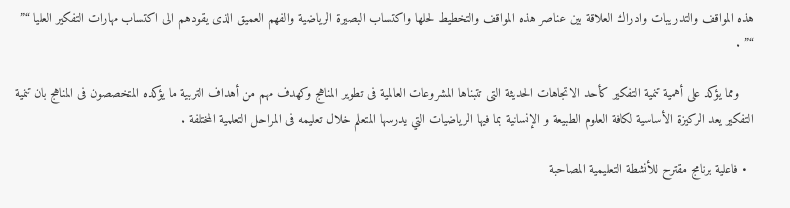هذه المواقف والتدريبات وادراك العلاقة بين عناصر هذه المواقف والتخطيط لحلها واكتساب البصيرة الرياضية والفهم العميق الذى يقودهم الى اكتساب مهارات التفكير العليا “” “” .

    ومما يؤكد على أهمية تنمية التفكير كأحد الاتجاهات الحديثة التى تتبناها المشروعات العالمية فى تطوير المناهج وكهدف مهم من أهداف التربية ما يؤكده المتخصصون فى المناهج بان تنمية التفكير يعد الركيزة الأساسية لكافة العلوم الطبيعة و الإنسانية بما فيها الرياضيات التي يدرسها المتعلم خلال تعليمه فى المراحل التعلمية المختلفة .

  • فاعلية برنامج مقترح للأنشطة التعليمية المصاحبة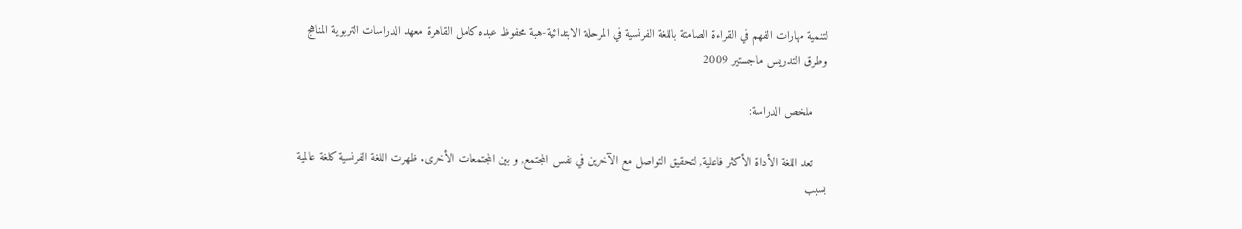لتنمية مهارات الفهم في القراءة الصامتة باللغة الفرنسية في المرحلة الابتدائية-هبة محفوظ عبده كامل القاهرة معهد الدراسات التربوية المناهج وطرق التدريس ماجستير 2009

    ملخص الدراسة:

    تعد اللغة الأداة الأكثر فاعلية, لتحقيق التواصل مع الآخرين في نفس المجتمع, و بين المجتمعات الأخرى. ظهرت اللغة الفرنسية كلغة عالمية بسبب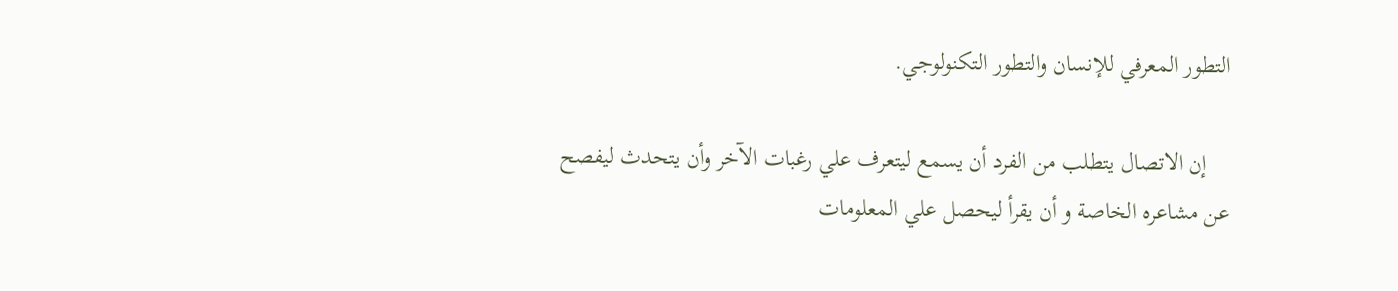التطور المعرفي للإنسان والتطور التكنولوجي.

    إن الاتصال يتطلب من الفرد أن يسمع ليتعرف علي رغبات الآخر وأن يتحدث ليفصح عن مشاعره الخاصة و أن يقرأ ليحصل علي المعلومات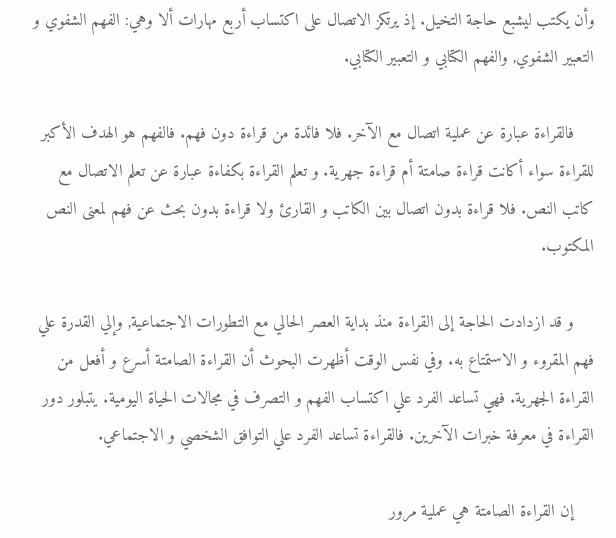وأن يكتب ليشبع حاجة التخيل. إذ يرتكز الاتصال على اكتساب أربع مهارات ألا وهي: الفهم الشفوي و التعبير الشفوي, والفهم الكتابي و التعبير الكتابي.

    فالقراءة عبارة عن عملية اتصال مع الآخر. فلا فائدة من قراءة دون فهم. فالفهم هو الهدف الأكبر للقراءة سواء أكانت قراءة صامتة أم قراءة جهرية. و تعلم القراءة بكفاءة عبارة عن تعلم الاتصال مع كاتب النص. فلا قراءة بدون اتصال بين الكاتب و القارئ ولا قراءة بدون بحث عن فهم لمعنى النص المكتوب.

    و قد ازدادت الحاجة إلى القراءة منذ بداية العصر الحالي مع التطورات الاجتماعية, وإلي القدرة علي فهم المقروء و الاستمتاع به. وفي نفس الوقت أظهرت البحوث أن القراءة الصامتة أسرع و أفعل من القراءة الجهرية. فهي تساعد الفرد علي اكتساب الفهم و التصرف في مجالات الحياة اليومية. يتبلور دور القراءة في معرفة خبرات الآخرين. فالقراءة تساعد الفرد علي التوافق الشخصي و الاجتماعي.

    إن القراءة الصامتة هي عملية مرور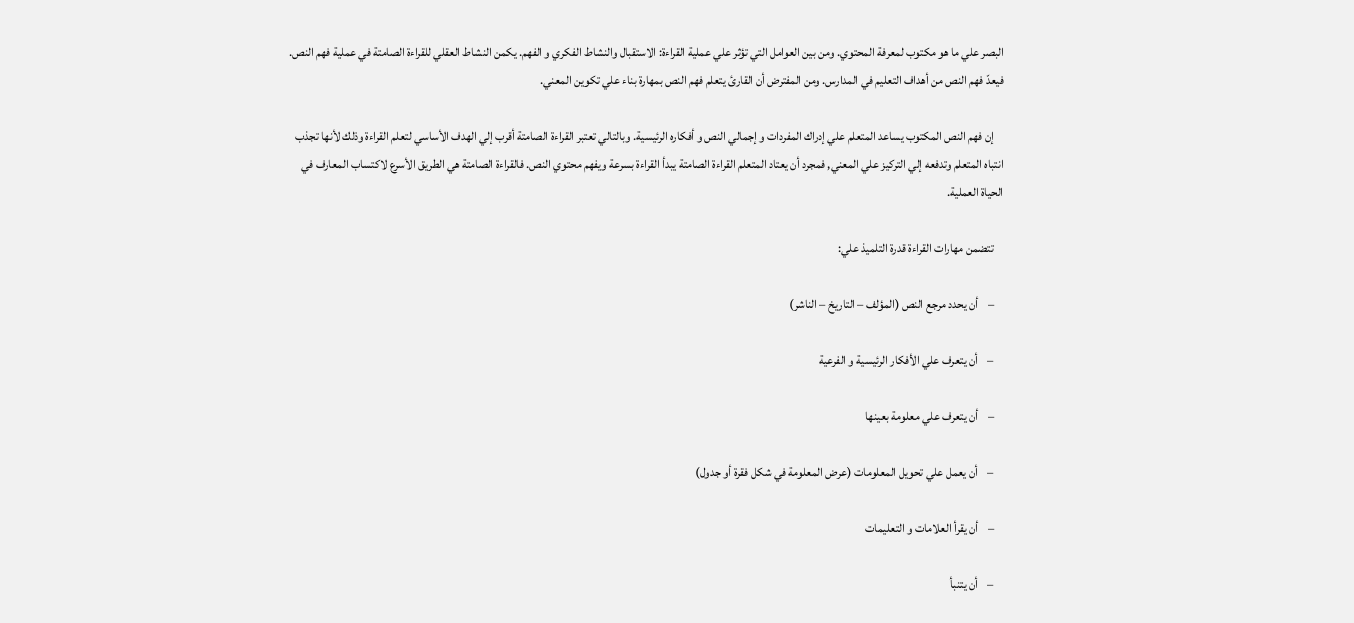البصر علي ما هو مكتوب لمعرفة المحتوي. ومن بين العوامل التي تؤثر علي عملية القراءة: الاستقبال والنشاط الفكري و الفهم. يكمن النشاط العقلي للقراءة الصامتة في عملية فهم النص. فيعدّ فهم النص من أهداف التعليم في المدارس. ومن المفترض أن القارئ يتعلم فهم النص بمهارة بناء علي تكوين المعني.

    إن فهم النص المكتوب يساعد المتعلم علي إدراك المفردات و إجمالي النص و أفكاره الرئيسية. وبالتالي تعتبر القراءة الصامتة أقرب إلي الهدف الأساسي لتعلم القراءة وذلك لأنها تجذب انتباه المتعلم وتدفعه إلي التركيز علي المعني, فمجرد أن يعتاد المتعلم القراءة الصامتة يبدأ القراءة بسرعة ويفهم محتوي النص. فالقراءة الصامتة هي الطريق الأسرع لاكتساب المعارف في الحياة العملية.

    تتضمن مهارات القراءة قدرة التلميذ علي:

    –    أن يحدد مرجع النص (المؤلف – التاريخ – الناشر)

    –    أن يتعرف علي الأفكار الرئيسية و الفرعية

    –    أن يتعرف علي معلومة بعينها

    –    أن يعمل علي تحويل المعلومات (عرض المعلومة في شكل فقرة أو جدول)

    –    أن يقرأ العلامات و التعليمات

    –    أن يتنبأ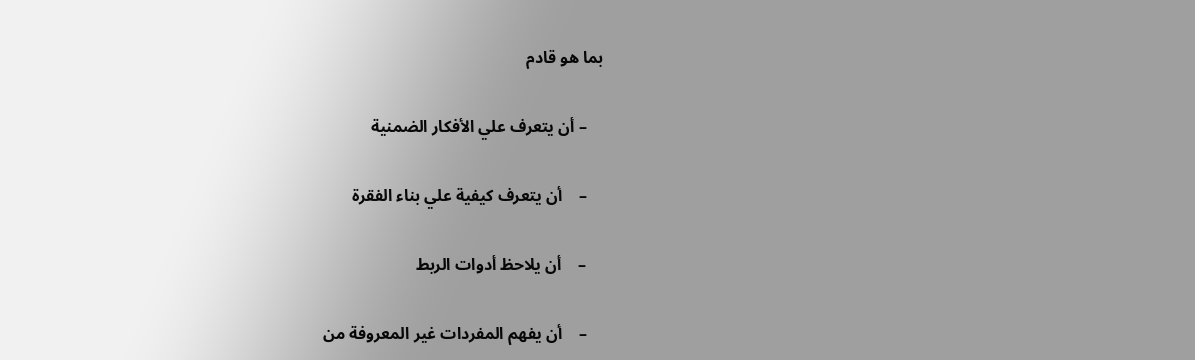بما هو قادم

    – أن يتعرف علي الأفكار الضمنية

    –    أن يتعرف كيفية علي بناء الفقرة

    –    أن يلاحظ أدوات الربط

    –    أن يفهم المفردات غير المعروفة من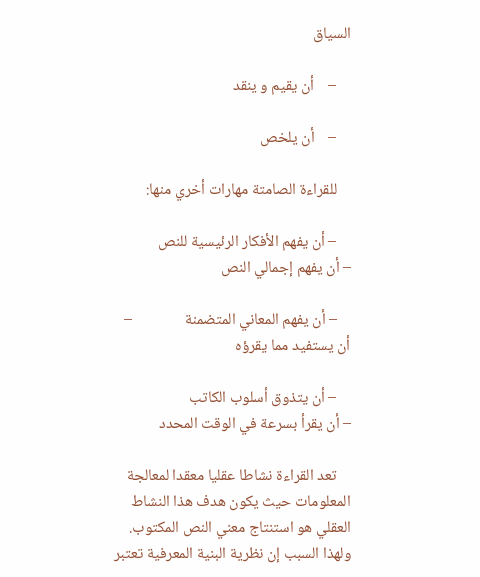السياق

    –    أن يقيم و ينقد

    –    أن يلخص

    للقراءة الصامتة مهارات أخري منها:

    – أن يفهم الأفكار الرئيسية للنص                 – أن يفهم إجمالي النص

    – أن يفهم المعاني المتضمنة               – أن يستفيد مما يقرؤه

    – أن يتذوق أسلوب الكاتب                       – أن يقرأ بسرعة في الوقت المحدد

    تعد القراءة نشاطا عقليا معقدا لمعالجة المعلومات حيث يكون هدف هذا النشاط العقلي هو استنتاج معني النص المكتوب. ولهذا السبب إن نظرية البنية المعرفية تعتبر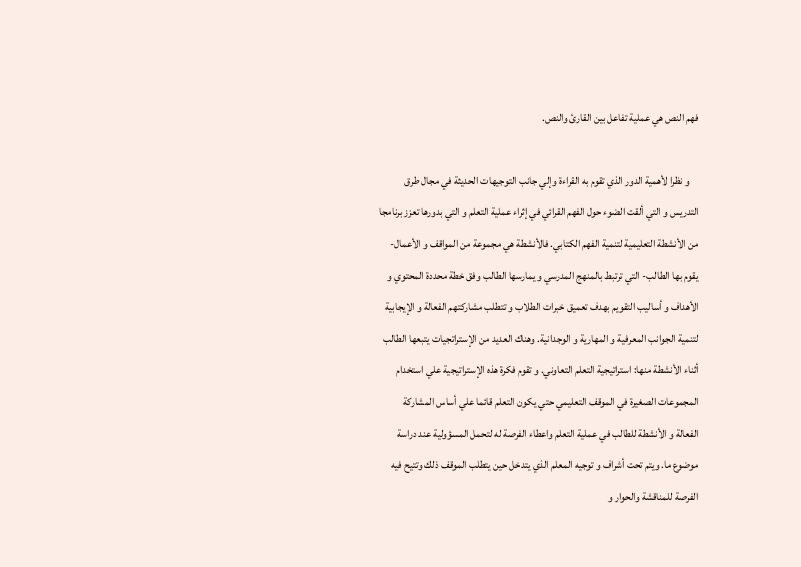فهم النص هي عملية تفاعل بين القارئ والنص.

    و نظرا لأهمية الدور الذي تقوم به القراءة وإلي جانب التوجيهات الحديثة في مجال طرق التدريس و التي ألقت الضوء حول الفهم القرائي في إثراء عملية التعلم و التي بدورها تعزز برنامجا من الأنشطة التعليمية لتنمية الفهم الكتابي. فالأنشطة هي مجموعة من المواقف و الأعمال- يقوم بها الطالب- التي ترتبط بالمنهج المدرسي و يمارسها الطالب وفق خطة محددة المحتوي و الأهداف و أساليب التقويم بهدف تعميق خبرات الطلاب و تتطلب مشاركتهم الفعالة و الإيجابية لتنمية الجوانب المعرفية و المهارية و الوجدانية. وهناك العديد من الإستراتجيات يتبعها الطالب أثناء الأنشطة منها: استراتيجية التعلم التعاوني. و تقوم فكرة هذه الإستراتيجية علي استخدام المجموعات الصغيرة في الموقف التعليمي حتي يكون التعلم قائما علي أساس المشاركة الفعالة و الأنشطة للطالب في عملية التعلم واعطاء الفرصة له لتحمل المسؤولية عند دراسة موضوع ما. ويتم تحت أشراف و توجيه المعلم الذي يتدخل حين يتطلب الموقف ذلك وتتيح فيه الفرصة للمناقشة والحوار و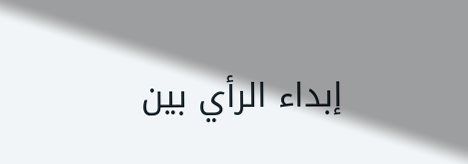إبداء الرأي بين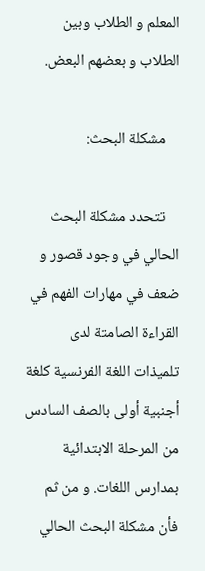المعلم و الطلاب وبين الطلاب و بعضهم البعض.

    مشكلة البحث:

    تتحدد مشكلة البحث الحالي في وجود قصور و ضعف في مهارات الفهم في القراءة الصامتة لدى تلميذات اللغة الفرنسية كلغة أجنبية أولى بالصف السادس من المرحلة الابتدائية بمدارس اللغات. و من ثم فأن مشكلة البحث الحالي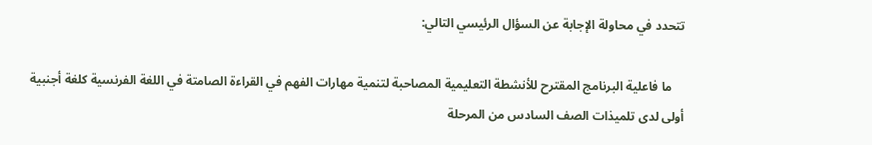تتحدد في محاولة الإجابة عن السؤال الرئيسي التالي:

    ما فاعلية البرنامج المقترح للأنشطة التعليمية المصاحبة لتنمية مهارات الفهم في القراءة الصامتة في اللغة الفرنسية كلغة أجنبية أولى لدى تلميذات الصف السادس من المرحلة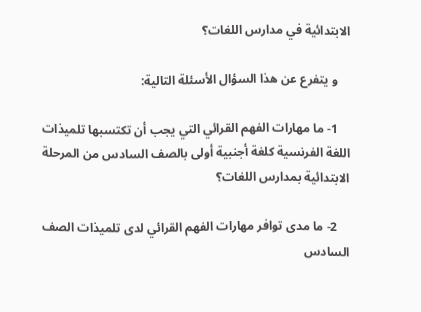الابتدائية في مدارس اللغات؟

    و يتفرع عن هذا السؤال الأسئلة التالية:

    1- ما مهارات الفهم القرائي التي يجب أن تكتسبها تلميذات اللغة الفرنسية كلغة أجنبية أولى بالصف السادس من المرحلة الابتدائية بمدارس اللغات؟

    2- ما مدى توافر مهارات الفهم القرائي لدى تلميذات الصف السادس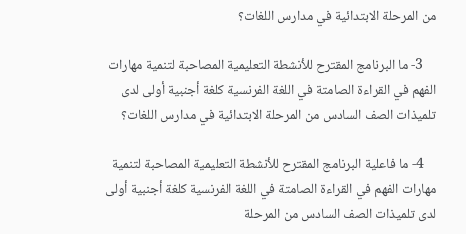من المرحلة الابتدائية في مدارس اللغات؟

    3- ما البرنامج المقترح للأنشطة التعليمية المصاحبة لتنمية مهارات الفهم في القراءة الصامتة في اللغة الفرنسية كلغة أجنبية أولى لدى تلميذات الصف السادس من المرحلة الابتدائية في مدارس اللغات؟

    4- ما فاعلية البرنامج المقترح للأنشطة التعليمية المصاحبة لتنمية مهارات الفهم في القراءة الصامتة في اللغة الفرنسية كلغة أجنبية أولى لدى تلميذات الصف السادس من المرحلة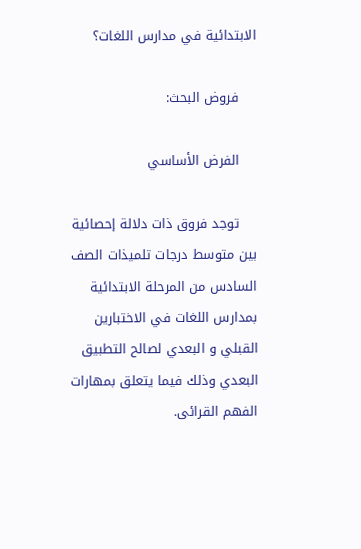الابتدائية في مدارس اللغات؟

    فروض البحث:

    الفرض الأساسي

    توجد فروق ذات دلالة إحصائية بين متوسط درجات تلميذات الصف السادس من المرحلة الابتدائية بمدارس اللغات في الاختبارين القبلي و البعدي لصالح التطبيق البعدي وذلك فيما يتعلق بمهارات الفهم القرائى.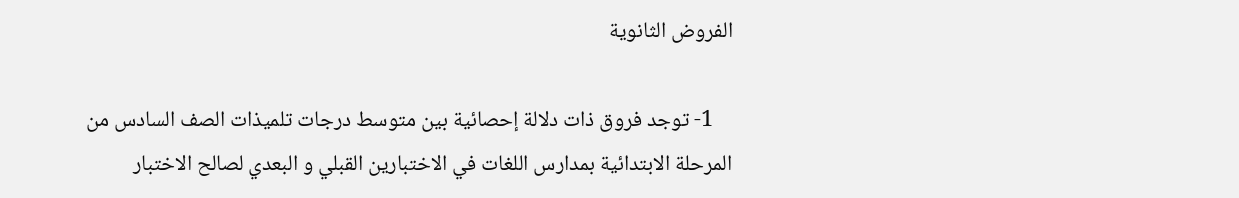الفروض الثانوية

    1- توجد فروق ذات دلالة إحصائية بين متوسط درجات تلميذات الصف السادس من المرحلة الابتدائية بمدارس اللغات في الاختبارين القبلي و البعدي لصالح الاختبار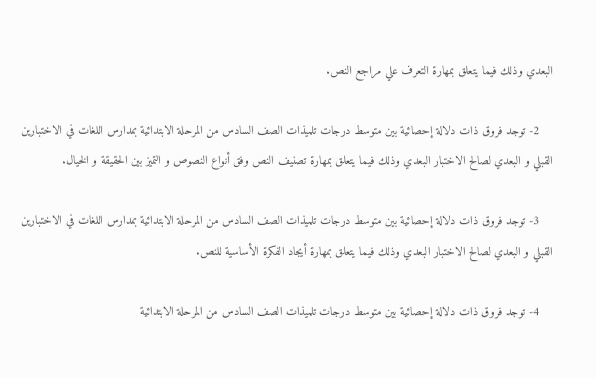البعدي وذلك فيما يتعلق بمهارة التعرف علي مراجع النص.

    2- توجد فروق ذات دلالة إحصائية بين متوسط درجات تلميذات الصف السادس من المرحلة الابتدائية بمدارس اللغات في الاختبارين القبلي و البعدي لصالح الاختبار البعدي وذلك فيما يتعلق بمهارة تصنيف النص وفق أنواع النصوص و التميز بين الحقيقة و الخيال.

    3- توجد فروق ذات دلالة إحصائية بين متوسط درجات تلميذات الصف السادس من المرحلة الابتدائية بمدارس اللغات في الاختبارين القبلي و البعدي لصالح الاختبار البعدي وذلك فيما يتعلق بمهارة أيجاد الفكرة الأساسية للنص.

    4- توجد فروق ذات دلالة إحصائية بين متوسط درجات تلميذات الصف السادس من المرحلة الابتدائية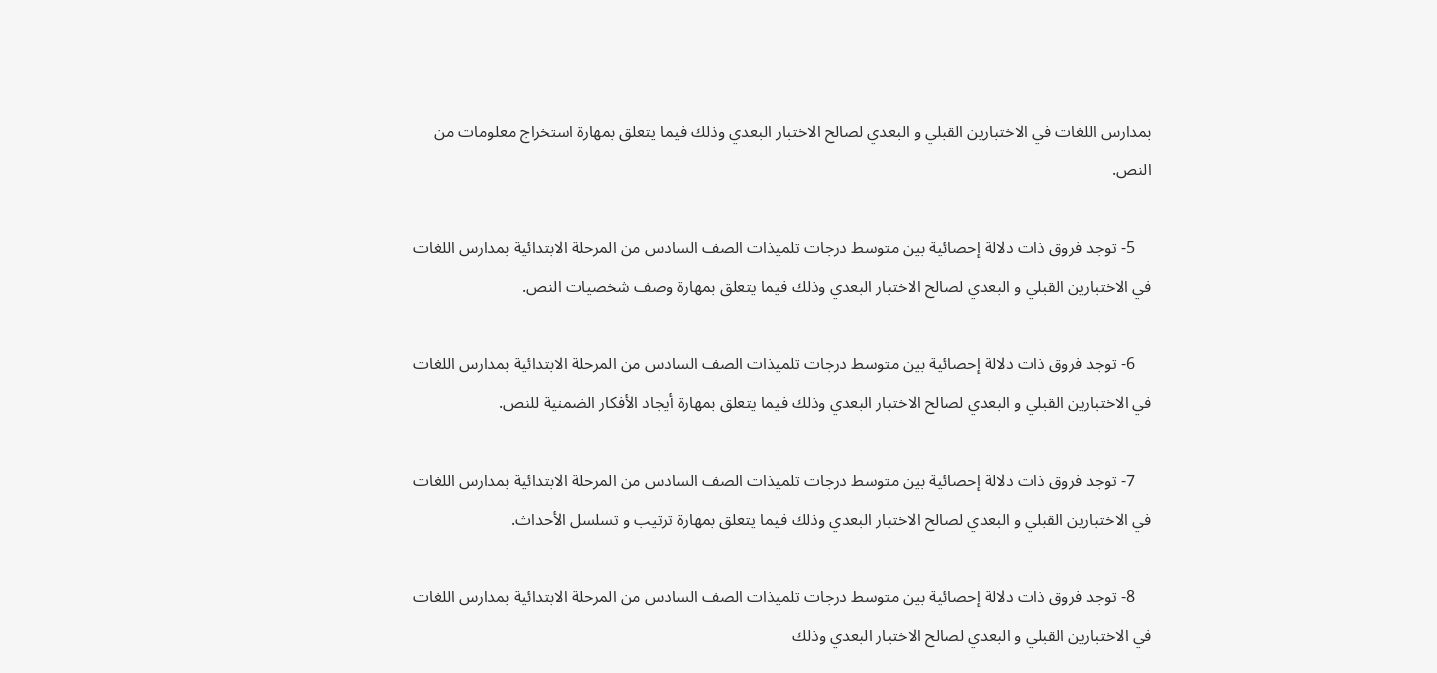بمدارس اللغات في الاختبارين القبلي و البعدي لصالح الاختبار البعدي وذلك فيما يتعلق بمهارة استخراج معلومات من النص.

    5- توجد فروق ذات دلالة إحصائية بين متوسط درجات تلميذات الصف السادس من المرحلة الابتدائية بمدارس اللغات في الاختبارين القبلي و البعدي لصالح الاختبار البعدي وذلك فيما يتعلق بمهارة وصف شخصيات النص.

    6- توجد فروق ذات دلالة إحصائية بين متوسط درجات تلميذات الصف السادس من المرحلة الابتدائية بمدارس اللغات في الاختبارين القبلي و البعدي لصالح الاختبار البعدي وذلك فيما يتعلق بمهارة أيجاد الأفكار الضمنية للنص.

    7- توجد فروق ذات دلالة إحصائية بين متوسط درجات تلميذات الصف السادس من المرحلة الابتدائية بمدارس اللغات في الاختبارين القبلي و البعدي لصالح الاختبار البعدي وذلك فيما يتعلق بمهارة ترتيب و تسلسل الأحداث.

    8- توجد فروق ذات دلالة إحصائية بين متوسط درجات تلميذات الصف السادس من المرحلة الابتدائية بمدارس اللغات في الاختبارين القبلي و البعدي لصالح الاختبار البعدي وذلك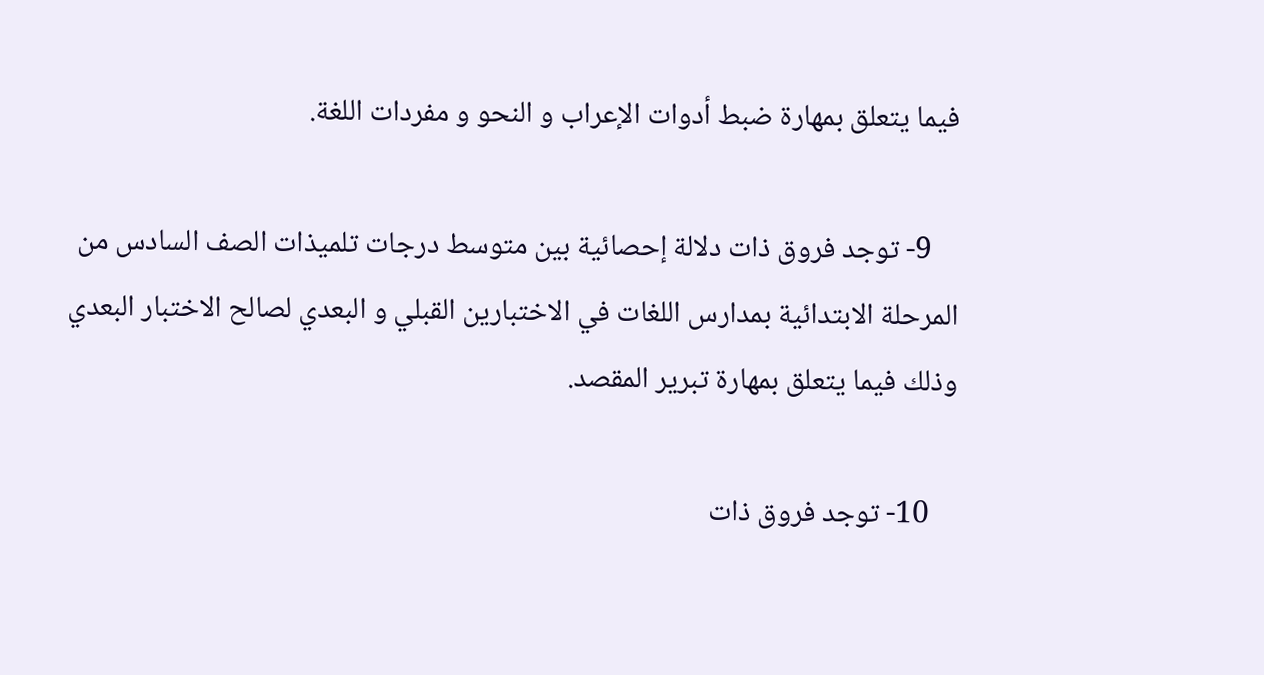فيما يتعلق بمهارة ضبط أدوات الإعراب و النحو و مفردات اللغة.

    9- توجد فروق ذات دلالة إحصائية بين متوسط درجات تلميذات الصف السادس من المرحلة الابتدائية بمدارس اللغات في الاختبارين القبلي و البعدي لصالح الاختبار البعدي وذلك فيما يتعلق بمهارة تبرير المقصد.

    10- توجد فروق ذات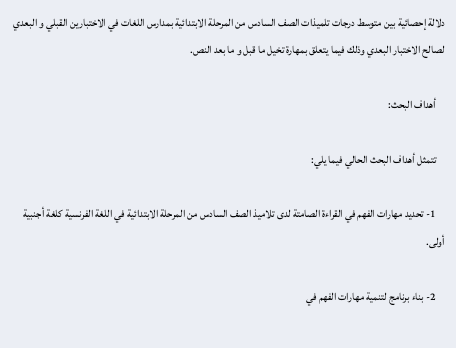دلالة إحصائية بين متوسط درجات تلميذات الصف السادس من المرحلة الابتدائية بمدارس اللغات في الاختبارين القبلي و البعدي لصالح الاختبار البعدي وذلك فيما يتعلق بمهارة تخيل ما قبل و ما بعد النص.

    أهداف البحث:

    تتمثل أهداف البحث الحالي فيما يلي:

    1- تحديد مهارات الفهم في القراءة الصامتة لدى تلاميذ الصف السادس من المرحلة الابتدائية في اللغة الفرنسية كلغة أجنبية أولى.

    2- بناء برنامج لتنمية مهارات الفهم في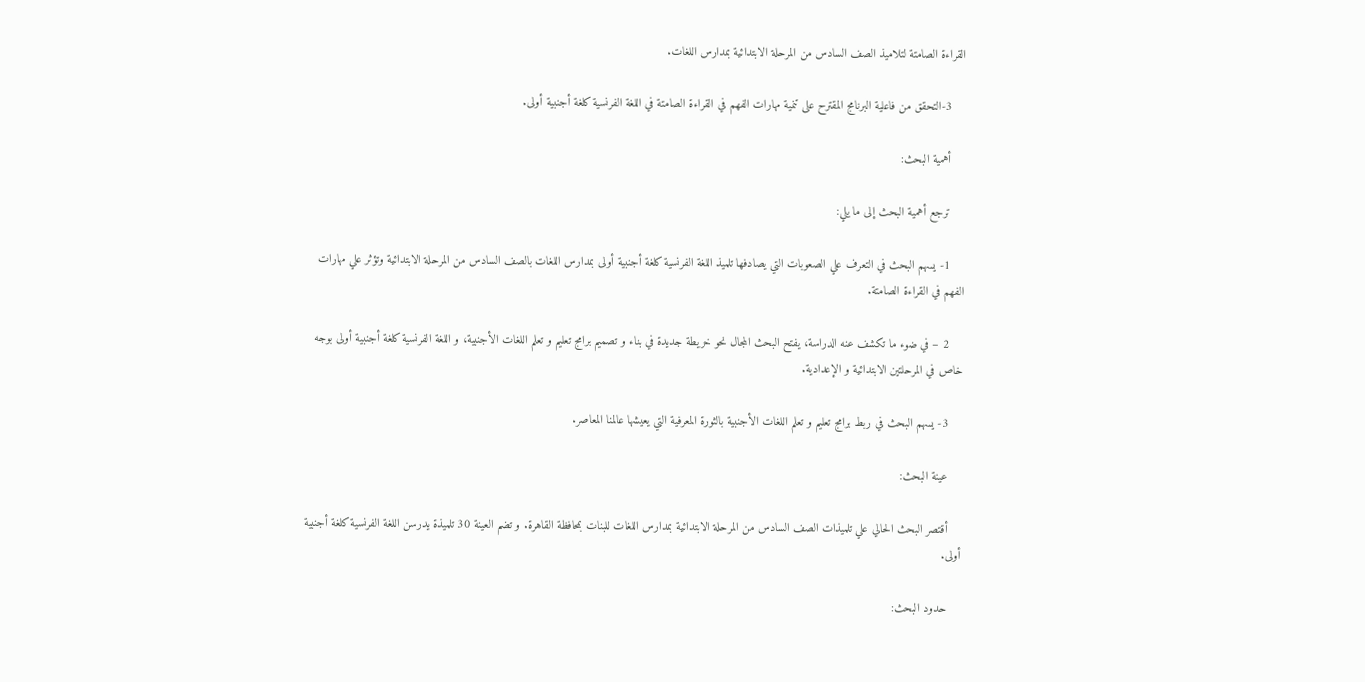القراءة الصامتة لتلاميذ الصف السادس من المرحلة الابتدائية بمدارس اللغات.

    3-التحقق من فاعلية البرنامج المقترح على تنمية مهارات الفهم في القراءة الصامتة في اللغة الفرنسية كلغة أجنبية أولى.

    أهمية البحث:

    ترجع أهمية البحث إلى ما يلي:

    1- يسهم البحث في التعرف علي الصعوبات التي يصادفها تلميذ اللغة الفرنسية كلغة أجنبية أولى بمدارس اللغات بالصف السادس من المرحلة الابتدائية وتؤثر علي مهارات الفهم في القراءة الصامتة.

    2 – في ضوء ما تكشف عنه الدراسة، يفتح البحث المجال نحو خريطة جديدة في بناء و تصميم برامج تعليم و تعلم اللغات الأجنبية، و اللغة الفرنسية كلغة أجنبية أولى بوجه خاص في المرحلتين الابتدائية و الإعدادية.

    3- يسهم البحث في ربط برامج تعليم و تعلم اللغات الأجنبية بالثورة المعرفية التي يعيشها عالمنا المعاصر.

    عينة البحث:

    أقتصر البحث الحالي علي تلميذات الصف السادس من المرحلة الابتدائية بمدارس اللغات للبنات بمحافظة القاهرة. و تضم العينة 30 تلميذة يدرسن اللغة الفرنسية كلغة أجنبية أولى.

    حدود البحث: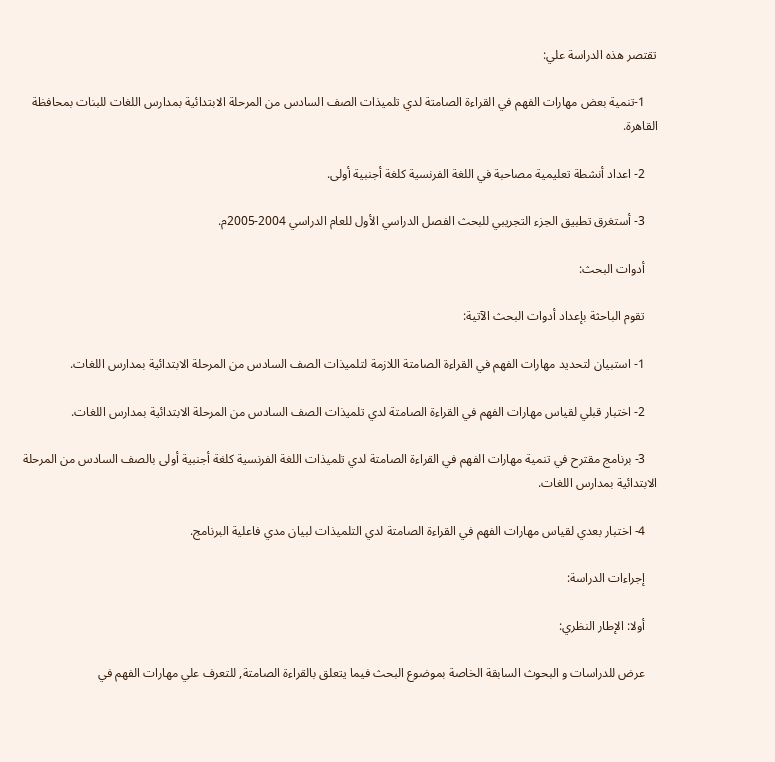تقتصر هذه الدراسة علي:

    1-تنمية بعض مهارات الفهم في القراءة الصامتة لدي تلميذات الصف السادس من المرحلة الابتدائية بمدارس اللغات للبنات بمحافظة القاهرة.

    2- اعداد أنشطة تعليمية مصاحبة في اللغة الفرنسية كلغة أجنبية أولى.

    3- أستغرق تطبيق الجزء التجريبي للبحث الفصل الدراسي الأول للعام الدراسي 2004-2005م.

    أدوات البحث:

    تقوم الباحثة بإعداد أدوات البحث الآتية:

    1- استبيان لتحديد مهارات الفهم في القراءة الصامتة اللازمة لتلميذات الصف السادس من المرحلة الابتدائية بمدارس اللغات.

    2- اختبار قبلي لقياس مهارات الفهم في القراءة الصامتة لدي تلميذات الصف السادس من المرحلة الابتدائية بمدارس اللغات.

    3- برنامج مقترح في تنمية مهارات الفهم في القراءة الصامتة لدي تلميذات اللغة الفرنسية كلغة أجنبية أولى بالصف السادس من المرحلة الابتدائية بمدارس اللغات.

    4- اختبار بعدي لقياس مهارات الفهم في القراءة الصامتة لدي التلميذات لبيان مدي فاعلية البرنامج.

    إجراءات الدراسة:

    أولا: الإطار النظري:

    عرض للدراسات و البحوث السابقة الخاصة بموضوع البحث فيما يتعلق بالقراءة الصامتة, للتعرف علي مهارات الفهم في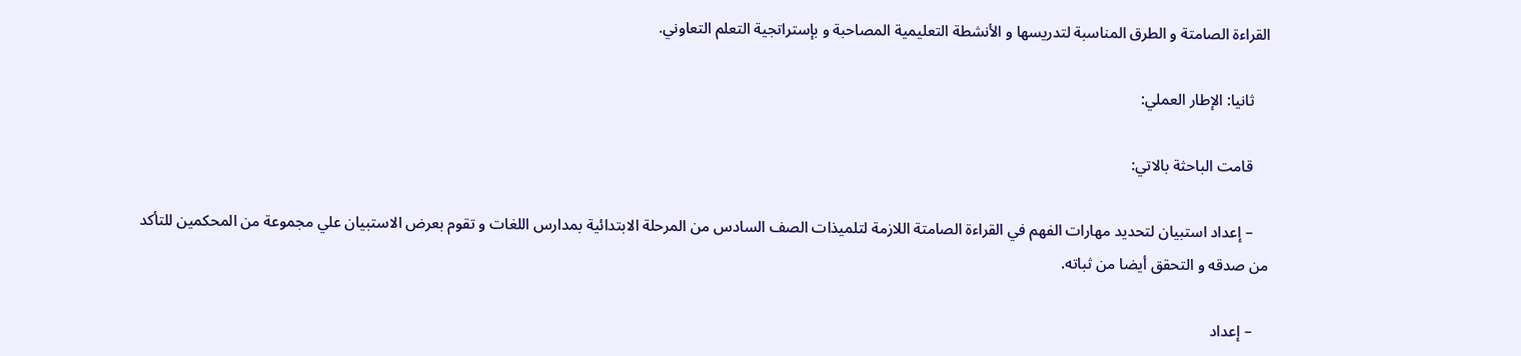القراءة الصامتة و الطرق المناسبة لتدريسها و الأنشطة التعليمية المصاحبة و بإستراتجية التعلم التعاوني.

    ثانيا: الإطار العملي:

    قامت الباحثة بالاتي:

    – إعداد استبيان لتحديد مهارات الفهم في القراءة الصامتة اللازمة لتلميذات الصف السادس من المرحلة الابتدائية بمدارس اللغات و تقوم بعرض الاستبيان علي مجموعة من المحكمين للتأكد من صدقه و التحقق أيضا من ثباته.

    – إعداد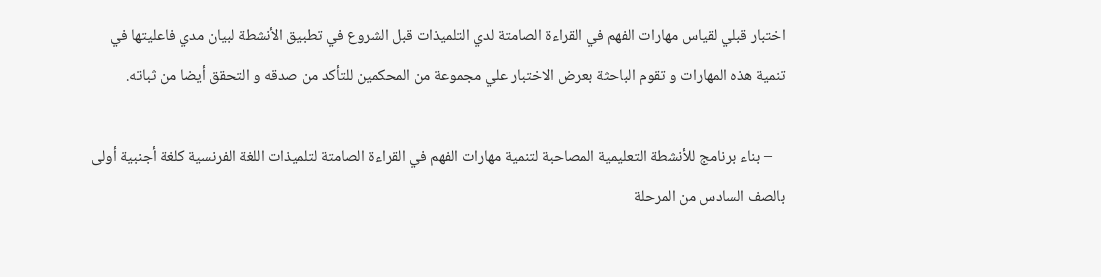اختبار قبلي لقياس مهارات الفهم في القراءة الصامتة لدي التلميذات قبل الشروع في تطبيق الأنشطة لبيان مدي فاعليتها في تنمية هذه المهارات و تقوم الباحثة بعرض الاختبار علي مجموعة من المحكمين للتأكد من صدقه و التحقق أيضا من ثباته.

    – بناء برنامج للأنشطة التعليمية المصاحبة لتنمية مهارات الفهم في القراءة الصامتة لتلميذات اللغة الفرنسية كلغة أجنبية أولى بالصف السادس من المرحلة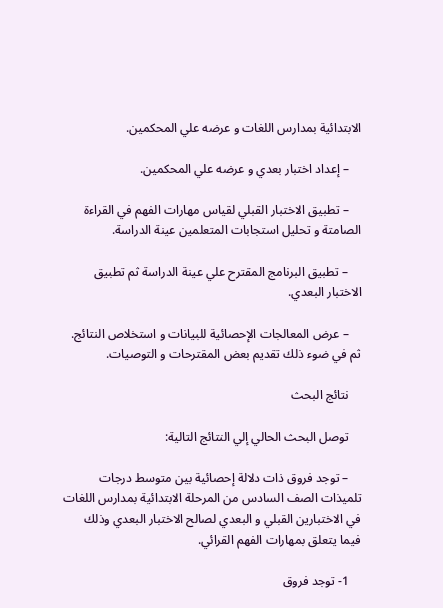الابتدائية بمدارس اللغات و عرضه علي المحكمين.

    – إعداد اختبار بعدي و عرضه علي المحكمين.

    – تطبيق الاختبار القبلي لقياس مهارات الفهم في القراءة الصامتة و تحليل استجابات المتعلمين عينة الدراسة.

    – تطبيق البرنامج المقترح علي عينة الدراسة ثم تطبيق الاختبار البعدي.

    – عرض المعالجات الإحصائية للبيانات و استخلاص النتائج. ثم في ضوء ذلك تقديم بعض المقترحات و التوصيات.

    نتائج البحث

    توصل البحث الحالي إلي النتائج التالية:

    – توجد فروق ذات دلالة إحصائية بين متوسط درجات تلميذات الصف السادس من المرحلة الابتدائية بمدارس اللغات في الاختبارين القبلي و البعدي لصالح الاختبار البعدي وذلك فيما يتعلق بمهارات الفهم القرائي.

    1- توجد فروق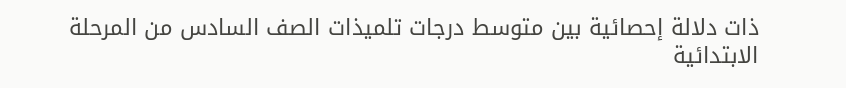ذات دلالة إحصائية بين متوسط درجات تلميذات الصف السادس من المرحلة الابتدائية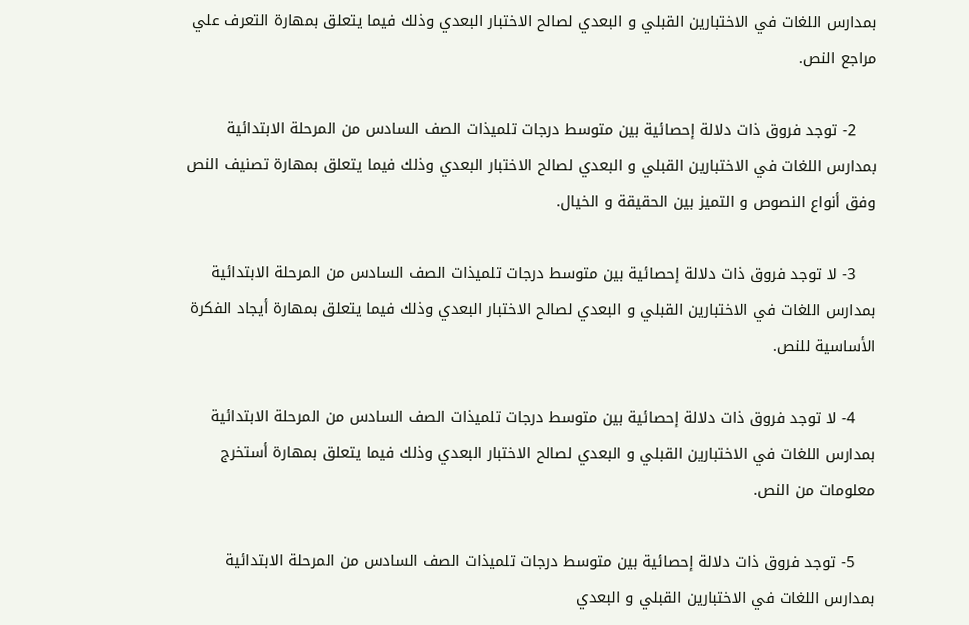بمدارس اللغات في الاختبارين القبلي و البعدي لصالح الاختبار البعدي وذلك فيما يتعلق بمهارة التعرف علي مراجع النص.

    2- توجد فروق ذات دلالة إحصائية بين متوسط درجات تلميذات الصف السادس من المرحلة الابتدائية بمدارس اللغات في الاختبارين القبلي و البعدي لصالح الاختبار البعدي وذلك فيما يتعلق بمهارة تصنيف النص وفق أنواع النصوص و التميز بين الحقيقة و الخيال.

    3- لا توجد فروق ذات دلالة إحصائية بين متوسط درجات تلميذات الصف السادس من المرحلة الابتدائية بمدارس اللغات في الاختبارين القبلي و البعدي لصالح الاختبار البعدي وذلك فيما يتعلق بمهارة أيجاد الفكرة الأساسية للنص.

    4- لا توجد فروق ذات دلالة إحصائية بين متوسط درجات تلميذات الصف السادس من المرحلة الابتدائية بمدارس اللغات في الاختبارين القبلي و البعدي لصالح الاختبار البعدي وذلك فيما يتعلق بمهارة أستخرج معلومات من النص.

    5- توجد فروق ذات دلالة إحصائية بين متوسط درجات تلميذات الصف السادس من المرحلة الابتدائية بمدارس اللغات في الاختبارين القبلي و البعدي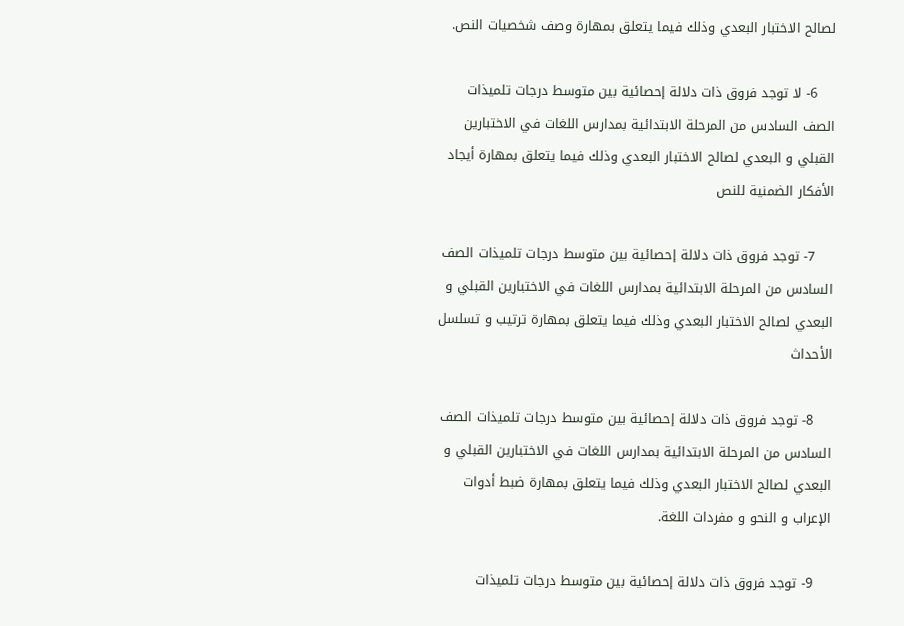لصالح الاختبار البعدي وذلك فيما يتعلق بمهارة وصف شخصيات النص.

    6- لا توجد فروق ذات دلالة إحصائية بين متوسط درجات تلميذات الصف السادس من المرحلة الابتدائية بمدارس اللغات في الاختبارين القبلي و البعدي لصالح الاختبار البعدي وذلك فيما يتعلق بمهارة أيجاد الأفكار الضمنية للنص

    7- توجد فروق ذات دلالة إحصائية بين متوسط درجات تلميذات الصف السادس من المرحلة الابتدائية بمدارس اللغات في الاختبارين القبلي و البعدي لصالح الاختبار البعدي وذلك فيما يتعلق بمهارة ترتيب و تسلسل الأحداث

    8- توجد فروق ذات دلالة إحصائية بين متوسط درجات تلميذات الصف السادس من المرحلة الابتدائية بمدارس اللغات في الاختبارين القبلي و البعدي لصالح الاختبار البعدي وذلك فيما يتعلق بمهارة ضبط أدوات الإعراب و النحو و مفردات اللغة.

    9- توجد فروق ذات دلالة إحصائية بين متوسط درجات تلميذات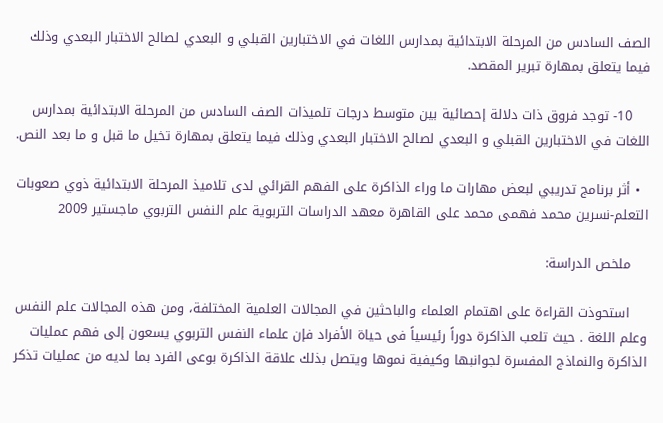الصف السادس من المرحلة الابتدائية بمدارس اللغات في الاختبارين القبلي و البعدي لصالح الاختبار البعدي وذلك فيما يتعلق بمهارة تبرير المقصد.

    10- توجد فروق ذات دلالة إحصائية بين متوسط درجات تلميذات الصف السادس من المرحلة الابتدائية بمدارس اللغات في الاختبارين القبلي و البعدي لصالح الاختبار البعدي وذلك فيما يتعلق بمهارة تخيل ما قبل و ما بعد النص.

  • أثر برنامج تدريبي لبعض مهارات ما وراء الذاكرة على الفهم القرائي لدى تلاميذ المرحلة الابتدائية ذوي صعوبات التعلم-نسرين محمد فهمى محمد على القاهرة معهد الدراسات التربوية علم النفس التربوي ماجستير 2009

    ملخص الدراسة:

    استحوذت القراءة على اهتمام العلماء والباحثين في المجالات العلمية المختلفة، ومن هذه المجالات علم النفس وعلم اللغة . حيث تلعب الذاكرة دوراً رئيسياً فى حياة الأفراد فإن علماء النفس التربوي يسعون إلى فهم عمليات الذاكرة والنماذج المفسرة لجوانبها وكيفية نموها ويتصل بذلك علاقة الذاكرة بوعى الفرد بما لديه من عمليات تذكر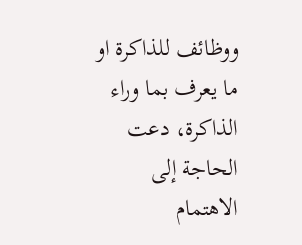ووظائف للذاكرة او ما يعرف بما وراء الذاكرة، دعت الحاجة إلى الاهتمام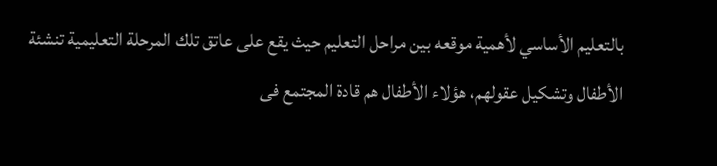بالتعليم الأساسي لأهمية موقعه بين مراحل التعليم حيث يقع على عاتق تلك المرحلة التعليمية تنشئة الأطفال وتشكيل عقولهم، هؤلاء الأطفال هم قادة المجتمع فى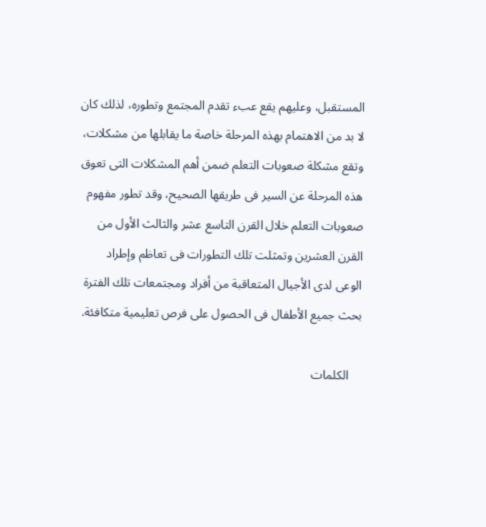المستقبل، وعليهم يقع عبء تقدم المجتمع وتطوره، لذلك كان لا بد من الاهتمام بهذه المرحلة خاصة ما يقابلها من مشكلات، وتقع مشكلة صعوبات التعلم ضمن أهم المشكلات التى تعوق هذه المرحلة عن السير فى طريقها الصحيح، وقد تطور مفهوم صعوبات التعلم خلال القرن التاسع عشر والثالث الأول من القرن العشرين وتمثلت تلك التطورات فى تعاظم وإطراد الوعى لدى الأجيال المتعاقبة من أفراد ومجتمعات تلك الفترة بحث جميع الأطفال فى الحصول على فرص تعليمية متكافئة.

    الكلمات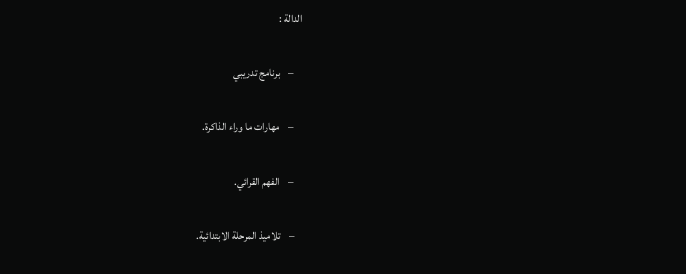الدالة :

    –    برنامج تدريبي

    –    مهارات ما وراء الذاكرة.

    –    الفهم القرائي.

    –    تلاميذ المرحلة الابتدائية.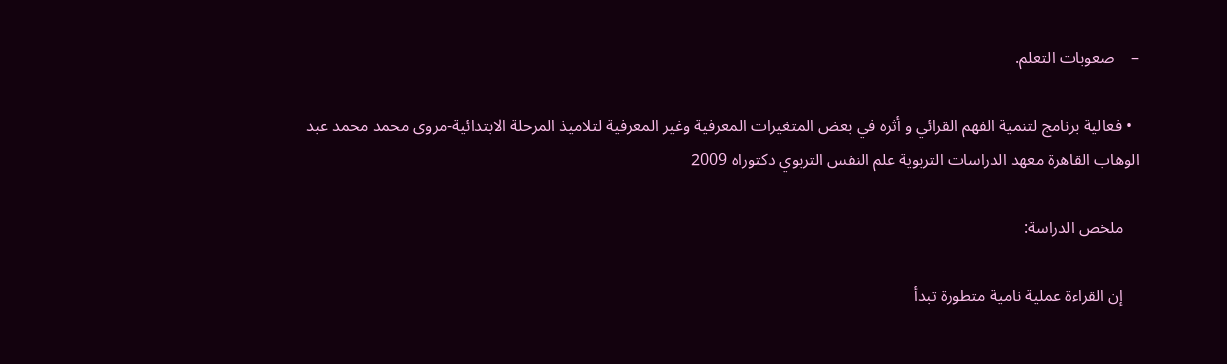–    صعوبات التعلم.

  • فعالية برنامج لتنمية الفهم القرائي و أثره في بعض المتغيرات المعرفية وغير المعرفية لتلاميذ المرحلة الابتدائية-مروى محمد محمد عبد الوهاب القاهرة معهد الدراسات التربوية علم النفس التربوي دكتوراه 2009

    ملخص الدراسة:

    إن القراءة عملية نامية متطورة تبدأ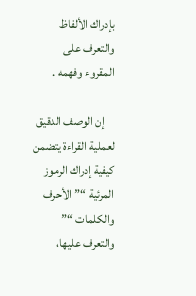بإدراك الألفاظ والتعرف على المقروء وفهمه .

    إن الوصف الدقيق لعملية القراءة يتضمن كيفية إدراك الرموز المرئية “” الأحرف والكلمات “” والتعرف عليها،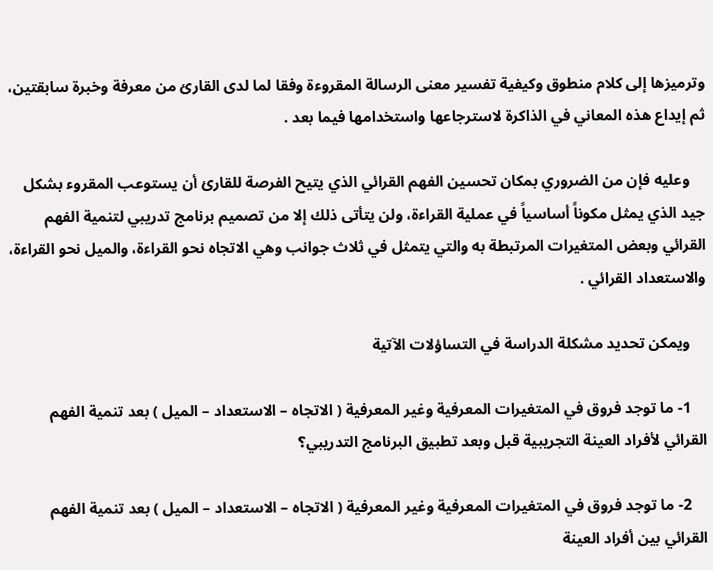وترميزها إلى كلام منطوق وكيفية تفسير معنى الرسالة المقروءة وفقا لما لدى القارئ من معرفة وخبرة سابقتين، ثم إيداع هذه المعاني في الذاكرة لاسترجاعها واستخدامها فيما بعد .

    وعليه فإن من الضروري بمكان تحسين الفهم القرائي الذي يتيح الفرصة للقارئ أن يستوعب المقروء بشكل جيد الذي يمثل مكوناً أساسياً في عملية القراءة، ولن يتأتى ذلك إلا من تصميم برنامج تدريبي لتنمية الفهم القرائي وبعض المتغيرات المرتبطة به والتي يتمثل في ثلاث جوانب وهي الاتجاه نحو القراءة، والميل نحو القراءة، والاستعداد القرائي .

    ويمكن تحديد مشكلة الدراسة في التساؤلات الآتية

    1- ما توجد فروق في المتغيرات المعرفية وغير المعرفية ( الاتجاه – الاستعداد – الميل ) بعد تنمية الفهم القرائي لأفراد العينة التجريبية قبل وبعد تطبيق البرنامج التدريبي؟

    2- ما توجد فروق في المتغيرات المعرفية وغير المعرفية ( الاتجاه – الاستعداد – الميل ) بعد تنمية الفهم القرائي بين أفراد العينة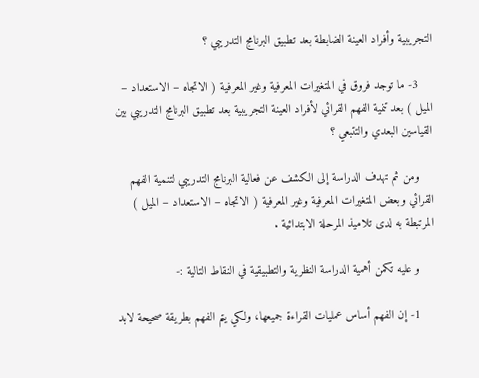التجريبية وأفراد العينة الضابطة بعد تطبيق البرنامج التدريبي ؟

    3- ما توجد فروق في المتغيرات المعرفية وغير المعرفية ( الاتجاه – الاستعداد – الميل ) بعد تنمية الفهم القرائي لأفراد العينة التجريبية بعد تطبيق البرنامج التدريبي بين القياسين البعدي والتتبعي ؟

    ومن ثم تهدف الدراسة إلى الكشف عن فعالية البرنامج التدريبي لتنمية الفهم القرائي وبعض المتغيرات المعرفية وغير المعرفية ( الاتجاه – الاستعداد – الميل ) المرتبطة به لدى تلاميذ المرحلة الابتدائية .

    و عليه تكمن أهمية الدراسة النظرية والتطبيقية في النقاط التالية :-

    1- إن الفهم أساس عمليات القراءة جميعها، ولكي يتم الفهم بطريقة صحيحة لابد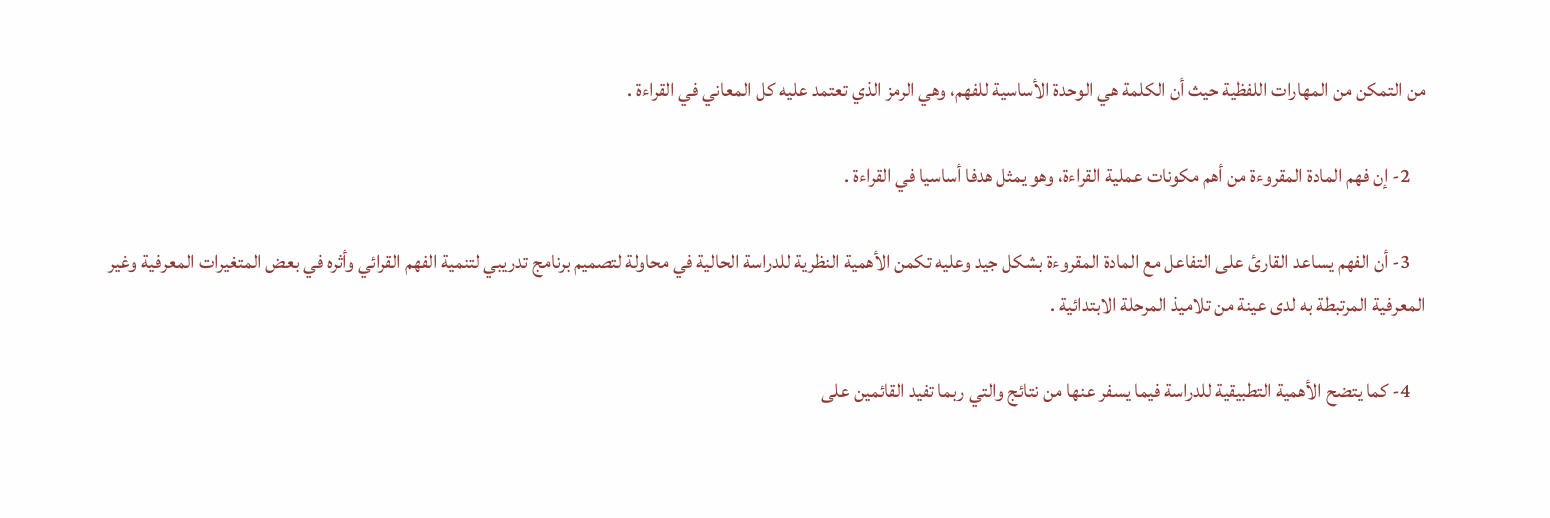من التمكن من المهارات اللفظية حيث أن الكلمة هي الوحدة الأساسية للفهم، وهي الرمز الذي تعتمد عليه كل المعاني في القراءة .

    2- إن فهم المادة المقروءة من أهم مكونات عملية القراءة، وهو يمثل هدفا أساسيا في القراءة .

    3- أن الفهم يساعد القارئ على التفاعل مع المادة المقروءة بشكل جيد وعليه تكمن الأهمية النظرية للدراسة الحالية في محاولة لتصميم برنامج تدريبي لتنمية الفهم القرائي وأثره في بعض المتغيرات المعرفية وغير المعرفية المرتبطة به لدى عينة من تلاميذ المرحلة الابتدائية .

    4- كما يتضح الأهمية التطبيقية للدراسة فيما يسفر عنها من نتائج والتي ربما تفيد القائمين على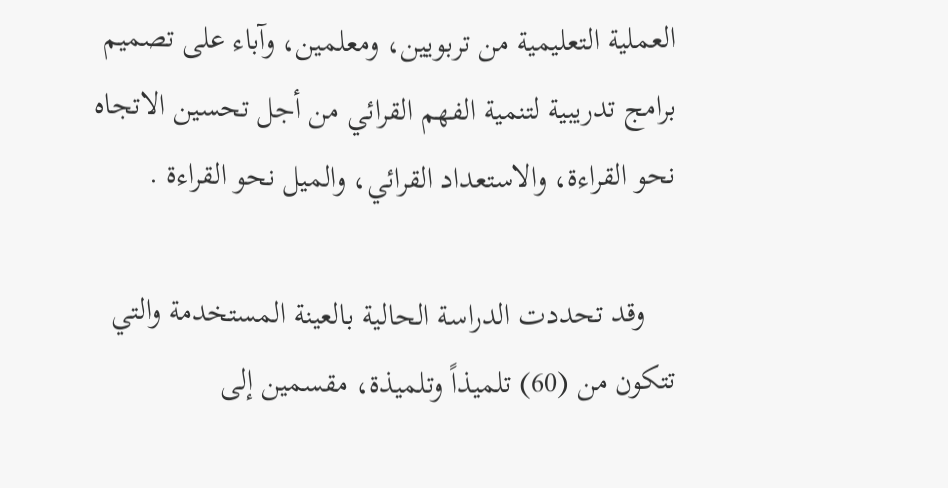العملية التعليمية من تربويين، ومعلمين، وآباء على تصميم برامج تدريبية لتنمية الفهم القرائي من أجل تحسين الاتجاه نحو القراءة، والاستعداد القرائي، والميل نحو القراءة .

    وقد تحددت الدراسة الحالية بالعينة المستخدمة والتي تتكون من (60) تلميذاً وتلميذة، مقسمين إلى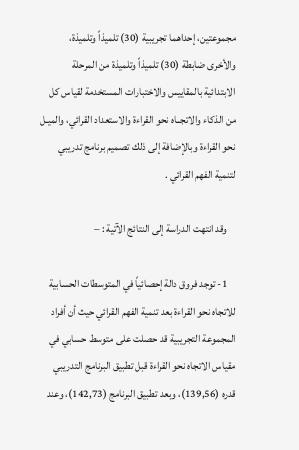مجموعتين، إحداهما تجريبية (30) تلميذاً وتلميذة، والأخرى ضابطة (30) تلميذاً وتلميذة من المرحلة الابتدائية بالمقاييس والاختبارات المستخدمة لقياس كل من الذكاء والاتجــاه نحو القراءة والاستعداد القرائي، والميـل نحو القراءة وبالإضافة إلى ذلك تصميم برنامج تدريبي لتنمية الفهم القرائي .

    وقد انتهت الدراسة إلى النتائج الآتية : –

    1- توجد فروق دالة إحصائياً في المتوسطات الحسابية للاتجاه نحو القراءة بعد تنمية الفهم القرائي حيث أن أفراد المجموعة التجريبية قد حصلت على متوسط حسابي في مقياس الاتجاه نحو القراءة قبل تطبيق البرنامج التدريبي قدره (139,56)، وبعد تطبيق البرنامج (142,73)، وعند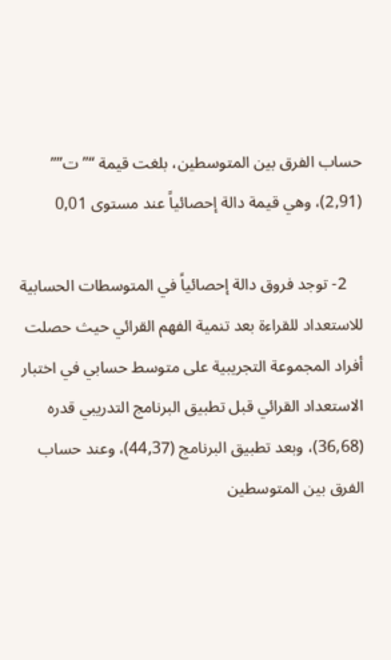حساب الفرق بين المتوسطين، بلغت قيمة “”ت”” (2,91)، وهي قيمة دالة إحصائياً عند مستوى 0,01

    2- توجد فروق دالة إحصائياً في المتوسطات الحسابية للاستعداد للقراءة بعد تنمية الفهم القرائي حيث حصلت أفراد المجموعة التجريبية على متوسط حسابي في اختبار الاستعداد القرائي قبل تطبيق البرنامج التدريبي قدره (36,68)، وبعد تطبيق البرنامج (44,37)، وعند حساب الفرق بين المتوسطين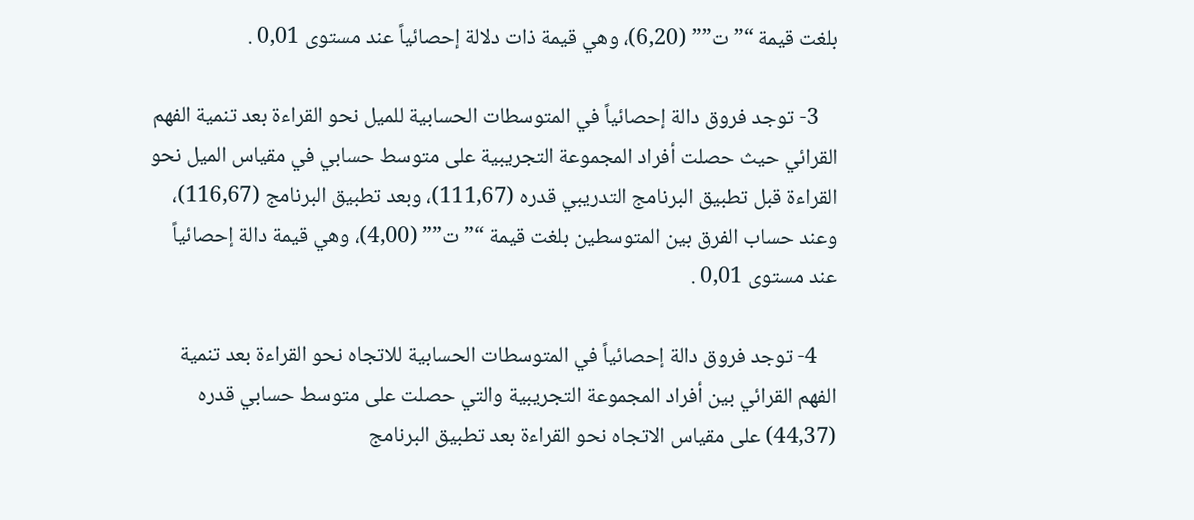بلغت قيمة “”ت”” (6,20)، وهي قيمة ذات دلالة إحصائياً عند مستوى 0,01 .

    3- توجد فروق دالة إحصائياً في المتوسطات الحسابية للميل نحو القراءة بعد تنمية الفهم القرائي حيث حصلت أفراد المجموعة التجريبية على متوسط حسابي في مقياس الميل نحو القراءة قبل تطبيق البرنامج التدريبي قدره (111,67)، وبعد تطبيق البرنامج (116,67)، وعند حساب الفرق بين المتوسطين بلغت قيمة “”ت”” (4,00)، وهي قيمة دالة إحصائياً عند مستوى 0,01 .

    4- توجد فروق دالة إحصائياً في المتوسطات الحسابية للاتجاه نحو القراءة بعد تنمية الفهم القرائي بين أفراد المجموعة التجريبية والتي حصلت على متوسط حسابي قدره (44,37) على مقياس الاتجاه نحو القراءة بعد تطبيق البرنامج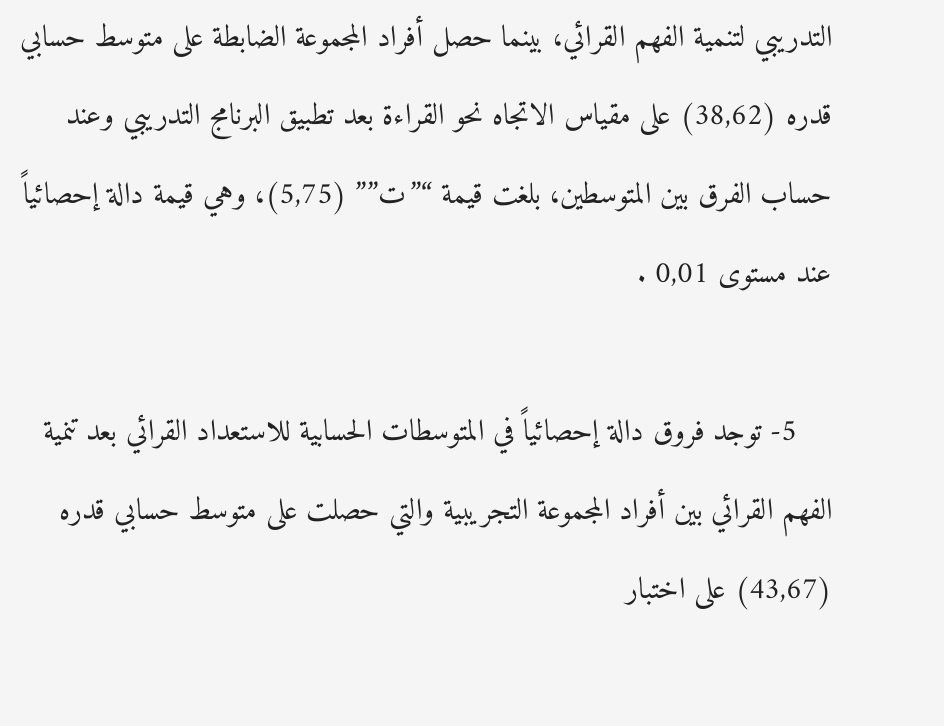التدريبي لتنمية الفهم القرائي، بينما حصل أفراد المجموعة الضابطة على متوسط حسابي قدره (38,62) على مقياس الاتجاه نحو القراءة بعد تطبيق البرنامج التدريبي وعند حساب الفرق بين المتوسطين، بلغت قيمة “”ت”” (5,75)، وهي قيمة دالة إحصائياً عند مستوى 0,01 .

    5- توجد فروق دالة إحصائياً في المتوسطات الحسابية للاستعداد القرائي بعد تنمية الفهم القرائي بين أفراد المجموعة التجريبية والتي حصلت على متوسط حسابي قدره (43,67) على اختبار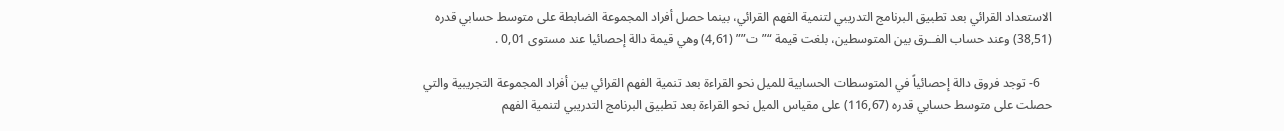الاستعداد القرائي بعد تطبيق البرنامج التدريبي لتنمية الفهم القرائي، بينما حصل أفراد المجموعة الضابطة على متوسط حسابي قدره (38,51) وعند حساب الفــرق بين المتوسطين، بلغت قيمة “”ت”” (4,61) وهي قيمة دالة إحصائيا عند مستوى 0,01 .

    6- توجد فروق دالة إحصائياً في المتوسطات الحسابية للميل نحو القراءة بعد تنمية الفهم القرائي بين أفراد المجموعة التجريبية والتي حصلت على متوسط حسابي قدره (116,67) على مقياس الميل نحو القراءة بعد تطبيق البرنامج التدريبي لتنمية الفهم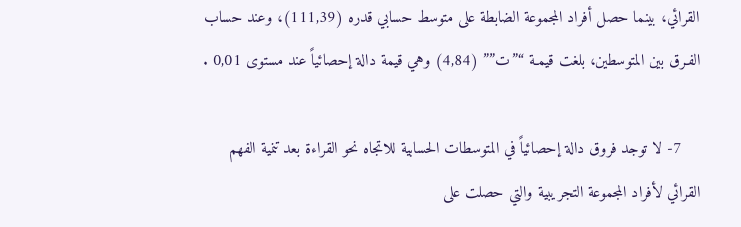القرائي، بينما حصل أفراد المجموعة الضابطة على متوسط حسابي قدره (111,39)، وعند حساب الفـرق بين المتوسطين، بلغت قيمـة “”ت”” (4,84) وهي قيمة دالة إحصائياً عند مستوى 0,01 .

    7- لا توجد فروق دالة إحصائياً في المتوسطات الحسابية للاتجاه نحو القراءة بعد تنمية الفهم القرائي لأفراد المجموعة التجريبية والتي حصلت على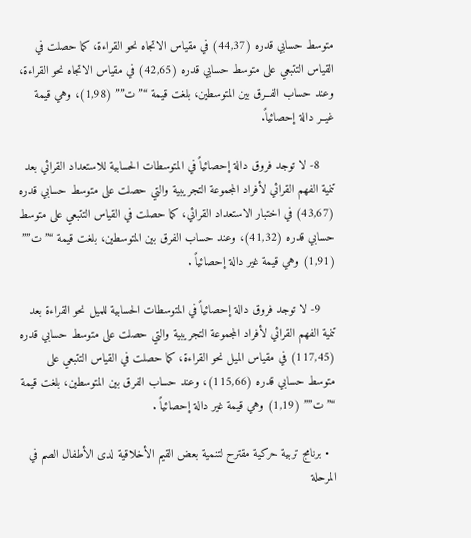متوسط حسابي قدره (44,37) في مقياس الاتجاه نحو القراءة، كما حصلت في القياس التتبعي على متوسط حسابي قدره (42,65) في مقياس الاتجاه نحو القراءة، وعند حساب الفــرق بين المتوسطين، بلغت قيمة “”ت”” (1,98)، وهي قيمة غيــر دالة إحصائياً.

    8- لا توجد فروق دالة إحصائياً في المتوسطات الحسابية للاستعداد القرائي بعد تنمية الفهم القرائي لأفراد المجموعة التجريبية والتي حصلت على متوسط حسابي قدره (43,67) في اختبار الاستعداد القرائي، كما حصلت في القياس التتبعي على متوسط حسابي قدره (41,32)، وعند حساب الفرق بين المتوسطين، بلغت قيمة “”ت”” (1,91) وهي قيمة غير دالة إحصائياً .

    9- لا توجد فروق دالة إحصائياً في المتوسطات الحسابية للميل نحو القراءة بعد تنمية الفهم القرائي لأفراد المجموعة التجريبية والتي حصلت على متوسط حسابي قدره (117,45) في مقياس الميل نحو القراءة، كما حصلت في القياس التتبعي على متوسط حسابي قدره (115,66)، وعند حساب الفرق بين المتوسطين، بلغت قيمة “”ت”” (1,19) وهي قيمة غير دالة إحصائياً .

  • برنامج تربية حركية مقترح لتنمية بعض القيم الأخلاقية لدى الأطفال الصم في المرحلة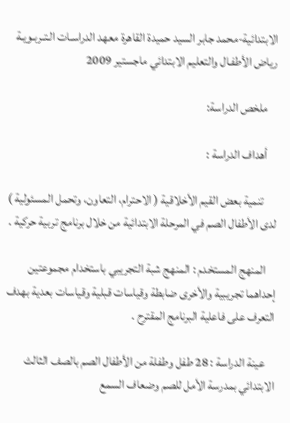الابتدائية-محمد جابر السيد حميدة القاهرة معهد الدراسـات الـتـربـويـة رياض الأطفـال والتعليم الابتدائي ماجستير 2009

    ملخص الدراسة:

    أهداف الدراسة :

     تنمية بعض القيم الأخلاقية ( الاحترام، التعاون، وتحمل المسئولية ) لدى الأطفال الصم في المرحلة الابتدائية من خلال برنامج تربية حركية .

    المنهج المستخدم : المنهج شبة التجريبي باستخدام مجموعتين إحداهما تجريبية والأخرى ضابطة وقياسات قبلية وقياسات بعدية بهدف التعرف على فاعلية البرنامج المقترح .

    عينة الدراسة : 28 طفل وطفلة من الأطفال الصم بالصف الثالث الابتدائي بمدرسة الأمل للصم وضعاف السمع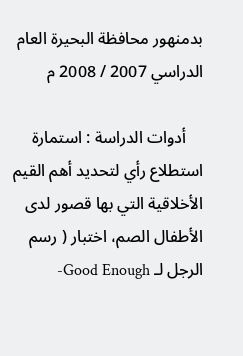بدمنهور محافظة البحيرة العام الدراسي 2007 / 2008 م

    أدوات الدراسة : استمارة استطلاع رأي لتحديد أهم القيم الأخلاقية التي بها قصور لدى الأطفال الصم، اختبار ( رسم الرجل لـ Good Enough-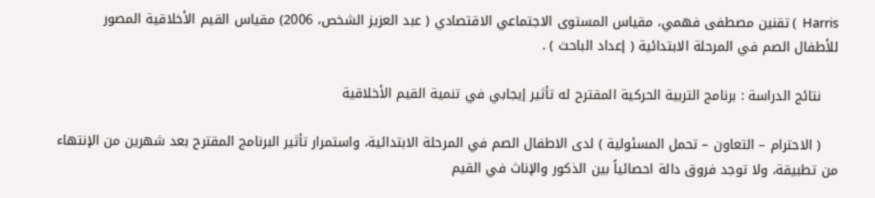Harris  ) تقنين مصطفى فهمي، مقياس المستوى الاجتماعي الاقتصادي ( عبد العزيز الشخص، 2006) مقياس القيم الأخلاقية المصور للأطفال الصم في المرحلة الابتدائية ( إعداد الباحث ) .

    نتائج الدراسة : برنامج التربية الحركية المقترح له تأثير إيجابي في تنمية القيم الأخلاقية

    ( الاحترام – التعاون – تحمل المسئولية ) لدى الاطفال الصم في المرحلة الابتدائية، واستمرار تأثير البرنامج المقترح بعد شهرين من الإنتهاء من تطبيقة، ولا توجد فروق دالة احصائياً بين الذكور والإناث في القيم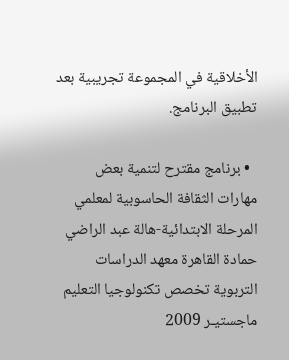الأخلاقية في المجموعة تجريبية بعد تطبيق البرنامج.

  • برنامج مقترح لتنمية بعض مهارات الثقافة الحاسوبية لمعلمي المرحلة الابتدائية-هالة عبد الراضي حمادة القاهرة معهد الدراسات التربوية تخصص تكنولوجيا التعليم ماجستيـر 2009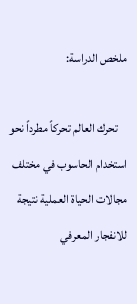ملخص الدراسة:

    تحرك العالم تحركاً مطرداً نحو استخدام الحاسوب في مختلف مجالات الحياة العملية نتيجة للانفجار المعرفي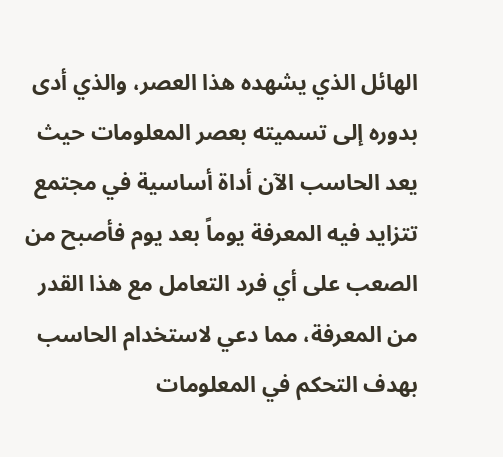الهائل الذي يشهده هذا العصر، والذي أدى بدوره إلى تسميته بعصر المعلومات حيث يعد الحاسب الآن أداة أساسية في مجتمع تتزايد فيه المعرفة يوماً بعد يوم فأصبح من الصعب على أي فرد التعامل مع هذا القدر من المعرفة، مما دعي لاستخدام الحاسب بهدف التحكم في المعلومات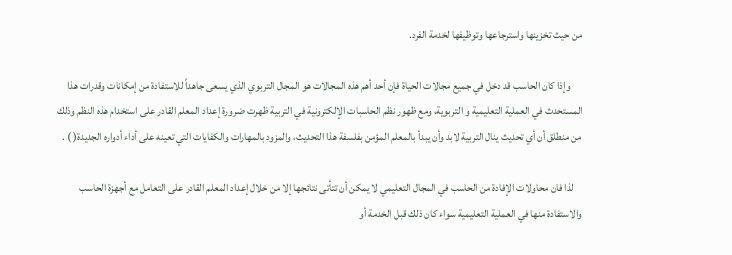من حيث تخزينها واسترجاعها وتوظيفها لخدمة الفرد.

     وإذا كان الحاسب قد دخل في جميع مجالات الحياة فإن أحد أهم هذه المجالات هو المجال التربوي الذي يسعى جاهداً للاستفادة من إمكانات وقدرات هذا المستحدث في العملية التعليمية و التربوية، ومع ظهور نظم الحاسبات الإلكترونية في التربية ظهرت ضرورة إعداد المعلم القادر على استخدام هذه النظم وذلك من منطلق أن أي تحديث ينال التربية لابد وأن يبدأ بالمعلم المؤمن بفلسفة هذا التحديث، والمزود بالمهارات والكفايات التي تعينه على أداء أدواره الجديدة( ) .

    لذا فان محاولات الإفادة من الحاسب في المجال التعليمي لا يمكن أن تتأتى نتائجها إلا من خلال إعداد المعلم القادر على التعامل مع أجهزة الحاسب والاستفادة منها في العملية التعليمية سواء كان ذلك قبل الخدمة أو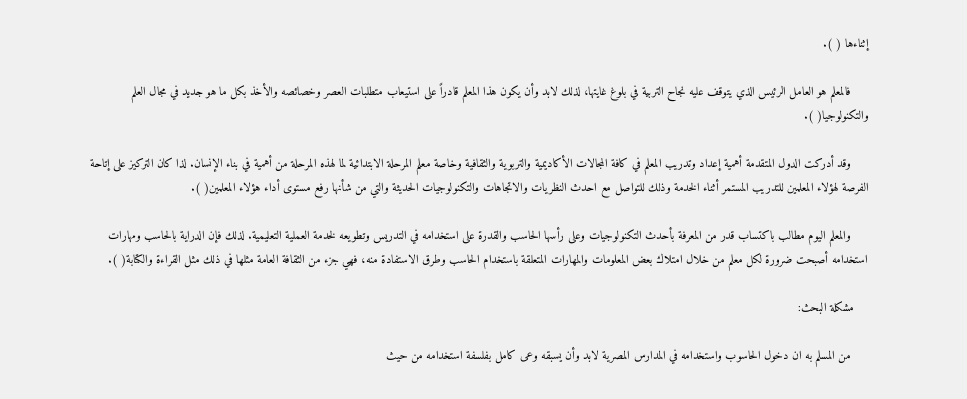إثناءها ( ).

     فالمعلم هو العامل الرئيس الذي يتوقف عليه نجاح التربية في بلوغ غايتها، لذلك لابد وأن يكون هذا المعلم قادراً على استيعاب متطلبات العصر وخصائصه والأخذ بكل ما هو جديد في مجال العلم والتكنولوجيا( ).

     وقد أدركت الدول المتقدمة أهمية إعداد وتدريب المعلم في كافة المجالات الأكاديمية والتربوية والثقافية وخاصة معلم المرحلة الابتدائية لما لهذه المرحلة من أهمية في بناء الإنسان. لذا كان التركيز على إتاحة الفرصة لهؤلاء المعلمين للتدريب المستمر أثناء الخدمة وذلك للتواصل مع احدث النظريات والاتجاهات والتكنولوجيات الحديثة والتي من شأنها رفع مستوى أداء هؤلاء المعلمين( ).

     والمعلم اليوم مطالب باكتساب قدر من المعرفة بأحدث التكنولوجيات وعلى رأسها الحاسب والقدرة على استخدامه في التدريس وتطويعه لخدمة العملية التعليمية. لذلك فإن الدراية بالحاسب ومهارات استخدامه أصبحت ضرورة لكل معلم من خلال امتلاك بعض المعلومات والمهارات المتعلقة باستخدام الحاسب وطرق الاستفادة منه، فهي جزء من الثقافة العامة مثلها في ذلك مثل القراءة والكتابة( ).

    مشكلة البحث:

     من المسلم به ان دخول الحاسوب واستخدامه في المدارس المصرية لابد وأن يسبقه وعى كامل بفلسفة استخدامه من حيث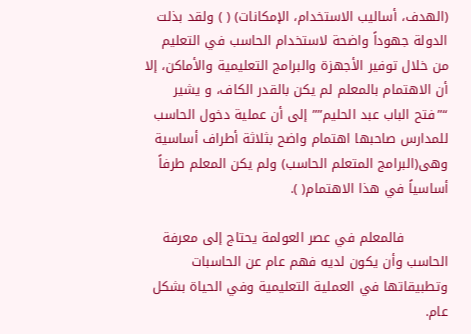(الهدف، أساليب الاستخدام، الإمكانات) ( ) ولقد بذلت الدولة جهوداً واضحة لاستخدام الحاسب في التعليم من خلال توفير الأجهزة والبرامج التعليمية والأماكن، إلا أن الاهتمام بالمعلم لم يكن بالقدر الكاف، و يشير “”فتح الباب عبد الحليم”” إلى أن عملية دخول الحاسب للمدارس صاحبها اهتمام واضح بثلاثة أطراف أساسية وهى(البرامج المتعلم الحاسب) ولم يكن المعلم طرفاً أساسياً في هذا الاهتمام( ).

          فالمعلم في عصر العولمة يحتاج إلى معرفة الحاسب وأن يكون لديه فهم عام عن الحاسبات وتطبيقاتها في العملية التعليمية وفي الحياة بشكل عام.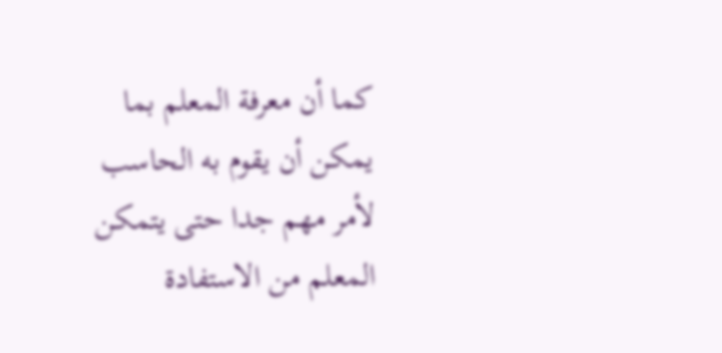كما أن معرفة المعلم بما يمكن أن يقوم به الحاسب لأمر مهم جدا حتى يتمكن المعلم من الاستفادة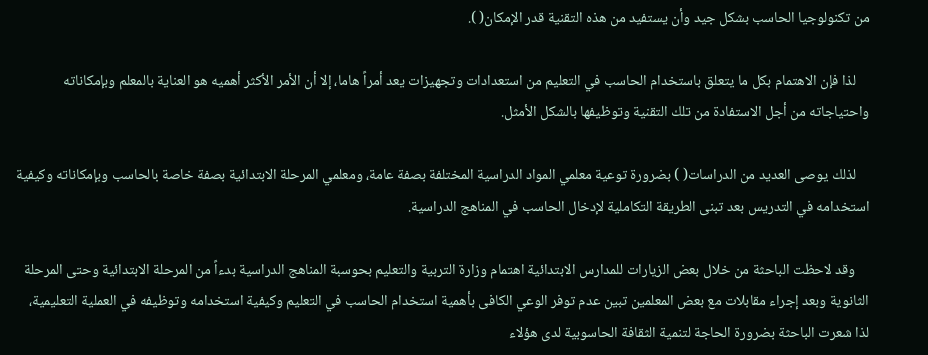من تكنولوجيا الحاسب بشكل جيد وأن يستفيد من هذه التقنية قدر الإمكان( ).

    لذا فإن الاهتمام بكل ما يتعلق باستخدام الحاسب في التعليم من استعدادات وتجهيزات يعد أمراً هاما، إلا أن الأمر الأكثر أهميه هو العناية بالمعلم وبإمكاناته واحتياجاته من أجل الاستفادة من تلك التقنية وتوظيفها بالشكل الأمثل.

    لذلك يوصى العديد من الدراسات( ) بضرورة توعية معلمي المواد الدراسية المختلفة بصفة عامة، ومعلمي المرحلة الابتدائية بصفة خاصة بالحاسب وبإمكاناته وكيفية استخدامه في التدريس بعد تبنى الطريقة التكاملية لإدخال الحاسب في المناهج الدراسية.

    وقد لاحظت الباحثة من خلال بعض الزيارات للمدارس الابتدائية اهتمام وزارة التربية والتعليم بحوسبة المناهج الدراسية بدءاً من المرحلة الابتدائية وحتى المرحلة الثانوية وبعد إجراء مقابلات مع بعض المعلمين تبين عدم توفر الوعي الكافى بأهمية استخدام الحاسب في التعليم وكيفية استخدامه وتوظيفه في العملية التعليمية، لذا شعرت الباحثة بضرورة الحاجة لتنمية الثقافة الحاسوبية لدى هؤلاء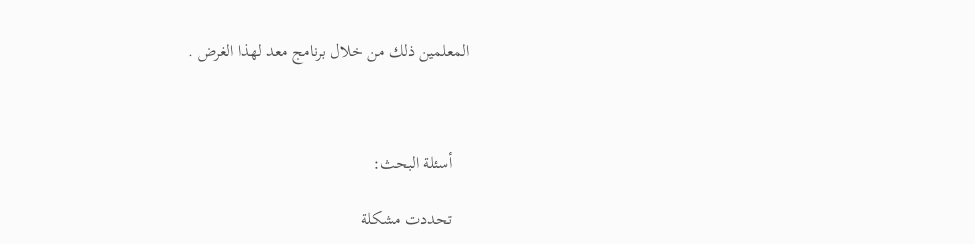المعلمين ذلك من خلال برنامج معد لهذا الغرض .



    أسئلة البحث:

    تحددت مشكلة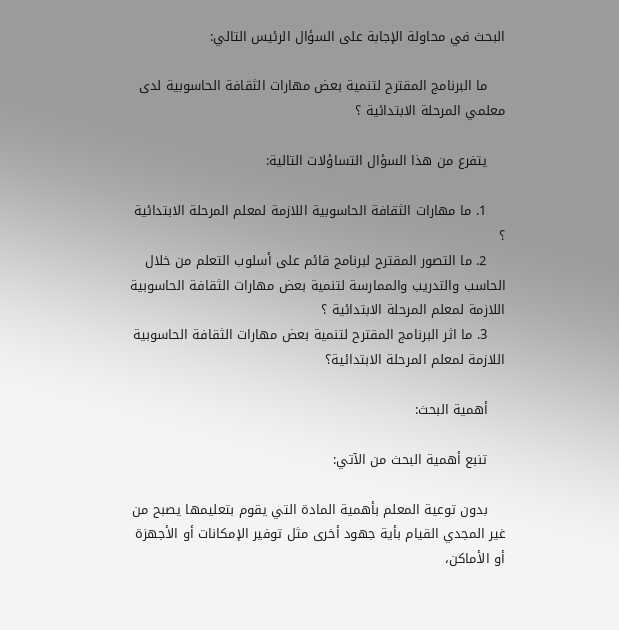البحث في محاولة الإجابة على السؤال الرئيس التالي:

    ما البرنامج المقترح لتنمية بعض مهارات الثقافة الحاسوبية لدى معلمي المرحلة الابتدائية ؟

    يتفرع من هذا السؤال التساؤلات التالية:

    1. ما مهارات الثقافة الحاسوبية اللازمة لمعلم المرحلة الابتدائية ؟
    2. ما التصور المقترح لبرنامج قائم على أسلوب التعلم من خلال الحاسب والتدريب والممارسة لتنمية بعض مهارات الثقافة الحاسوبية اللازمة لمعلم المرحلة الابتدائية ؟
    3. ما اثر البرنامج المقترح لتنمية بعض مهارات الثقافة الحاسوبية اللازمة لمعلم المرحلة الابتدائية؟

    أهمية البحث:

    تنبع أهمية البحث من الآتي:

    بدون توعية المعلم بأهمية المادة التي يقوم بتعليمها يصبح من غير المجدي القيام بأية جهود أخرى مثل توفير الإمكانات أو الأجهزة أو الأماكن،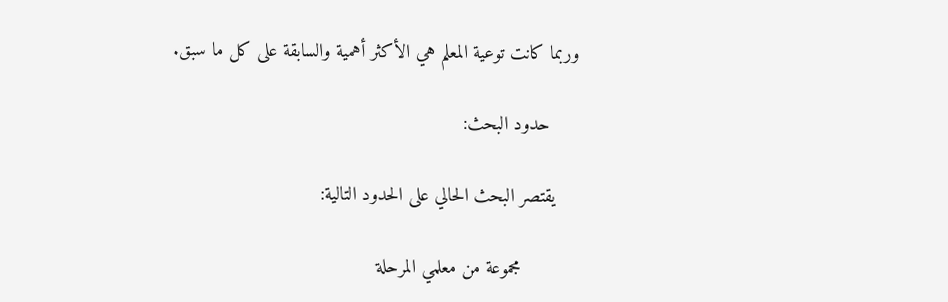وربما كانت توعية المعلم هي الأكثر أهمية والسابقة على كل ما سبق.

     حدود البحث:

    يقتصر البحث الحالي على الحدود التالية:

          مجموعة من معلمي المرحلة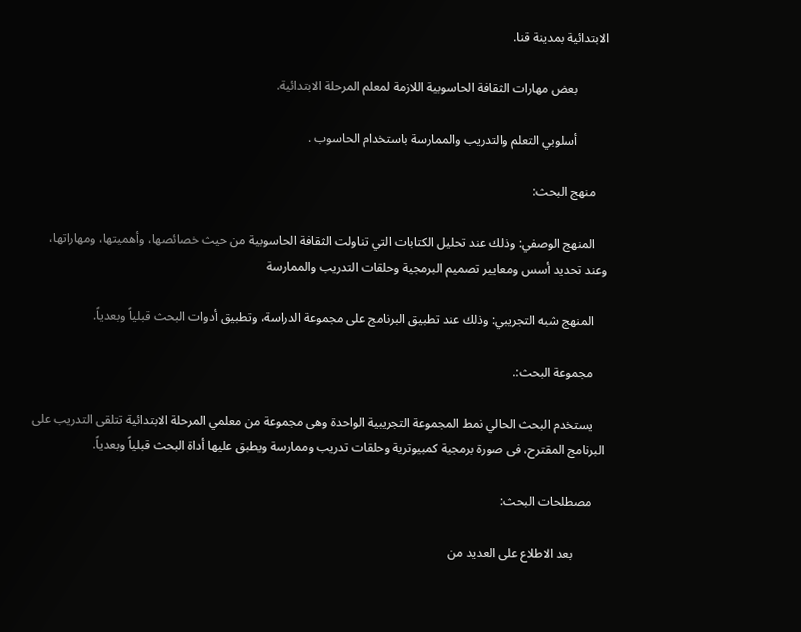الابتدائية بمدينة قنا.

          بعض مهارات الثقافة الحاسوبية اللازمة لمعلم المرحلة الابتدائية.

          أسلوبي التعلم والتدريب والممارسة باستخدام الحاسوب .

    منهج البحث:

    المنهج الوصفي: وذلك عند تحليل الكتابات التي تناولت الثقافة الحاسوبية من حيث خصائصها، وأهميتها، ومهاراتها، وعند تحديد أسس ومعايير تصميم البرمجية وحلقات التدريب والممارسة

    المنهج شبه التجريبي: وذلك عند تطبيق البرنامج على مجموعة الدراسة، وتطبيق أدوات البحث قبلياً وبعدياً.

    مجموعة البحث:.

    يستخدم البحث الحالي نمط المجموعة التجريبية الواحدة وهى مجموعة من معلمي المرحلة الابتدائية تتلقى التدريب على البرنامج المقترح، فى صورة برمجية كمبيوترية وحلقات تدريب وممارسة ويطبق عليها أداة البحث قبلياً وبعدياً.

    مصطلحات البحث:

          بعد الاطلاع على العديد من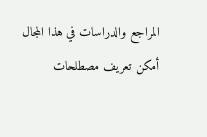المراجع والدراسات في هذا المجال أمكن تعريف مصطلحات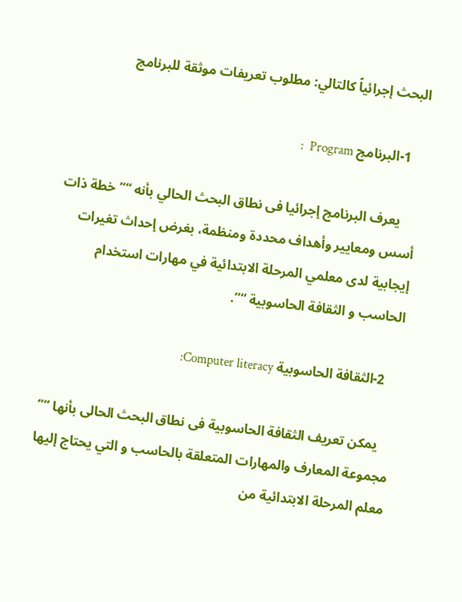البحث إجرائياً كالتالي: مطلوب تعريفات موثقة للبرنامج

    1-البرنامج Program  :

     يعرف البرنامج إجرائيا فى نطاق البحث الحالي بأنه “” خطة ذات أسس ومعايير وأهداف محددة ومنظمة، بغرض إحداث تغيرات إيجابية لدى معلمي المرحلة الابتدائية في مهارات استخدام الحاسب و الثقافة الحاسوبية “”.

    2-الثقافة الحاسوبية Computer literacy:

    يمكن تعريف الثقافة الحاسوبية فى نطاق البحث الحالى بأنها “” مجموعة المعارف والمهارات المتعلقة بالحاسب و التي يحتاج إليها معلم المرحلة الابتدائية من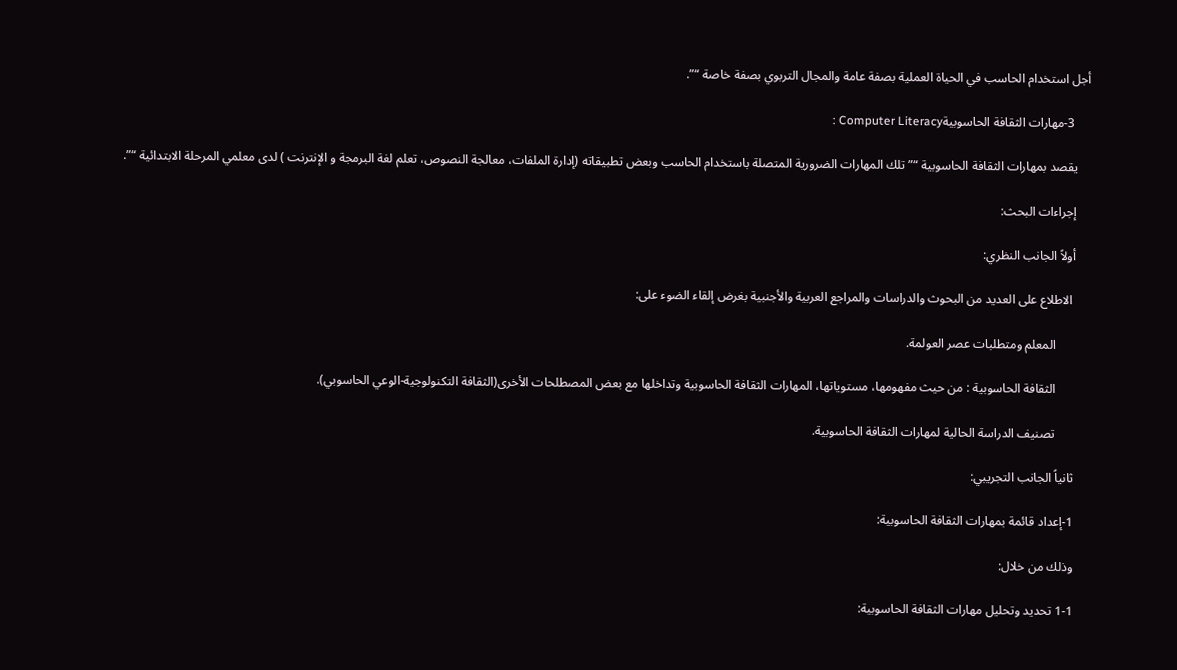أجل استخدام الحاسب في الحياة العملية بصفة عامة والمجال التربوي بصفة خاصة “”.

     3-مهارات الثقافة الحاسوبيةComputer Literacy :

    يقصد بمهارات الثقافة الحاسوبية “” تلك المهارات الضرورية المتصلة باستخدام الحاسب وبعض تطبيقاته (إدارة الملفات، معالجة النصوص، تعلم لغة البرمجة و الإنترنت ) لدى معلمي المرحلة الابتدائية “”.

    إجراءات البحث:

    أولاً الجانب النظري:

     الاطلاع على العديد من البحوث والدراسات والمراجع العربية والأجنبية بغرض إلقاء الضوء على:

          المعلم ومتطلبات عصر العولمة.

          الثقافة الحاسوبية : من حيث مفهومها، مستوياتها، المهارات الثقافة الحاسوبية وتداخلها مع بعض المصطلحات الأخرى(الثقافة التكنولوجية-الوعي الحاسوبي).

          تصنيف الدراسة الحالية لمهارات الثقافة الحاسوبية.

    ثانياً الجانب التجريبي:

    1-إعداد قائمة بمهارات الثقافة الحاسوبية:

    وذلك من خلال:

    1-1 تحديد وتحليل مهارات الثقافة الحاسوبية: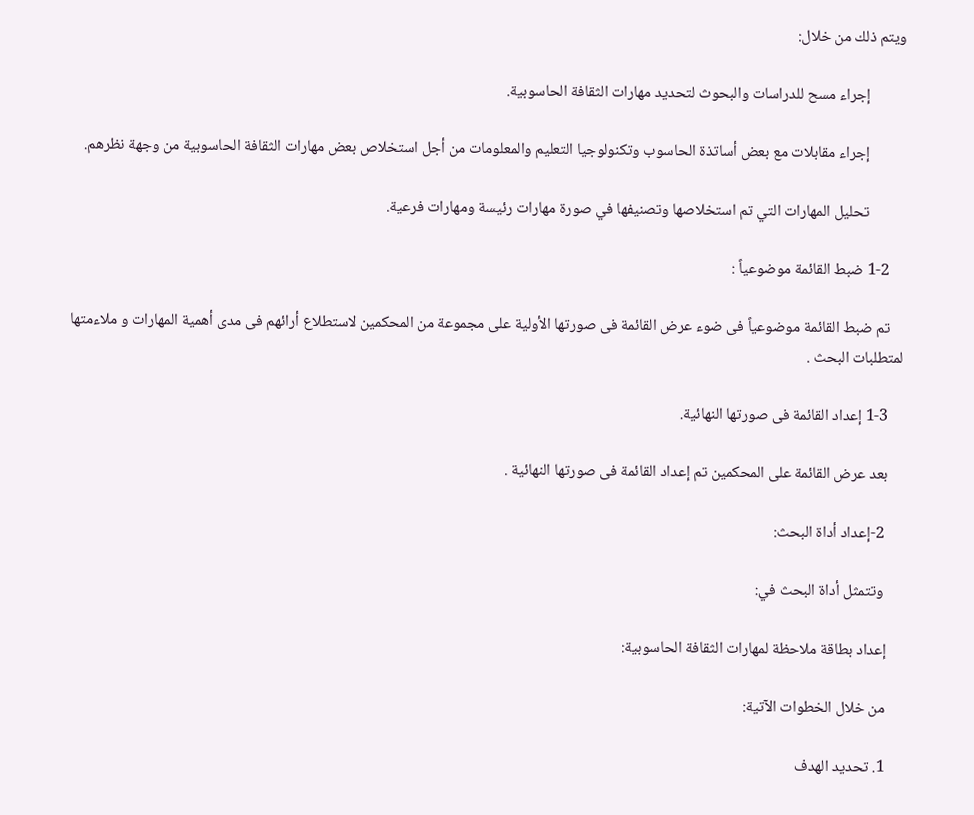ويتم ذلك من خلال:

          إجراء مسح للدراسات والبحوث لتحديد مهارات الثقافة الحاسوبية.

          إجراء مقابلات مع بعض أساتذة الحاسوب وتكنولوجيا التعليم والمعلومات من أجل استخلاص بعض مهارات الثقافة الحاسوبية من وجهة نظرهم.

          تحليل المهارات التي تم استخلاصها وتصنيفها في صورة مهارات رئيسة ومهارات فرعية.

    1-2 ضبط القائمة موضوعياً :

    تم ضبط القائمة موضوعياً فى ضوء عرض القائمة فى صورتها الأولية على مجموعة من المحكمين لاستطلاع أرائهم فى مدى أهمية المهارات و ملاءمتها لمتطلبات البحث .

    1-3 إعداد القائمة فى صورتها النهائية.

    بعد عرض القائمة على المحكمين تم إعداد القائمة فى صورتها النهائية .

     2-إعداد أداة البحث:

     وتتمثل أداة البحث في:

    إعداد بطاقة ملاحظة لمهارات الثقافة الحاسوبية:

    من خلال الخطوات الآتية:

    1. تحديد الهدف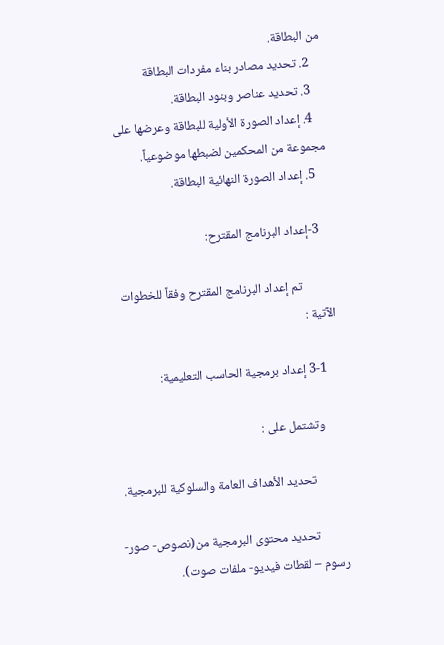من البطاقة.
    2. تحديد مصادر بناء مفردات البطاقة
    3. تحديد عناصر وبنود البطاقة.
    4. إعداد الصورة الأولية للبطاقة وعرضها على مجموعة من المحكمين لضبطها موضوعياً.
    5. إعداد الصورة النهائية البطاقة.

    3-إعداد البرنامج المقترح:

           تم إعداد البرنامج المقترح وفقاً للخطوات الآتية :

    3-1 إعداد برمجية الحاسب التعليمية:

      وتشتمل على :

          تحديد الأهداف العامة والسلوكية للبرمجية.

          تحديد محتوى البرمجية من(نصوص- صور- رسوم – لقطات فيديو- ملفات صوت).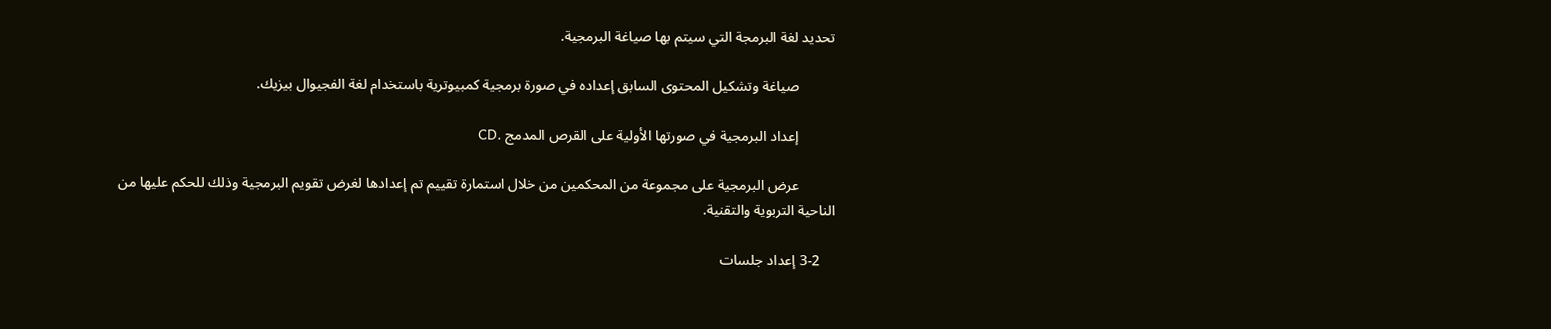تحديد لغة البرمجة التي سيتم بها صياغة البرمجية.

          صياغة وتشكيل المحتوى السابق إعداده في صورة برمجية كمبيوترية باستخدام لغة الفجيوال بيزيك.

          إعداد البرمجية في صورتها الأولية على القرص المدمج .CD

          عرض البرمجية على مجموعة من المحكمين من خلال استمارة تقييم تم إعدادها لغرض تقويم البرمجية وذلك للحكم عليها من الناحية التربوية والتقنية.

    3-2 إعداد جلسات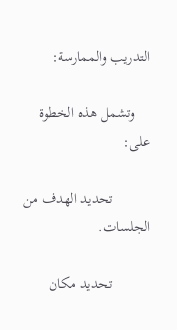التدريب والممارسة:

    وتشمل هذه الخطوة على:

          تحديد الهدف من الجلسات.

          تحديد مكان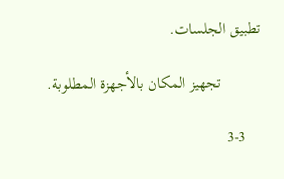تطبيق الجلسات.

          تجهيز المكان بالأجهزة المطلوبة.

    3-3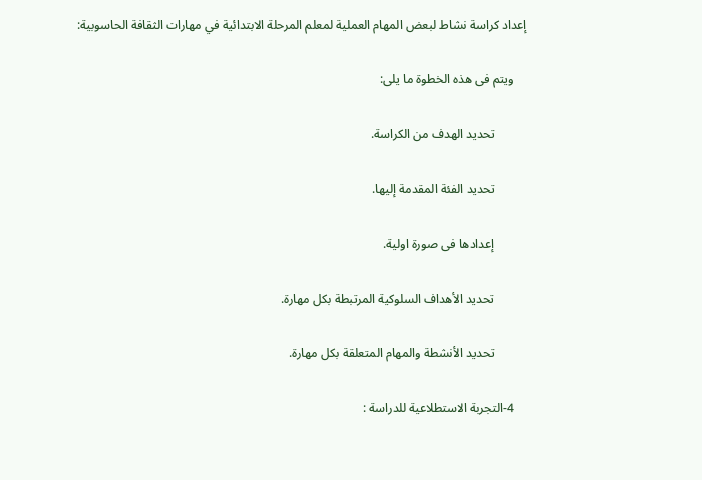إعداد كراسة نشاط لبعض المهام العملية لمعلم المرحلة الابتدائية في مهارات الثقافة الحاسوبية:

    ويتم فى هذه الخطوة ما يلى:

          تحديد الهدف من الكراسة.

          تحديد الفئة المقدمة إليها.

          إعدادها فى صورة اولية.

          تحديد الأهداف السلوكية المرتبطة بكل مهارة.

          تحديد الأنشطة والمهام المتعلقة بكل مهارة.

    4-التجربة الاستطلاعية للدراسة :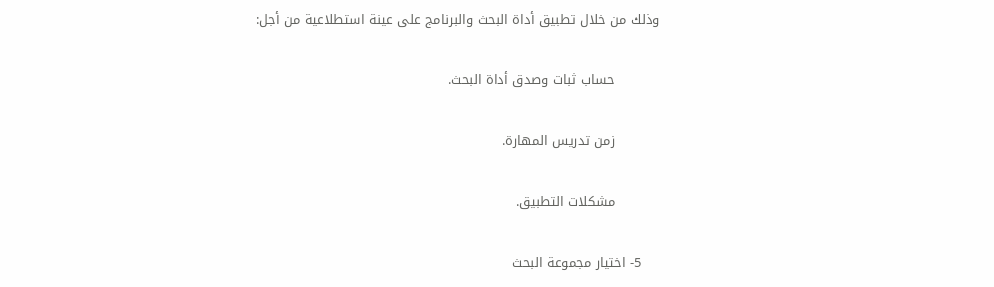وذلك من خلال تطبيق أداة البحث والبرنامج على عينة استطلاعية من أجل:

          حساب ثبات وصدق أداة البحث.

          زمن تدريس المهارة.

          مشكلات التطبيق.

    5- اختيار مجموعة البحث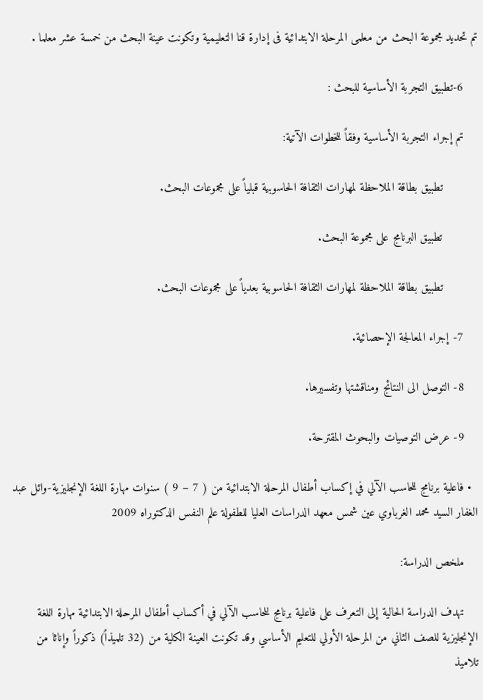تم تحديد مجموعة البحث من معلمى المرحلة الابتدائية فى إدارة قنا التعليمية وتكونت عينة البحث من خمسة عشر معلما .

    6-تطبيق التجربة الأساسية للبحث :

    تم إجراء التجربة الأساسية وفقاً للخطوات الآتية:

          تطبيق بطاقة الملاحظة لمهارات الثقافة الحاسوبية قبلياً على مجموعات البحث.

          تطبيق البرنامج على مجموعة البحث.

          تطبيق بطاقة الملاحظة لمهارات الثقافة الحاسوبية بعدياً على مجموعات البحث.

    7- إجراء المعالجة الإحصائية.

    8- التوصل الى النتائج ومناقشتها وتفسيرها.

    9- عرض التوصيات والبحوث المقترحة.

  • فاعلية برنامج للحاسب الآلي في إكساب أطفال المرحلة الابتدائية من ( 7 – 9 ) سنوات مهارة اللغة الإنجليزية-وائل عبد الغفار السيد محمد الغرباوي عين شمس معهد الدراسات العليا للطفولة علم النفس الدكتوراه 2009

    ملخص الدراسة:

    تهدف الدراسة الحالية إلى التعرف على فاعلية برنامج للحاسب الآلي في أكساب أطفال المرحلة الابتدائية مهارة اللغة الإنجليزية للصف الثاني من المرحلة الأولي للتعليم الأساسي وقد تكونت العينة الكلية من (32 تلميذاً) ذكوراً وإناثا من تلاميذ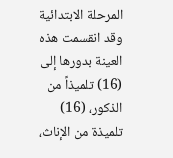المرحلة الابتدائية وقد انقسمت هذه العينة بدورها إلى (16) تلميذاً من الذكور، (16) تلميذة من الإناث،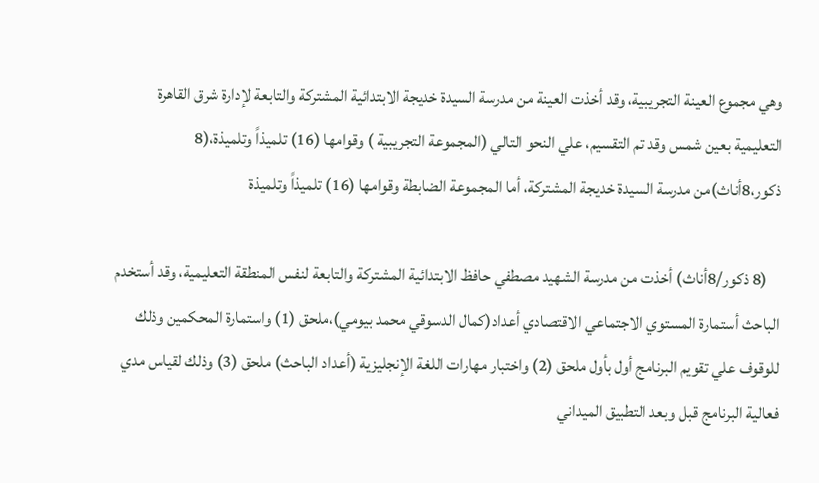وهي مجموع العينة التجريبية، وقد أخذت العينة من مدرسة السيدة خديجة الابتدائية المشتركة والتابعة لإدارة شرق القاهرة التعليمية بعين شمس وقد تم التقسيم، علي النحو التالي (المجموعة التجريبية ) وقوامها (16) تلميذاً وتلميذة،(8 ذكور،8أناث)من مدرسة السيدة خديجة المشتركة، أما المجموعة الضابطة وقوامها (16) تلميذاً وتلميذة

    (8 ذكور/8أناث) أخذت من مدرسة الشهيد مصطفي حافظ الابتدائية المشتركة والتابعة لنفس المنطقة التعليمية، وقد أستخدم الباحث أستمارة المستوي الاجتماعي الاقتصادي أعداد(كمال الدسوقي محمد بيومي)،ملحق (1) واستمارة المحكمين وذلك للوقوف علي تقويم البرنامج أول بأول ملحق (2) واختبار مهارات اللغة الإنجليزية (أعداد الباحث) ملحق (3) وذلك لقياس مدي فعالية البرنامج قبل وبعد التطبيق الميداني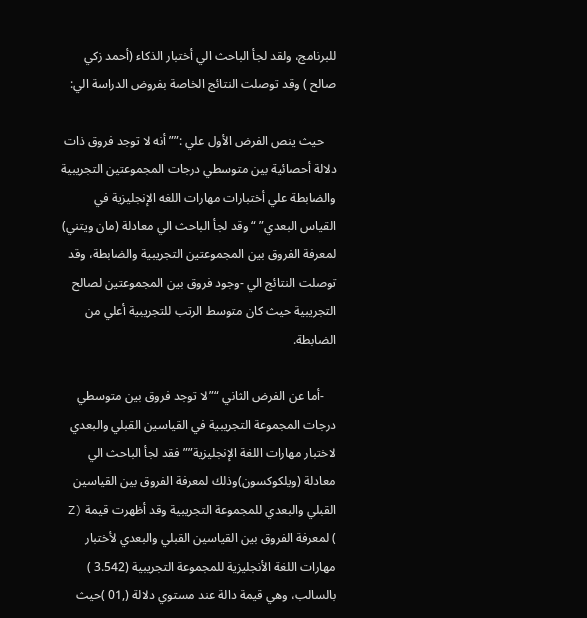للبرنامج، ولقد لجأ الباحث الي أختبار الذكاء (أحمد زكي صالح ) وقد توصلت النتائج الخاصة بفروض الدراسة الي:

    حيث ينص الفرض الأول علي :”” أنه لا توجد فروق ذات دلالة أحصائية بين متوسطي درجات المجموعتين التجريبية والضابطة علي أختبارات مهارات اللغه الإنجليزية في القياس البعدي” “وقد لجأ الباحث الي معادلة (مان ويتني) لمعرفة الفروق بين المجموعتين التجريبية والضابطة، وقد توصلت النتائج الي -وجود فروق بين المجموعتين لصالح التجريبية حيث كان متوسط الرتب للتجريبية أعلي من الضابطة.

    -أما عن الفرض الثاني “”لا توجد فروق بين متوسطي درجات المجموعة التجريبية في القياسين القبلي والبعدي لاختبار مهارات اللغة الإنجليزية””فقد لجأ الباحث الي معادلة (ويلكوكسون)وذلك لمعرفة الفروق بين القياسين القبلي والبعدي للمجموعة التجريبية وقد أظهرت قيمة (Z ) لمعرفة الفروق بين القياسين القبلي والبعدي لأختبار مهارات اللغة الأنجليزية للمجموعة التجريبية (3.542 ) بالسالب، وهي قيمة دالة عند مستوي دلالة (,01 )حيث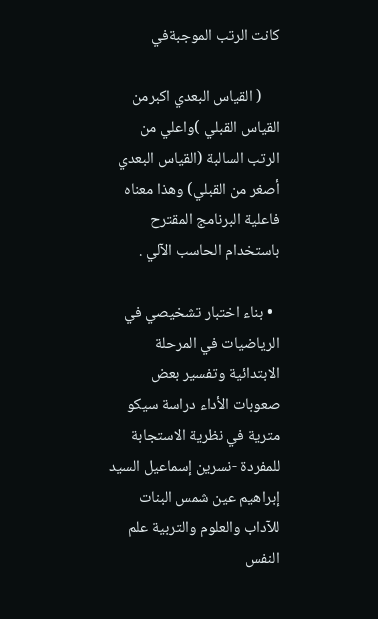كانت الرتب الموجبةفي

     ( القياس البعدي اكبرمن القياس القبلي )واعلي من الرتب السالبة (القياس البعدي أصغر من القبلي) وهذا معناه فاعلية البرنامج المقترح باستخدام الحاسب الآلي .

  • بناء اختبار تشخيصي في الرياضيات في المرحلة الابتدائية وتفسير بعض صعوبات الأداء دراسة سيكو مترية في نظرية الاستجابة للمفردة -نسرين إسماعيل السيد إبراهيم عين شمس البنات للآداب والعلوم والتربية علم النفس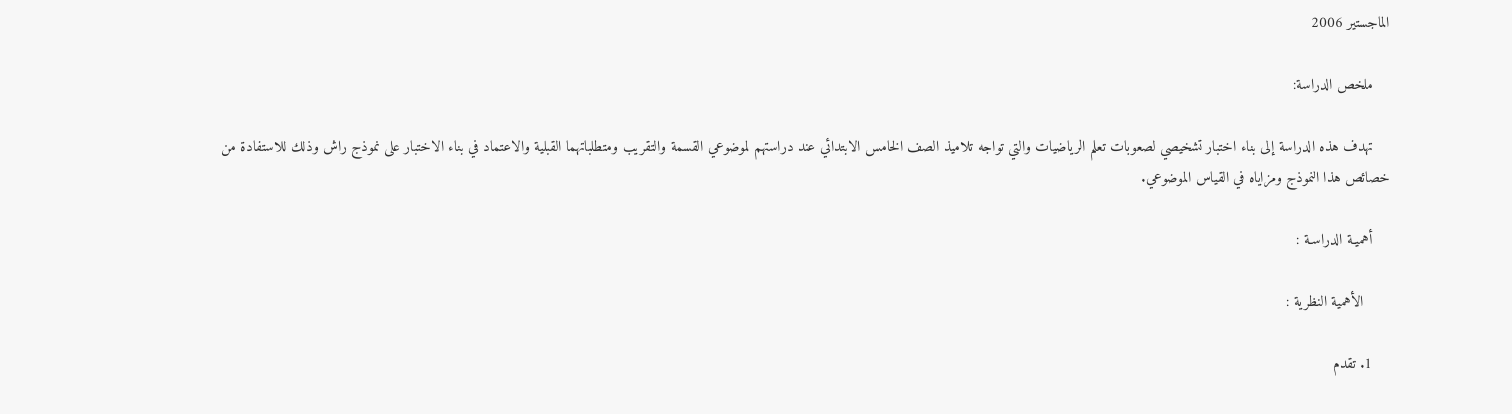الماجستير 2006

    ملخص الدراسة:

    تهدف هذه الدراسة إلى بناء اختبار تشخيصي لصعوبات تعلم الرياضيات والتي تواجه تلاميذ الصف الخامس الابتدائي عند دراستهم لموضوعي القسمة والتقريب ومتطلباتهما القبلية والاعتماد في بناء الاختبار على نموذج راش وذلك للاستفادة من خصائص هذا النموذج ومزاياه في القياس الموضوعي.

    أهميـة الدراسـة :

      الأهمية النظرية :

    1. تقدم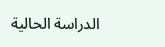الدراسة الحالية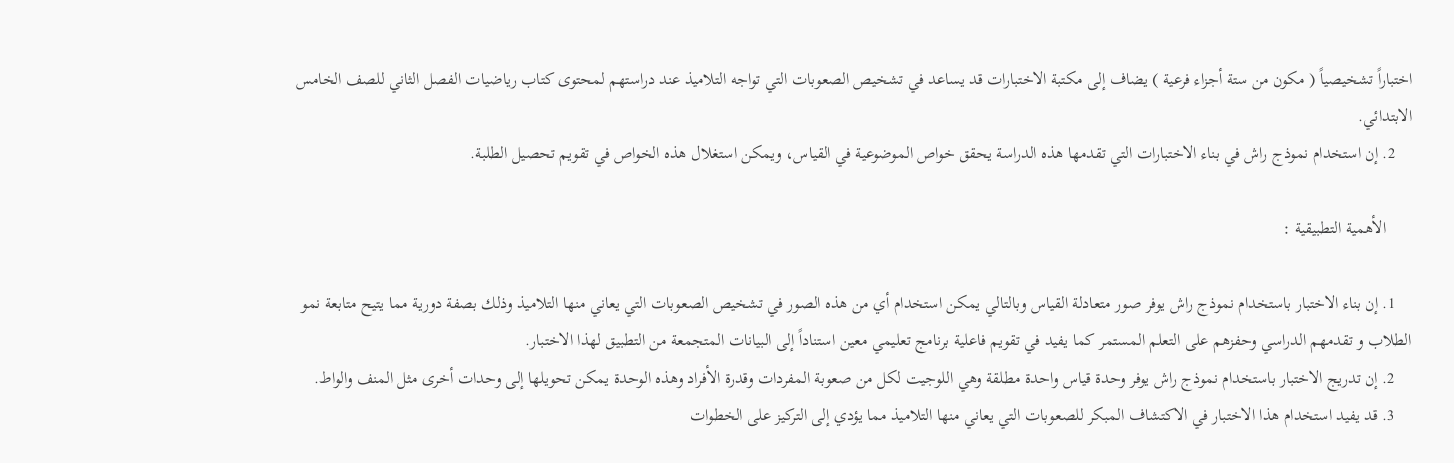اختباراً تشخيصياً ( مكون من ستة أجزاء فرعية ) يضاف إلى مكتبة الاختبارات قد يساعد في تشخيص الصعوبات التي تواجه التلاميذ عند دراستهم لمحتوى كتاب رياضيات الفصل الثاني للصف الخامس الابتدائي.
    2. إن استخدام نموذج راش في بناء الاختبارات التي تقدمها هذه الدراسة يحقق خواص الموضوعية في القياس، ويمكن استغلال هذه الخواص في تقويم تحصيل الطلبة.

      الأهمية التطبيقية :

    1. إن بناء الاختبار باستخدام نموذج راش يوفر صور متعادلة القياس وبالتالي يمكن استخدام أي من هذه الصور في تشخيص الصعوبات التي يعاني منها التلاميذ وذلك بصفة دورية مما يتيح متابعة نمو الطلاب و تقدمهم الدراسي وحفزهم على التعلم المستمر كما يفيد في تقويم فاعلية برنامج تعليمي معين استناداً إلى البيانات المتجمعة من التطبيق لهذا الاختبار.
    2. إن تدريج الاختبار باستخدام نموذج راش يوفر وحدة قياس واحدة مطلقة وهي اللوجيت لكل من صعوبة المفردات وقدرة الأفراد وهذه الوحدة يمكن تحويلها إلى وحدات أخرى مثل المنف والواط.
    3. قد يفيد استخدام هذا الاختبار في الاكتشاف المبكر للصعوبات التي يعاني منها التلاميذ مما يؤدي إلى التركيز على الخطوات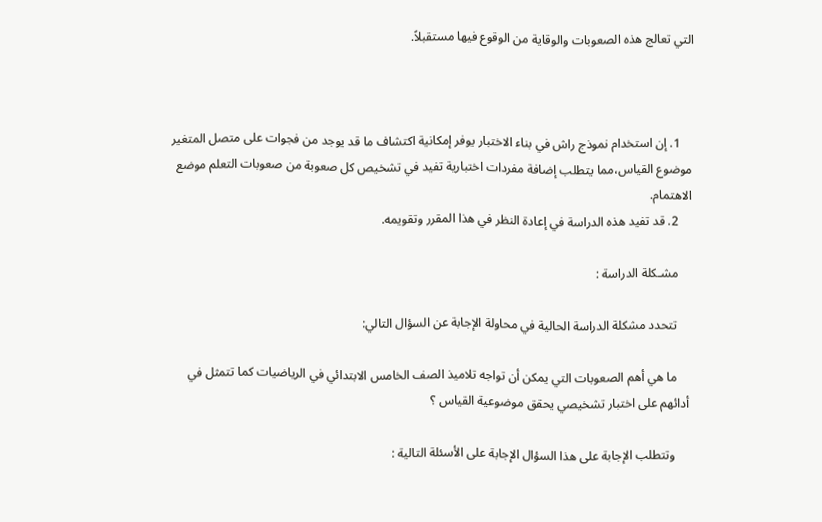التي تعالج هذه الصعوبات والوقاية من الوقوع فيها مستقبلاً.



    1. إن استخدام نموذج راش في بناء الاختبار يوفر إمكانية اكتشاف ما قد يوجد من فجوات على متصل المتغير موضوع القياس،مما يتطلب إضافة مفردات اختبارية تفيد في تشخيص كل صعوبة من صعوبات التعلم موضع الاهتمام.
    2. قد تفيد هذه الدراسة في إعادة النظر في هذا المقرر وتقويمه.

    مشـكلة الدراسة :

    تتحدد مشكلة الدراسة الحالية في محاولة الإجابة عن السؤال التالي:

    ما هي أهم الصعوبات التي يمكن أن تواجه تلاميذ الصف الخامس الابتدائي في الرياضيات كما تتمثل في أدائهم على اختبار تشخيصي يحقق موضوعية القياس ؟

    وتتطلب الإجابة على هذا السؤال الإجابة على الأسئلة التالية :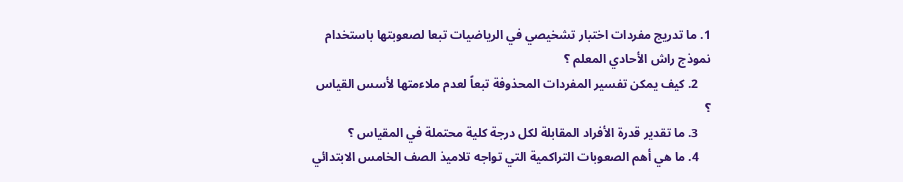1. ما تدريج مفردات اختبار تشخيصي في الرياضيات تبعا لصعوبتها باستخدام نموذج راش الأحادي المعلم ؟
    2. كيف يمكن تفسير المفردات المحذوفة تبعاً لعدم ملاءمتها لأسس القياس ؟
    3. ما تقدير قدرة الأفراد المقابلة لكل درجة كلية محتملة في المقياس ؟
    4. ما هي أهم الصعوبات التراكمية التي تواجه تلاميذ الصف الخامس الابتدائي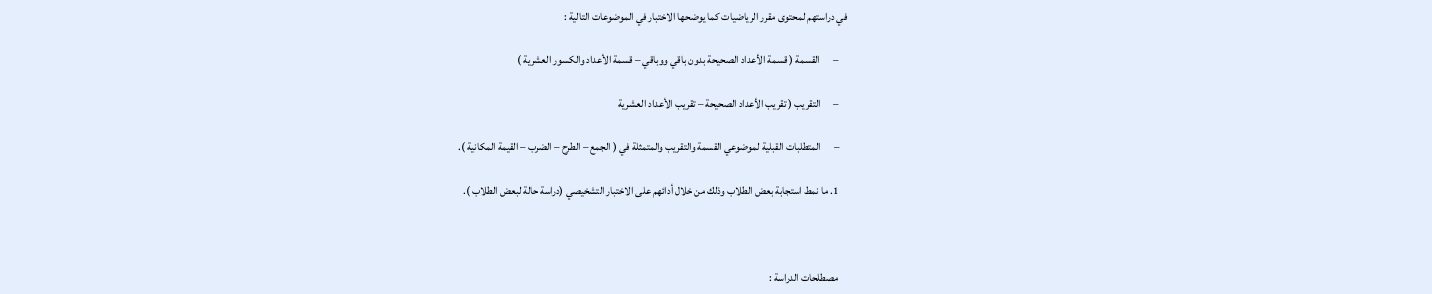في دراستهم لمحتوى مقرر الرياضيات كما يوضحها الاختبار في الموضوعات التالية :

    –      القسمة ( قسمة الأعداد الصحيحة بدون باقي ووباقي – قسمة الأعداد والكسور العشرية )

    –      التقريب ( تقريب الأعداد الصحيحة – تقريب الأعداد العشرية

    –      المتطلبات القبلية لموضوعي القسمة والتقريب والمتمثلة في ( الجمع – الطرح – الضرب – القيمة المكانية ).

    1. ما نمط استجابة بعض الطلاب وذلك من خلال أدائهم على الاختبار التشخيصي (دراسة حالة لبعض الطلاب ).



    مصطلحات الدراسة :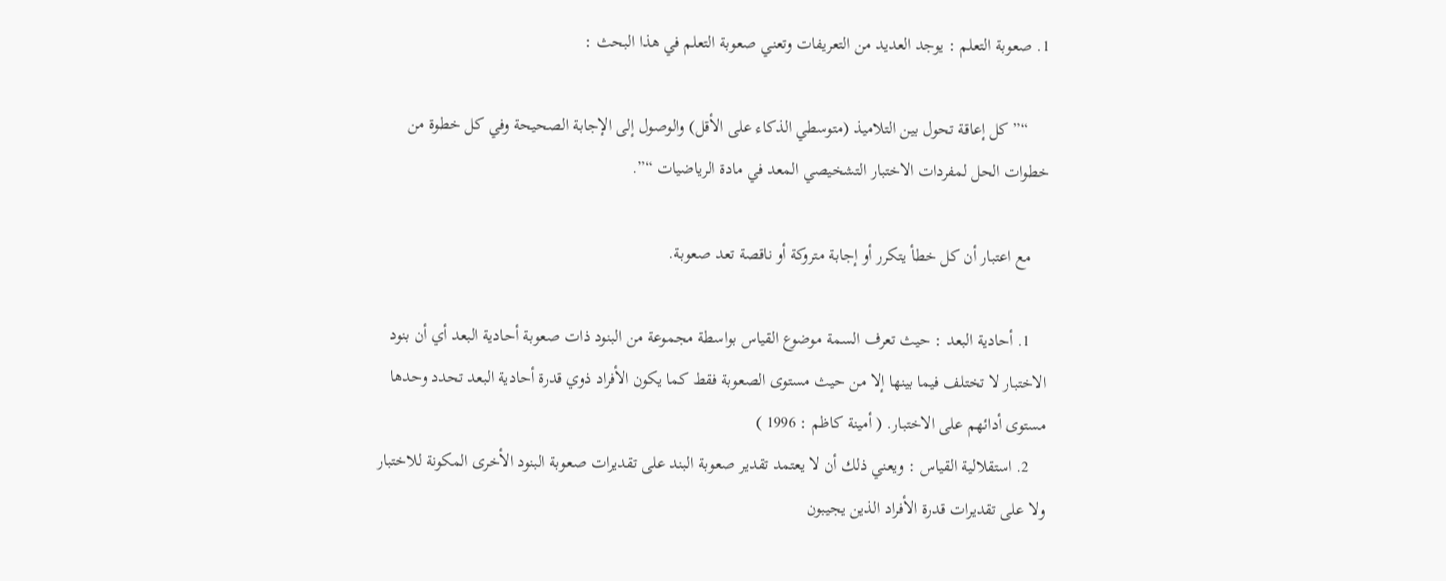1. صعوبة التعلم : يوجد العديد من التعريفات وتعني صعوبة التعلم في هذا البحث :

     “” كل إعاقة تحول بين التلاميذ (متوسطي الذكاء على الأقل) والوصول إلى الإجابة الصحيحة وفي كل خطوة من خطوات الحل لمفردات الاختبار التشخيصي المعد في مادة الرياضيات “”.

    مع اعتبار أن كل خطأ يتكرر أو إجابة متروكة أو ناقصة تعد صعوبة.

    1. أحادية البعد : حيث تعرف السمة موضوع القياس بواسطة مجموعة من البنود ذات صعوبة أحادية البعد أي أن بنود الاختبار لا تختلف فيما بينها إلا من حيث مستوى الصعوبة فقط كما يكون الأفراد ذوي قدرة أحادية البعد تحدد وحدها مستوى أدائهم على الاختبار. ( أمينة كاظم : 1996 )
    2. استقلالية القياس : ويعني ذلك أن لا يعتمد تقدير صعوبة البند على تقديرات صعوبة البنود الأخرى المكونة للاختبار ولا على تقديرات قدرة الأفراد الذين يجيبون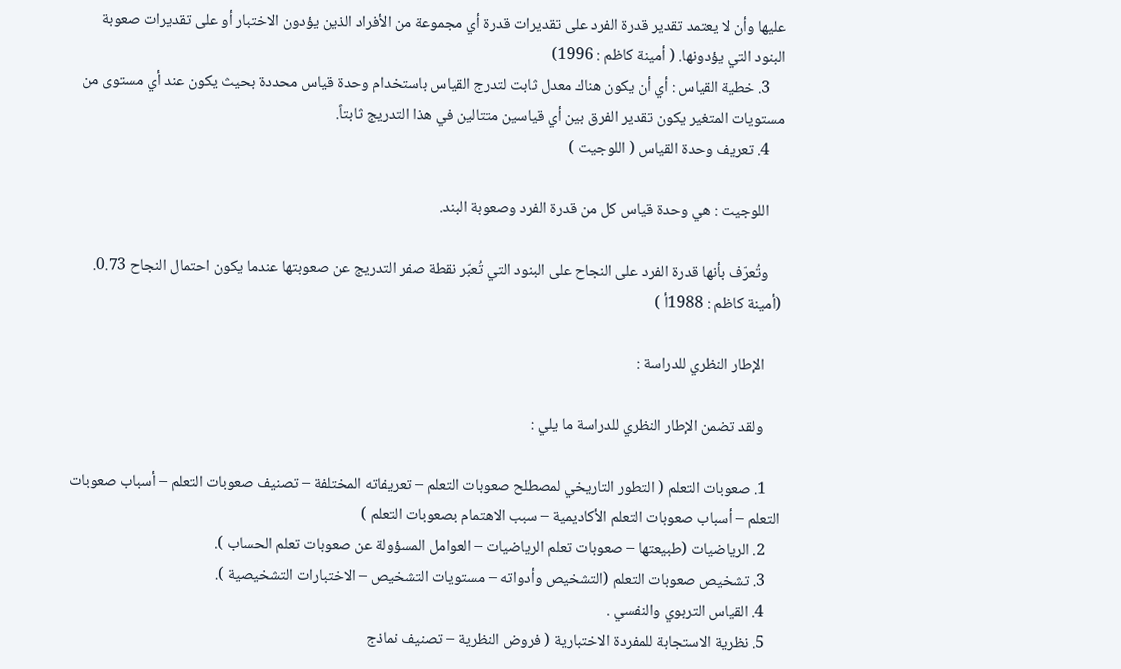عليها وأن لا يعتمد تقدير قدرة الفرد على تقديرات قدرة أي مجموعة من الأفراد الذين يؤدون الاختبار أو على تقديرات صعوبة البنود التي يؤدونها. ( أمينة كاظم : 1996)
    3. خطية القياس : أي أن يكون هناك معدل ثابت لتدرج القياس باستخدام وحدة قياس محددة بحيث يكون عند أي مستوى من مستويات المتغير يكون تقدير الفرق بين أي قياسين متتالين في هذا التدريج ثابتاً.
    4. تعريف وحدة القياس ( اللوجيت )

    اللوجيت : هي وحدة قياس كل من قدرة الفرد وصعوبة البند.

    وتُعرّف بأنها قدرة الفرد على النجاح على البنود التي تُعبّر نقطة صفر التدريج عن صعوبتها عندما يكون احتمال النجاح 0.73. (أمينة كاظم : 1988أ )

     الإطار النظري للدراسة :

     ولقد تضمن الإطار النظري للدراسة ما يلي :

    1. صعوبات التعلم ( التطور التاريخي لمصطلح صعوبات التعلم – تعريفاته المختلفة – تصنيف صعوبات التعلم – أسباب صعوبات التعلم – أسباب صعوبات التعلم الأكاديمية – سبب الاهتمام بصعوبات التعلم )
    2. الرياضيات (طبيعتها – صعوبات تعلم الرياضيات – العوامل المسؤولة عن صعوبات تعلم الحساب ).
    3. تشخيص صعوبات التعلم (التشخيص وأدواته – مستويات التشخيص – الاختبارات التشخيصية ).
    4. القياس التربوي والنفسي .
    5. نظرية الاستجابة للمفردة الاختبارية ( فروض النظرية – تصنيف نماذج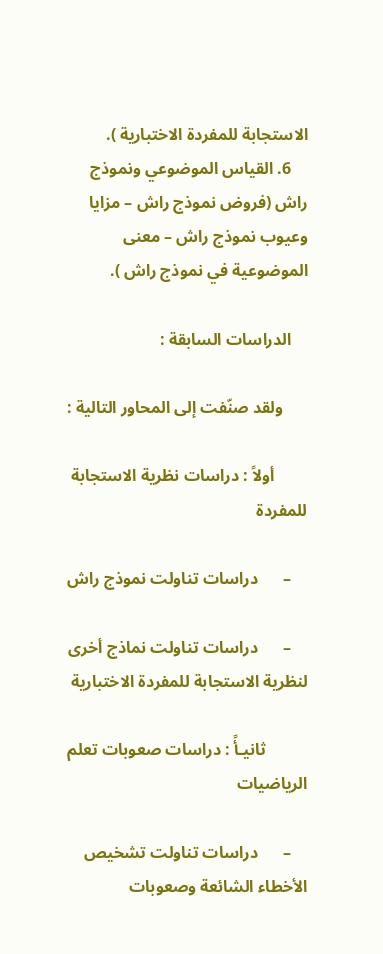الاستجابة للمفردة الاختبارية ).
    6. القياس الموضوعي ونموذج راش (فروض نموذج راش – مزايا وعيوب نموذج راش – معنى الموضوعية في نموذج راش ).

    الدراسات السابقة :

      ولقد صنّفت إلى المحاور التالية :

        أولاً : دراسات نظرية الاستجابة للمفردة

    –      دراسات تناولت نموذج راش

    –      دراسات تناولت نماذج أخرى لنظرية الاستجابة للمفردة الاختبارية

          ثانيـأً : دراسات صعوبات تعلم الرياضيات

    –      دراسات تناولت تشخيص الأخطاء الشائعة وصعوبات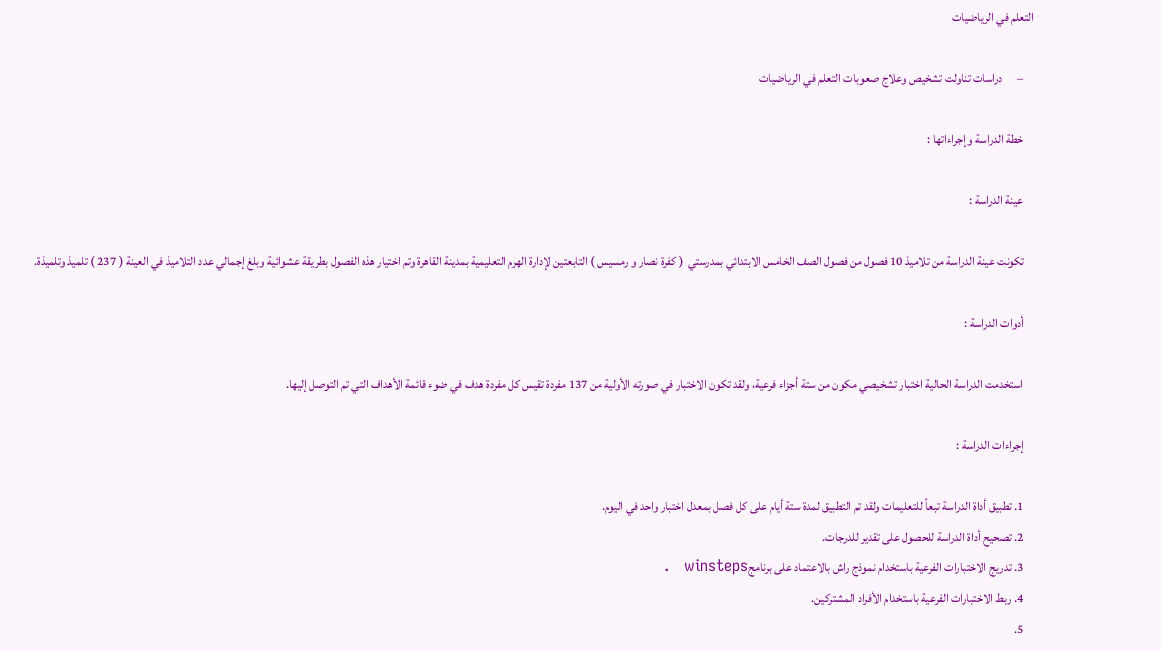التعلم في الرياضيات

    –      دراسات تناولت تشخيص وعلاج صعوبات التعلم في الرياضيات

    خطة الدراسة وإجراءاتها :

    عينة الدراسة :

    تكونت عينة الدراسة من تلاميذ 10 فصول من فصول الصف الخامس الابتدائي بمدرستي  ( كفرة نصار و رمسيس ) التابعتين لإدارة الهرم التعليمية بمدينة القاهرة وتم اختيار هذه الفصول بطريقة عشوائية وبلغ إجمالي عدد التلاميذ في العينة ( 237 ) تلميذ وتلميذة.

    أدوات الدراسة :

    استخدمت الدراسة الحالية اختبار تشخيصي مكون من ستة أجزاء فرعية، ولقد تكون الاختبار في صورته الأولية من 137 مفردة تقيس كل مفردة هدف في ضوء قائمة الأهداف التي تم التوصل إليها.

    إجراءات الدراسة :

    1. تطبيق أداة الدراسة تبعاً للتعليمات ولقد تم التطبيق لمدة ستة أيام على كل فصل بمعدل اختبار واحد في اليوم.
    2. تصحيح أداة الدراسة للحصول على تقدير للدرجات.
    3. تدريج الاختبارات الفرعية باستخدام نموذج راش بالاعتماد على برنامجwinsteps   .
    4. ربط الاختبارات الفرعية باستخدام الأفراد المشتركين.
    5.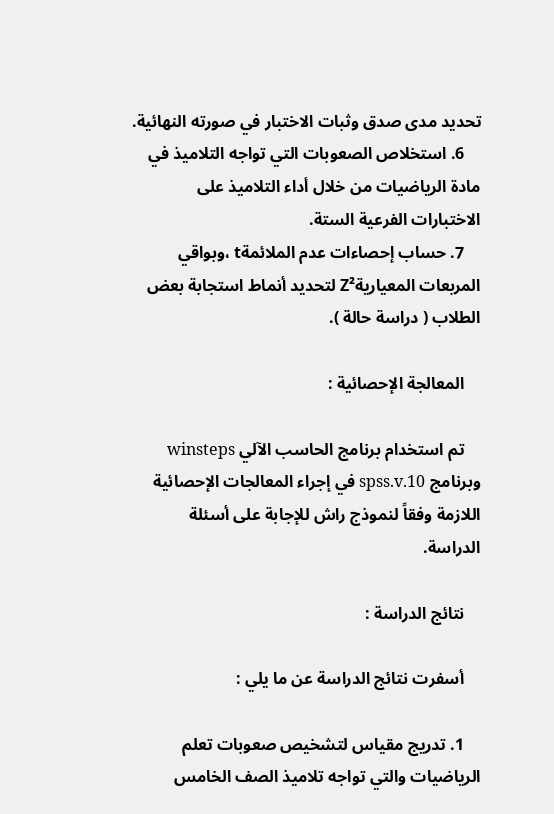تحديد مدى صدق وثبات الاختبار في صورته النهائية.
    6. استخلاص الصعوبات التي تواجه التلاميذ في مادة الرياضيات من خلال أداء التلاميذ على الاختبارات الفرعية الستة.
    7. حساب إحصاءات عدم الملائمةt ،وبواقي المربعات المعياريةZ² لتحديد أنماط استجابة بعض الطلاب ( دراسة حالة ).

    المعالجة الإحصائية :

    تم استخدام برنامج الحاسب الآلي winsteps وبرنامج spss.v.10 في إجراء المعالجات الإحصائية اللازمة وفقاً لنموذج راش للإجابة على أسئلة الدراسة.

    نتائج الدراسة :

    أسفرت نتائج الدراسة عن ما يلي :

    1. تدريج مقياس لتشخيص صعوبات تعلم الرياضيات والتي تواجه تلاميذ الصف الخامس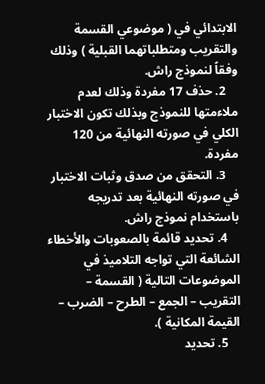الابتدائي في ( موضوعي القسمة والتقريب ومتطلباتهما القبلية ) وذلك وفقاً لنموذج راش.
    2. حذف 17 مفردة وذلك لعدم ملاءمتها للنموذج وبذلك تكون الاختبار الكلي في صورته النهائية من 120 مفردة.
    3. التحقق من صدق وثبات الاختبار في صورته النهائية بعد تدريجه باستخدام نموذج راش.
    4. تحديد قائمة بالصعوبات والأخطاء الشائعة التي تواجه التلاميذ في الموضوعات التالية ( القسمة – التقريب – الجمع – الطرح – الضرب – القيمة المكانية ).
    5. تحديد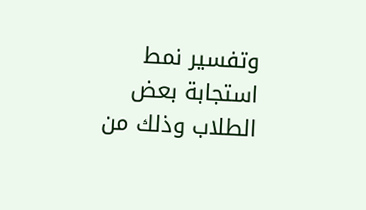وتفسير نمط استجابة بعض الطلاب وذلك من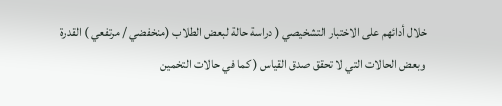خلال أدائهم على الاختبار التشخيصي ( دراسة حالة لبعض الطلاب (منخفضي / مرتفعي ) القدرة وبعض الحالات التي لا تحقق صدق القياس ( كما في حالات التخمين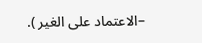–الاعتماد على الغير ).